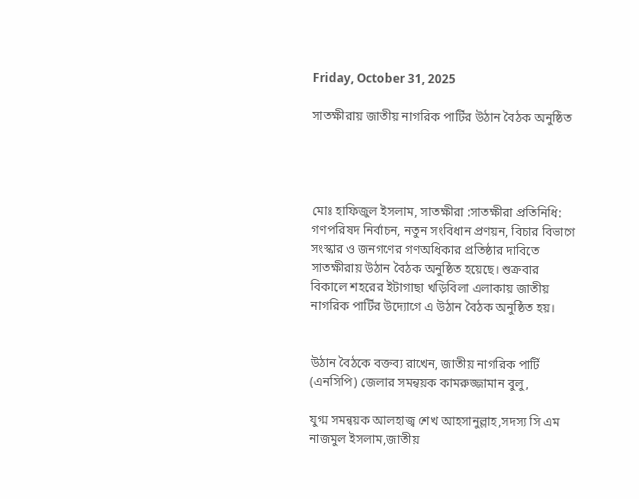Friday, October 31, 2025

সাতক্ষীরায় জাতীয় নাগরিক পার্টির উঠান বৈঠক অনুষ্ঠিত




মোঃ হাফিজুল ইসলাম, সাতক্ষীরা :সাতক্ষীরা প্রতিনিধি: গণপরিষদ নির্বাচন, নতুন সংবিধান প্রণয়ন, বিচার বিভাগে সংস্কার ও জনগণের গণঅধিকার প্রতিষ্ঠার দাবিতে সাতক্ষীরায় উঠান বৈঠক অনুষ্ঠিত হয়েছে। শুক্রবার বিকালে শহরের ইটাগাছা খড়িবিলা এলাকায় জাতীয় নাগরিক পার্টির উদ্যোগে এ উঠান বৈঠক অনুষ্ঠিত হয়।


উঠান বৈঠকে বক্তব্য রাখেন, জাতীয় নাগরিক পার্টি (এনসিপি) জেলার সমন্বয়ক কামরুজ্জামান বুলু,

যুগ্ম সমন্বয়ক আলহাজ্ব শেখ আহসানুল্লাহ,সদস্য সি এম নাজমুল ইসলাম,জাতীয়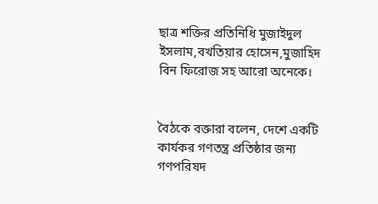ছাত্র শক্তির প্রতিনিধি মুজাইদুল ইসলাম,বখতিয়ার হোসেন,মুজাহিদ বিন ফিরোজ সহ আরো অনেকে।


বৈঠকে বক্তারা বলেন, দেশে একটি কার্যকর গণতন্ত্র প্রতিষ্ঠার জন্য গণপরিষদ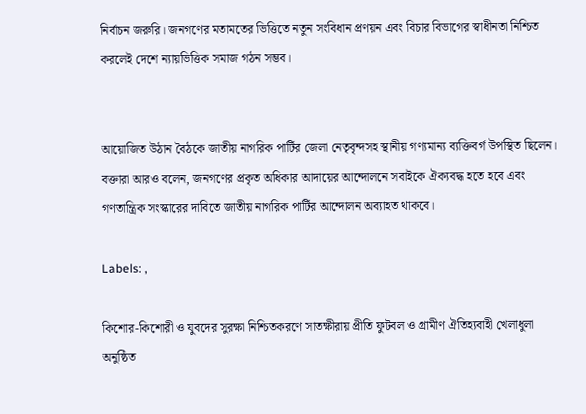নির্বাচন জরুরি। জনগণের মতামতের ভিত্তিতে নতুন সংবিধান প্রণয়ন এবং বিচার বিভাগের স্বাধীনতা নিশ্চিত করলেই দেশে ন্যায়ভিত্তিক সমাজ গঠন সম্ভব।


আয়োজিত উঠান বৈঠকে জাতীয় নাগরিক পার্টির জেলা নেতৃবৃন্দসহ স্থানীয় গণ্যমান্য ব্যক্তিবর্গ উপস্থিত ছিলেন। বক্তারা আরও বলেন, জনগণের প্রকৃত অধিকার আদায়ের আন্দোলনে সবাইকে ঐক্যবদ্ধ হতে হবে এবং গণতান্ত্রিক সংস্কারের দাবিতে জাতীয় নাগরিক পার্টির আন্দোলন অব্যাহত থাকবে।

Labels: ,

কিশোর-কিশোরী ও যুবদের সুরক্ষা নিশ্চিতকরণে সাতক্ষীরায় প্রীতি ফুটবল ও গ্রামীণ ঐতিহ্যবাহী খেলাধুলা অনুষ্ঠিত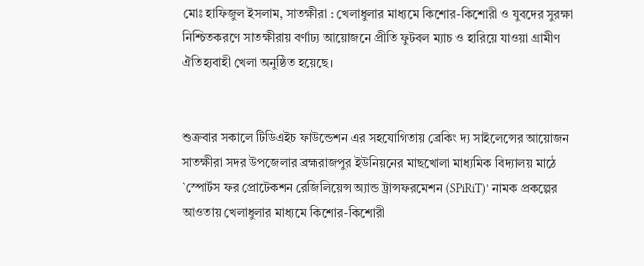মোঃ হাফিজুল ইসলাম, সাতক্ষীরা : খেলাধুলার মাধ্যমে কিশোর-কিশোরী ও যুবদের সুরক্ষা নিশ্চিতকরণে সাতক্ষীরায় বর্ণাঢ্য আয়োজনে প্রীতি ফুটবল ম্যাচ ও হারিয়ে যাওয়া গ্রামীণ ঐতিহ্যবাহী খেলা অনুষ্ঠিত হয়েছে।


শুক্রবার সকালে টিডিএইচ ফাউন্ডেশন এর সহযোগিতায় ব্রেকিং দ্য সাইলেন্সের আয়োজন সাতক্ষীরা সদর উপজেলার ব্রহ্মরাজপুর ইউনিয়নের মাছখোলা মাধ্যমিক বিদ্যালয় মাঠে `স্পোর্টস ফর প্রোটেকশন রেজিলিয়েন্স অ্যান্ড ট্রান্সফরমেশন (SPiRiT)’ নামক প্রকল্পের আওতায় খেলাধুলার মাধ্যমে কিশোর-কিশোরী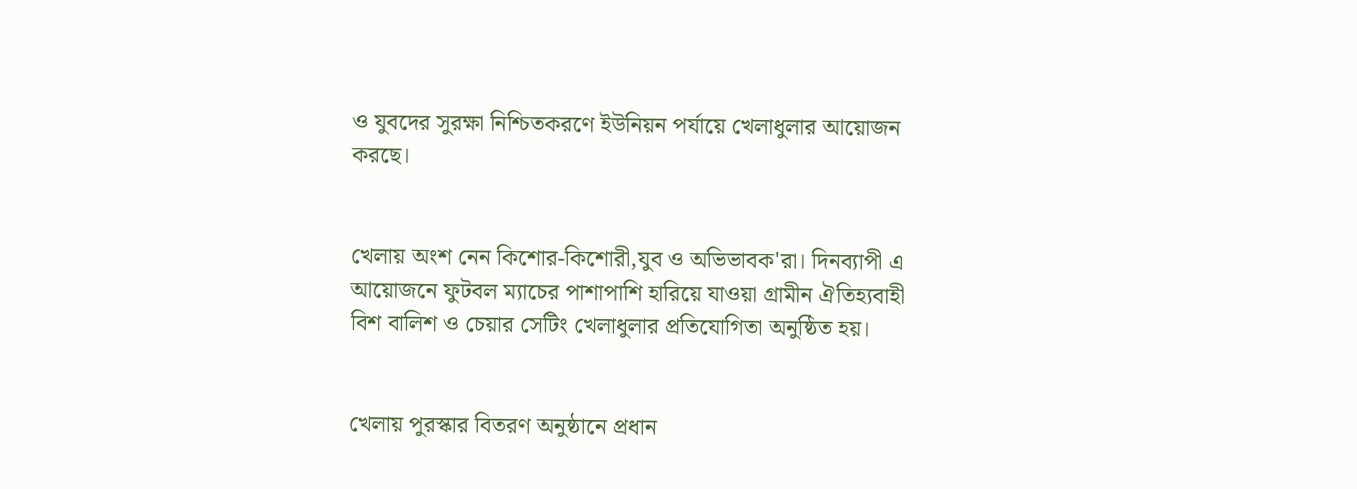ও যুবদের সুরক্ষা নিশ্চিতকরণে ইউনিয়ন পর্যায়ে খেলাধুলার আয়োজন করছে।


খেলায় অংশ নেন কিশোর-কিশোরী,যুব ও অভিভাবক'রা। দিনব্যাপী এ আয়োজনে ফুটবল ম্যাচের পাশাপাশি হারিয়ে যাওয়া গ্রামীন ঐতিহ্যবাহী বিশ বালিশ ও চেয়ার সেটিং খেলাধুলার প্রতিযোগিতা অনুষ্ঠিত হয়।


খেলায় পুরস্কার বিতরণ অনুষ্ঠানে প্রধান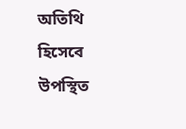অতিথি হিসেবে উপস্থিত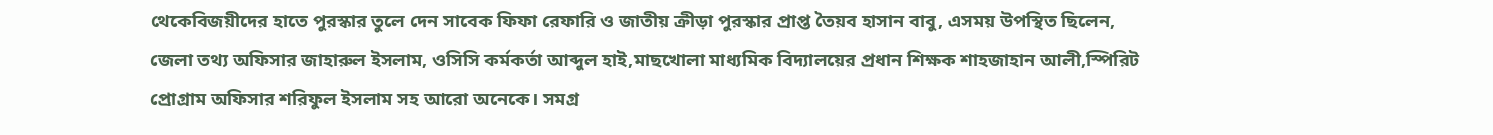থেকেবিজয়ীদের হাতে পুরস্কার তুলে দেন সাবেক ফিফা রেফারি ও জাতীয় ক্রীড়া পুরস্কার প্রাপ্ত তৈয়ব হাসান বাবু, এসময় উপস্থিত ছিলেন, জেলা তথ্য অফিসার জাহারুল ইসলাম, ওসিসি কর্মকর্তা আব্দুল হাই,মাছখোলা মাধ্যমিক বিদ্যালয়ের প্রধান শিক্ষক শাহজাহান আলী,স্পিরিট প্রোগ্রাম অফিসার শরিফুল ইসলাম সহ আরো অনেকে। সমগ্র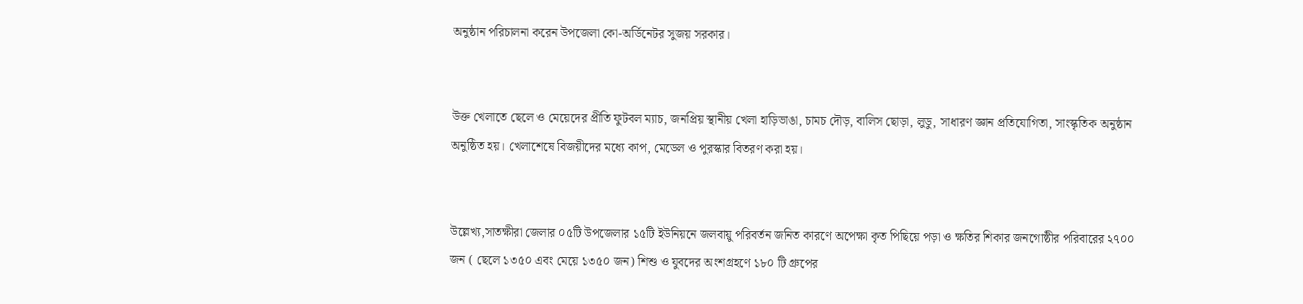অনুষ্ঠান পরিচালনা করেন উপজেলা কো-অর্ডিনেটর সুজয় সরকার।


উক্ত খেলাতে ছেলে ও মেয়েদের প্রীতি ফুটবল ম্যাচ, জনপ্রিয় স্থানীয় খেলা হাড়িভাঙা, চামচ দৌড়, বালিস ছোড়া, লুডু, সাধারণ জ্ঞান প্রতিযোগিতা, সাংস্কৃতিক অনুষ্ঠান অনুষ্ঠিত হয়। খেলাশেষে বিজয়ীদের মধ্যে কাপ, মেডেল ও পুরস্কার বিতরণ করা হয়।


উল্লেখ্য,সাতক্ষীরা জেলার ০৫টি উপজেলার ১৫টি ইউনিয়নে জলবায়ু পরিবর্তন জনিত কারণে অপেক্ষা কৃত পিছিয়ে পড়া ও ক্ষতির শিকার জনগোষ্ঠীর পরিবারের ২৭০০ জন ( ছেলে ১৩৫০ এবং মেয়ে ১৩৫০ জন) শিশু ও যুবদের অংশগ্রহণে ১৮০ টি গ্রুপের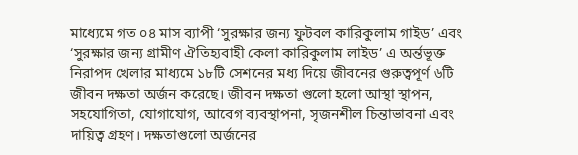মাধ্যেমে গত ০৪ মাস ব্যাপী ‘সুরক্ষার জন্য ফুটবল কারিকুলাম গাইড’ এবং ‘সুরক্ষার জন্য গ্রামীণ ঐতিহ্যবাহী কেলা কারিকুলাম লাইড’ এ অর্ন্তভূক্ত নিরাপদ খেলার মাধ্যমে ১৮টি সেশনের মধ্য দিয়ে জীবনের গুরুত্বপূর্ণ ৬টি জীবন দক্ষতা অর্জন করেছে। জীবন দক্ষতা গুলো হলো আস্থা স্থাপন, সহযোগিতা, যোগাযোগ, আবেগ ব্যবস্থাপনা, সৃজনশীল চিন্তাভাবনা এবং দায়িত্ব গ্রহণ। দক্ষতাগুলো অর্জনের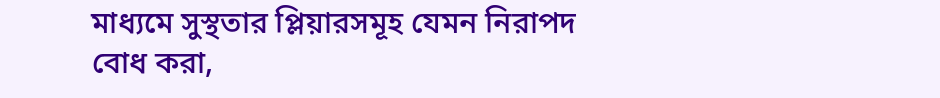মাধ্যমে সুস্থতার প্লিয়ারসমূহ যেমন নিরাপদ বোধ করা,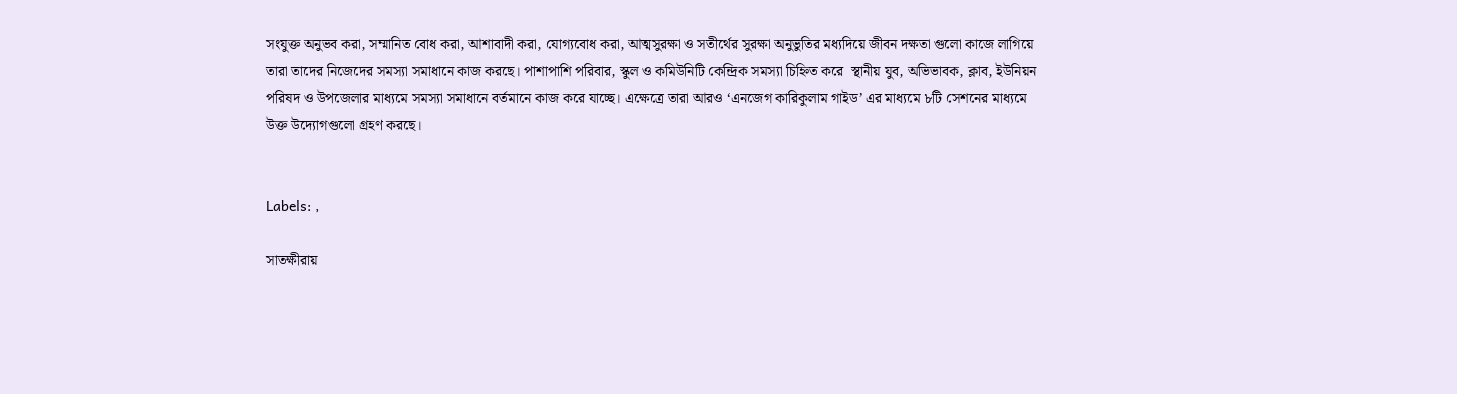সংযুক্ত অনুভব করা, সম্মানিত বোধ করা, আশাবাদী করা, যোগ্যবোধ করা, আত্মসুরক্ষা ও সতীর্থের সুরক্ষা অনুভুতির মধ্যদিয়ে জীবন দক্ষতা গুলো কাজে লাগিয়ে তারা তাদের নিজেদের সমস্যা সমাধানে কাজ করছে। পাশাপাশি পরিবার, স্কুল ও কমিউনিটি কেন্দ্রিক সমস্যা চিহ্নিত করে  স্থানীয় যুব, অভিভাবক, ক্লাব, ইউনিয়ন পরিষদ ও উপজেলার মাধ্যমে সমস্যা সমাধানে বর্তমানে কাজ করে যাচ্ছে। এক্ষেত্রে তারা আরও ‘এনজেগ কারিকুলাম গাইড’ এর মাধ্যমে ৮টি সেশনের মাধ্যমে উক্ত উদ্যোগগুলো গ্রহণ করছে।


Labels: ,

সাতক্ষীরায়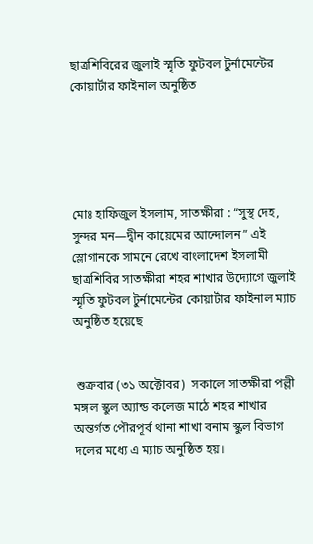ছাত্রশিবিরের জুলাই স্মৃতি ফুটবল টুর্নামেন্টের কোয়ার্টার ফাইনাল অনুষ্ঠিত





মোঃ হাফিজুল ইসলাম, সাতক্ষীরা : “সুস্থ দেহ, সুন্দর মন—দ্বীন কায়েমের আন্দোলন” এই স্লোগানকে সামনে রেখে বাংলাদেশ ইসলামী ছাত্রশিবির সাতক্ষীরা শহর শাখার উদ্যোগে জুলাই স্মৃতি ফুটবল টুর্নামেন্টের কোয়ার্টার ফাইনাল ম্যাচ অনুষ্ঠিত হয়েছে


 শুক্রবার (৩১ অক্টোবর)  সকালে সাতক্ষীরা পল্লী মঙ্গল স্কুল অ্যান্ড কলেজ মাঠে শহর শাখার অন্তর্গত পৌরপূর্ব থানা শাখা বনাম স্কুল বিভাগ দলের মধ্যে এ ম্যাচ অনুষ্ঠিত হয়।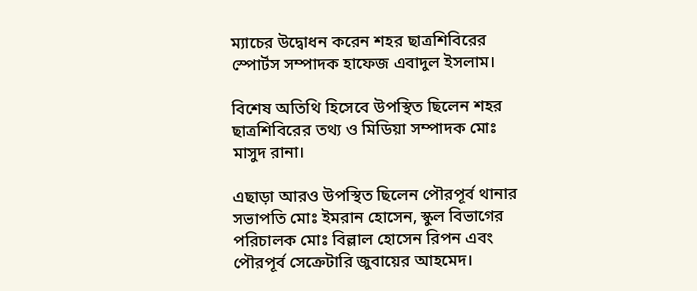ম্যাচের উদ্বোধন করেন শহর ছাত্রশিবিরের স্পোর্টস সম্পাদক হাফেজ এবাদুল ইসলাম।

বিশেষ অতিথি হিসেবে উপস্থিত ছিলেন শহর ছাত্রশিবিরের তথ্য ও মিডিয়া সম্পাদক মোঃ মাসুদ রানা।

এছাড়া আরও উপস্থিত ছিলেন পৌরপূর্ব থানার সভাপতি মোঃ ইমরান হোসেন, স্কুল বিভাগের পরিচালক মোঃ বিল্লাল হোসেন রিপন এবং পৌরপূর্ব সেক্রেটারি জুবায়ের আহমেদ।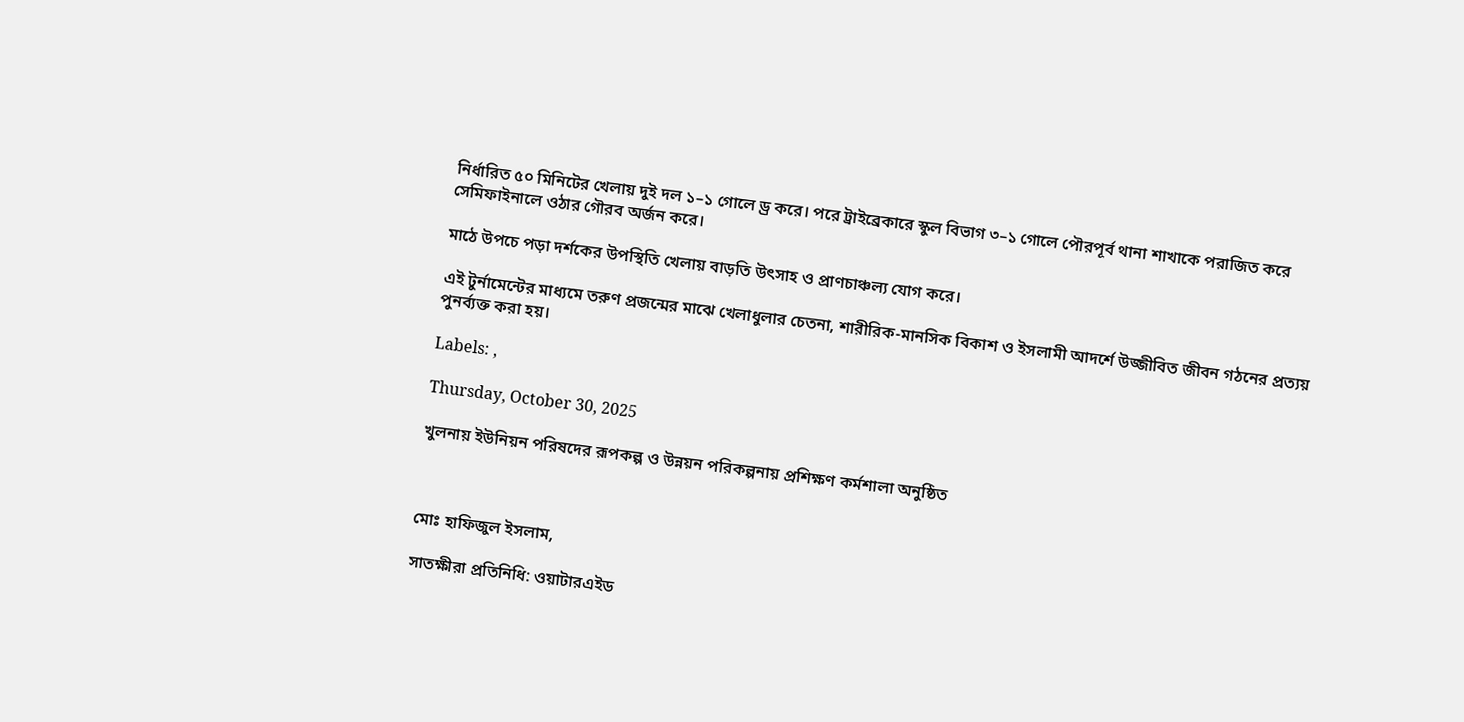নির্ধারিত ৫০ মিনিটের খেলায় দুই দল ১–১ গোলে ড্র করে। পরে ট্রাইব্রেকারে স্কুল বিভাগ ৩–১ গোলে পৌরপূর্ব থানা শাখাকে পরাজিত করে সেমিফাইনালে ওঠার গৌরব অর্জন করে।

মাঠে উপচে পড়া দর্শকের উপস্থিতি খেলায় বাড়তি উৎসাহ ও প্রাণচাঞ্চল্য যোগ করে।

এই টুর্নামেন্টের মাধ্যমে তরুণ প্রজন্মের মাঝে খেলাধুলার চেতনা, শারীরিক-মানসিক বিকাশ ও ইসলামী আদর্শে উজ্জীবিত জীবন গঠনের প্রত্যয় পুনর্ব্যক্ত করা হয়।

Labels: ,

Thursday, October 30, 2025

খুলনায় ইউনিয়ন পরিষদের রূপকল্প ও উন্নয়ন পরিকল্পনায় প্রশিক্ষণ কর্মশালা অনুষ্ঠিত



মোঃ হাফিজুল ইসলাম,

সাতক্ষীরা প্রতিনিধি: ওয়াটারএইড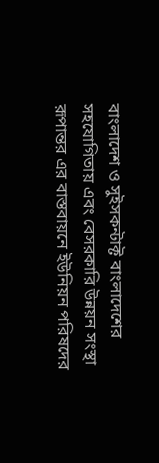বাংলাদেশ ও সুইসকন্টাক্ট বাংলাদেশের সহযোগিতায় এবং বেসরকারি উন্নয়ন সংস্থা রূপান্তর এর বাস্তবায়নে ইউনিয়ন পরিষদের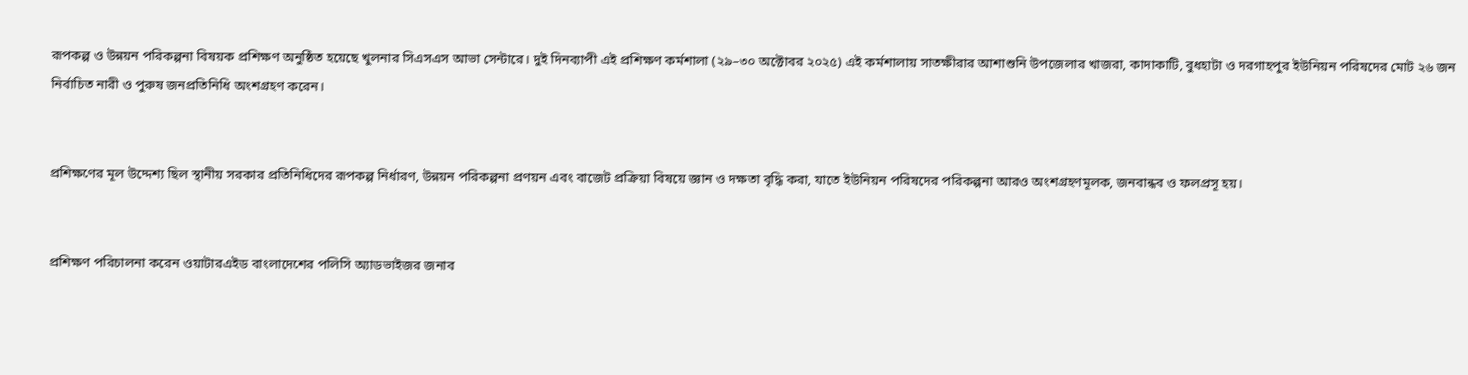রূপকল্প ও উন্নয়ন পরিকল্পনা বিষয়ক প্রশিক্ষণ অনুষ্ঠিত হয়েছে খুলনার সিএসএস আভা সেন্টারে। দুই দিনব্যাপী এই প্রশিক্ষণ কর্মশালা (২৯–৩০ অক্টোবর ২০২৫) এই কর্মশালায় সাতক্ষীরার আশাশুনি উপজেলার খাজরা, কাদাকাটি, বুধহাটা ও দরগাহপুর ইউনিয়ন পরিষদের মোট ২৬ জন নির্বাচিত নারী ও পুরুষ জনপ্রতিনিধি অংশগ্রহণ করেন।


প্রশিক্ষণের মূল উদ্দেশ্য ছিল স্থানীয় সরকার প্রতিনিধিদের রূপকল্প নির্ধারণ, উন্নয়ন পরিকল্পনা প্রণয়ন এবং বাজেট প্রক্রিয়া বিষয়ে জ্ঞান ও দক্ষতা বৃদ্ধি করা, যাতে ইউনিয়ন পরিষদের পরিকল্পনা আরও অংশগ্রহণমূলক, জনবান্ধব ও ফলপ্রসূ হয়।


প্রশিক্ষণ পরিচালনা করেন ওয়াটারএইড বাংলাদেশের পলিসি অ্যাডভাইজর জনাব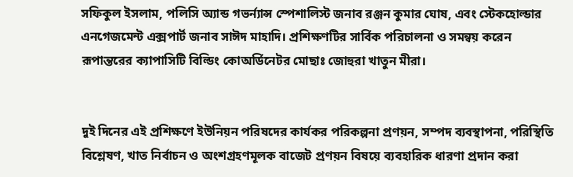সফিকুল ইসলাম, পলিসি অ্যান্ড গভর্ন্যান্স স্পেশালিস্ট জনাব রঞ্জন কুমার ঘোষ, এবং স্টেকহোল্ডার এনগেজমেন্ট এক্সপার্ট জনাব সাঈদ মাহাদি। প্রশিক্ষণটির সার্বিক পরিচালনা ও সমন্বয় করেন রূপান্তরের ক্যাপাসিটি বিল্ডিং কোঅর্ডিনেটর মোছাঃ জোহুরা খাতুন মীরা।


দুই দিনের এই প্রশিক্ষণে ইউনিয়ন পরিষদের কার্যকর পরিকল্পনা প্রণয়ন, সম্পদ ব্যবস্থাপনা, পরিস্থিতি বিশ্লেষণ, খাত নির্বাচন ও অংশগ্রহণমূলক বাজেট প্রণয়ন বিষয়ে ব্যবহারিক ধারণা প্রদান করা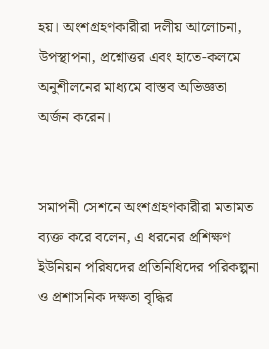হয়। অংশগ্রহণকারীরা দলীয় আলোচনা, উপস্থাপনা, প্রশ্নোত্তর এবং হাতে-কলমে অনুশীলনের মাধ্যমে বাস্তব অভিজ্ঞতা অর্জন করেন।


সমাপনী সেশনে অংশগ্রহণকারীরা মতামত ব্যক্ত করে বলেন, এ ধরনের প্রশিক্ষণ ইউনিয়ন পরিষদের প্রতিনিধিদের পরিকল্পনা ও প্রশাসনিক দক্ষতা বৃদ্ধির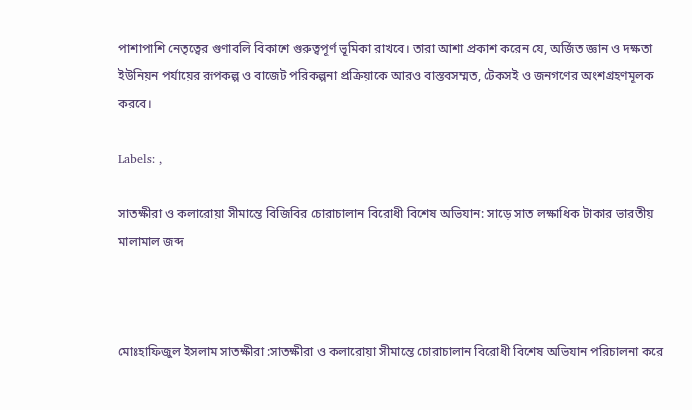পাশাপাশি নেতৃত্বের গুণাবলি বিকাশে গুরুত্বপূর্ণ ভূমিকা রাখবে। তারা আশা প্রকাশ করেন যে, অর্জিত জ্ঞান ও দক্ষতা ইউনিয়ন পর্যায়ের রূপকল্প ও বাজেট পরিকল্পনা প্রক্রিয়াকে আরও বাস্তবসম্মত, টেকসই ও জনগণের অংশগ্রহণমূলক করবে।

Labels: ,

সাতক্ষীরা ও কলারোয়া সীমান্তে বিজিবির চোরাচালান বিরোধী বিশেষ অভিযান: সাড়ে সাত লক্ষাধিক টাকার ভারতীয় মালামাল জব্দ



মোঃহাফিজুল ইসলাম সাতক্ষীরা :সাতক্ষীরা ও কলারোয়া সীমান্তে চোরাচালান বিরোধী বিশেষ অভিযান পরিচালনা করে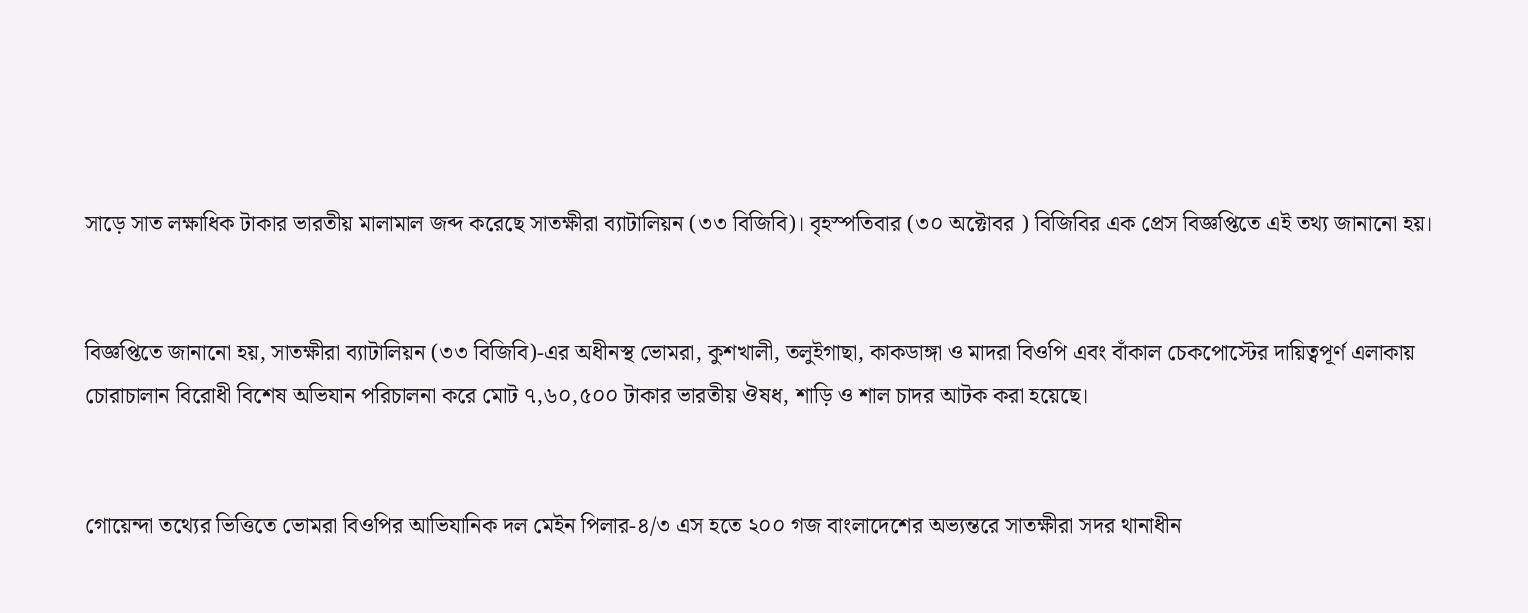সাড়ে সাত লক্ষাধিক টাকার ভারতীয় মালামাল জব্দ করেছে সাতক্ষীরা ব্যাটালিয়ন (৩৩ বিজিবি)। বৃহস্পতিবার (৩০ অক্টোবর ) বিজিবির এক প্রেস বিজ্ঞপ্তিতে এই তথ্য জানানো হয়।


বিজ্ঞপ্তিতে জানানো হয়, সাতক্ষীরা ব্যাটালিয়ন (৩৩ বিজিবি)-এর অধীনস্থ ভোমরা, কুশখালী, তলুইগাছা, কাকডাঙ্গা ও মাদরা বিওপি এবং বাঁকাল চেকপোস্টের দায়িত্বপূর্ণ এলাকায় চোরাচালান বিরোধী বিশেষ অভিযান পরিচালনা করে মোট ৭,৬০,৫০০ টাকার ভারতীয় ঔষধ, শাড়ি ও শাল চাদর আটক করা হয়েছে।


গোয়েন্দা তথ্যের ভিত্তিতে ভোমরা বিওপির আভিযানিক দল মেইন পিলার-৪/৩ এস হতে ২০০ গজ বাংলাদেশের অভ্যন্তরে সাতক্ষীরা সদর থানাধীন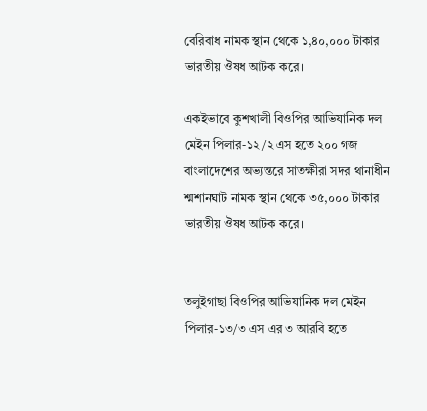বেরিবাধ নামক স্থান থেকে ১,৪০,০০০ টাকার ভারতীয় ঔষধ আটক করে।

একইভাবে কুশখালী বিওপির আভিযানিক দল মেইন পিলার-১২/২ এস হতে ২০০ গজ বাংলাদেশের অভ্যন্তরে সাতক্ষীরা সদর থানাধীন শ্মশানঘাট নামক স্থান থেকে ৩৫,০০০ টাকার ভারতীয় ঔষধ আটক করে।


তলুইগাছা বিওপির আভিযানিক দল মেইন পিলার-১৩/৩ এস এর ৩ আরবি হতে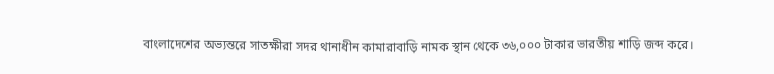বাংলাদেশের অভ্যন্তরে সাতক্ষীরা সদর থানাধীন কামারাবাড়ি নামক স্থান থেকে ৩৬,০০০ টাকার ভারতীয় শাড়ি জব্দ করে।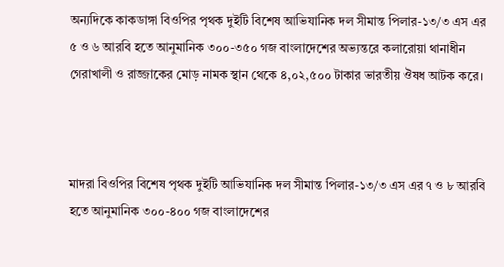অন্যদিকে কাকডাঙ্গা বিওপির পৃথক দুইটি বিশেষ আভিযানিক দল সীমান্ত পিলার-১৩/৩ এস এর ৫ ও ৬ আরবি হতে আনুমানিক ৩০০-৩৫০ গজ বাংলাদেশের অভ্যন্তরে কলারোয়া থানাধীন গেরাখালী ও রাজ্জাকের মোড় নামক স্থান থেকে ৪,০২,৫০০ টাকার ভারতীয় ঔষধ আটক করে।



মাদরা বিওপির বিশেষ পৃথক দুইটি আভিযানিক দল সীমান্ত পিলার-১৩/৩ এস এর ৭ ও ৮ আরবি হতে আনুমানিক ৩০০-৪০০ গজ বাংলাদেশের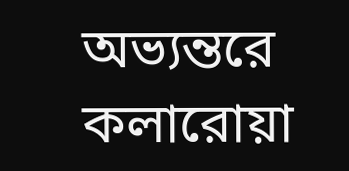অভ্যন্তরে কলারোয়া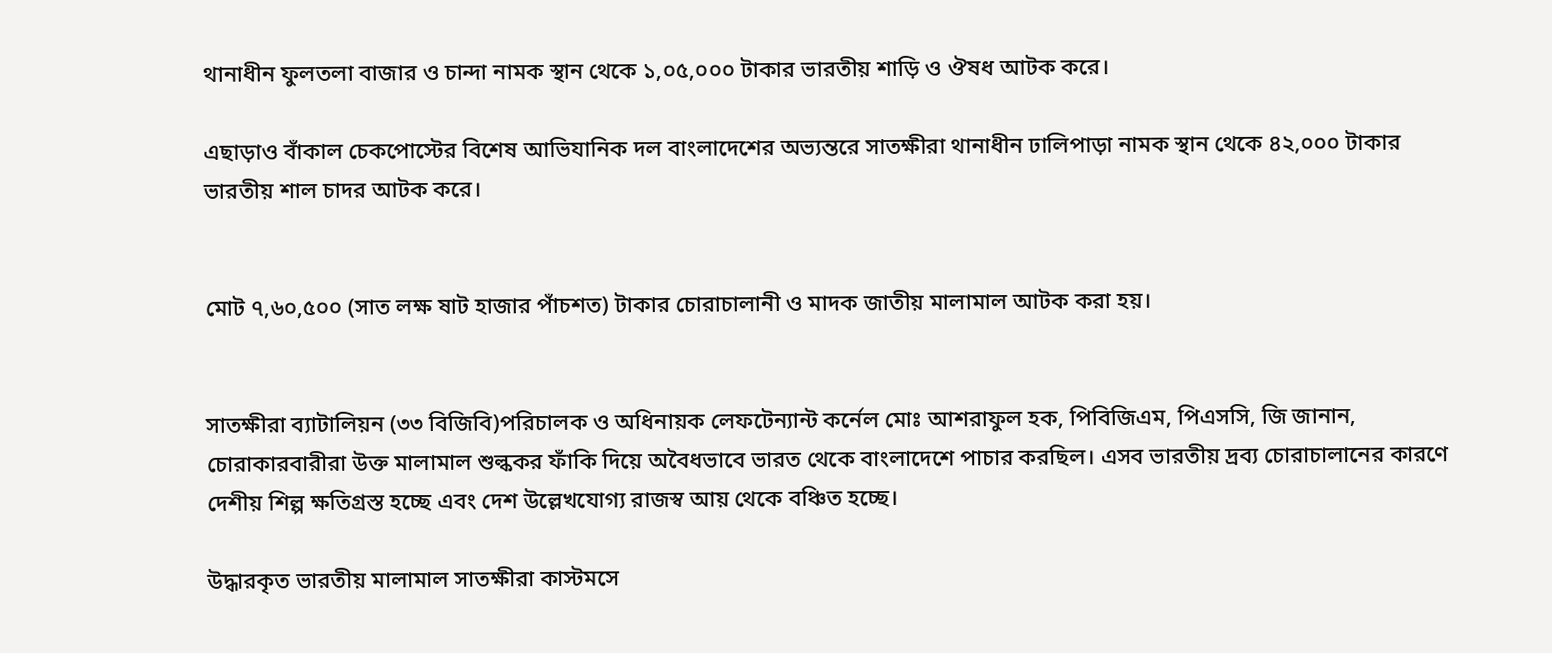থানাধীন ফুলতলা বাজার ও চান্দা নামক স্থান থেকে ১,০৫,০০০ টাকার ভারতীয় শাড়ি ও ঔষধ আটক করে।

এছাড়াও বাঁকাল চেকপোস্টের বিশেষ আভিযানিক দল বাংলাদেশের অভ্যন্তরে সাতক্ষীরা থানাধীন ঢালিপাড়া নামক স্থান থেকে ৪২,০০০ টাকার ভারতীয় শাল চাদর আটক করে।


মোট ৭,৬০,৫০০ (সাত লক্ষ ষাট হাজার পাঁচশত) টাকার চোরাচালানী ও মাদক জাতীয় মালামাল আটক করা হয়।


সাতক্ষীরা ব্যাটালিয়ন (৩৩ বিজিবি)পরিচালক ও অধিনায়ক লেফটেন্যান্ট কর্নেল মোঃ আশরাফুল হক, পিবিজিএম, পিএসসি, জি জানান, চোরাকারবারীরা উক্ত মালামাল শুল্ককর ফাঁকি দিয়ে অবৈধভাবে ভারত থেকে বাংলাদেশে পাচার করছিল। এসব ভারতীয় দ্রব্য চোরাচালানের কারণে দেশীয় শিল্প ক্ষতিগ্রস্ত হচ্ছে এবং দেশ উল্লেখযোগ্য রাজস্ব আয় থেকে বঞ্চিত হচ্ছে।

উদ্ধারকৃত ভারতীয় মালামাল সাতক্ষীরা কাস্টমসে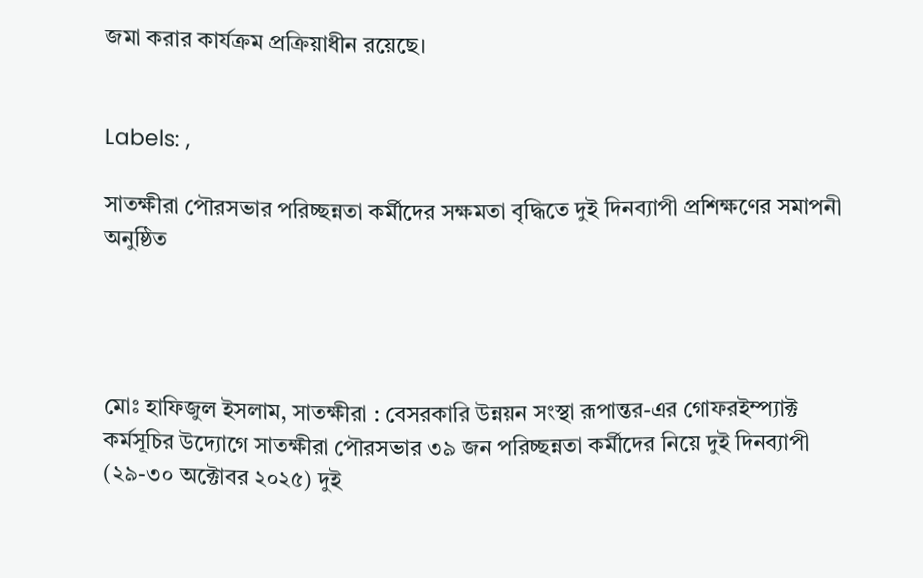জমা করার কার্যক্রম প্রক্রিয়াধীন রয়েছে।


Labels: ,

সাতক্ষীরা পৌরসভার পরিচ্ছন্নতা কর্মীদের সক্ষমতা বৃদ্ধিতে দুই দিনব্যাপী প্রশিক্ষণের সমাপনী অনুষ্ঠিত




মোঃ হাফিজুল ইসলাম, সাতক্ষীরা : বেসরকারি উন্নয়ন সংস্থা রূপান্তর-এর গোফরইম্প্যাক্ট কর্মসূচির উদ্যোগে সাতক্ষীরা পৌরসভার ৩৯ জন পরিচ্ছন্নতা কর্মীদের নিয়ে দুই দিনব্যাপী (২৯-৩০ অক্টোবর ২০২৫) দুই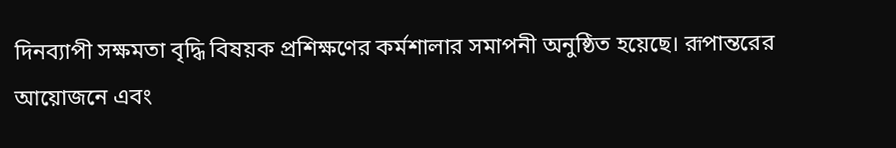দিনব্যাপী সক্ষমতা বৃদ্ধি বিষয়ক প্রশিক্ষণের কর্মশালার সমাপনী অনুষ্ঠিত হয়েছে। রূপান্তরের আয়োজনে এবং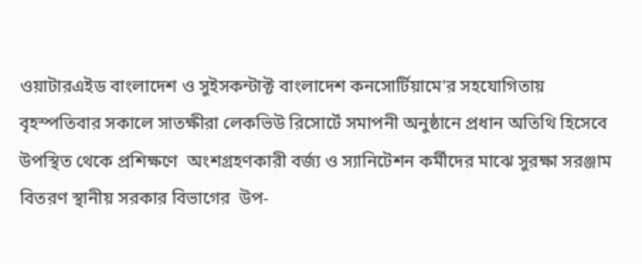ওয়াটারএইড বাংলাদেশ ও সুইসকন্টাক্ট বাংলাদেশ কনসোর্টিয়ামে'র সহযোগিতায় বৃহস্পতিবার সকালে সাতক্ষীরা লেকভিউ রিসোর্টে সমাপনী অনুষ্ঠানে প্রধান অতিথি হিসেবে উপস্থিত থেকে প্রশিক্ষণে  অংশগ্রহণকারী বর্জ্য ও স্যানিটেশন কর্মীদের মাঝে সুরক্ষা সরঞ্জাম বিতরণ স্থানীয় সরকার বিভাগের  উপ-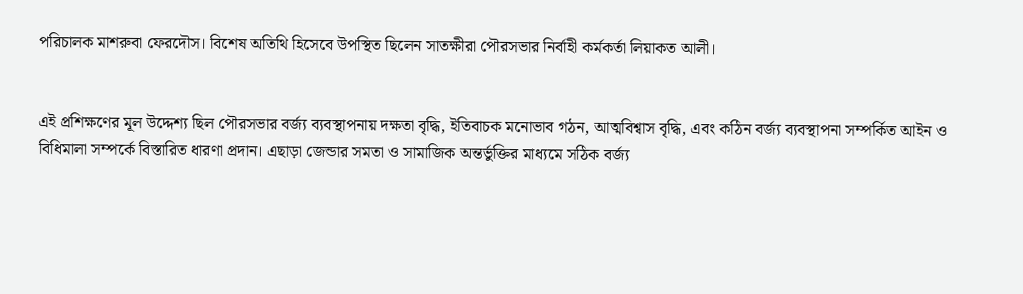পরিচালক মাশরুবা ফেরদৌস। বিশেষ অতিথি হিসেবে উপস্থিত ছিলেন সাতক্ষীরা পৌরসভার নির্বাহী কর্মকর্তা লিয়াকত আলী।


এই প্রশিক্ষণের মূল উদ্দেশ্য ছিল পৌরসভার বর্জ্য ব্যবস্থাপনায় দক্ষতা বৃদ্ধি, ইতিবাচক মনোভাব গঠন, আত্মবিশ্বাস বৃদ্ধি, এবং কঠিন বর্জ্য ব্যবস্থাপনা সম্পর্কিত আইন ও বিধিমালা সম্পর্কে বিস্তারিত ধারণা প্রদান। এছাড়া জেন্ডার সমতা ও সামাজিক অন্তর্ভুক্তির মাধ্যমে সঠিক বর্জ্য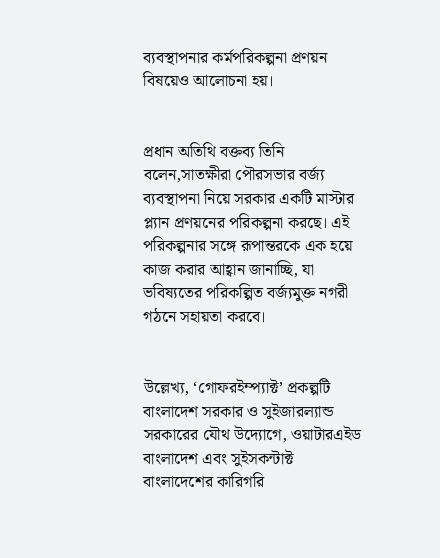ব্যবস্থাপনার কর্মপরিকল্পনা প্রণয়ন বিষয়েও আলোচনা হয়।


প্রধান অতিথি বক্তব্য তিনি বলেন,সাতক্ষীরা পৌরসভার বর্জ্য ব্যবস্থাপনা নিয়ে সরকার একটি মাস্টার প্ল্যান প্রণয়নের পরিকল্পনা করছে। এই পরিকল্পনার সঙ্গে রূপান্তরকে এক হয়ে কাজ করার আহ্বান জানাচ্ছি, যা ভবিষ্যতের পরিকল্পিত বর্জ্যমুক্ত নগরী গঠনে সহায়তা করবে।


উল্লেখ্য, ‘গোফরইম্প্যাক্ট’ প্রকল্পটি বাংলাদেশ সরকার ও সুইজারল্যান্ড সরকারের যৌথ উদ্যোগে, ওয়াটারএইড বাংলাদেশ এবং সুইসকন্টাক্ট বাংলাদেশের কারিগরি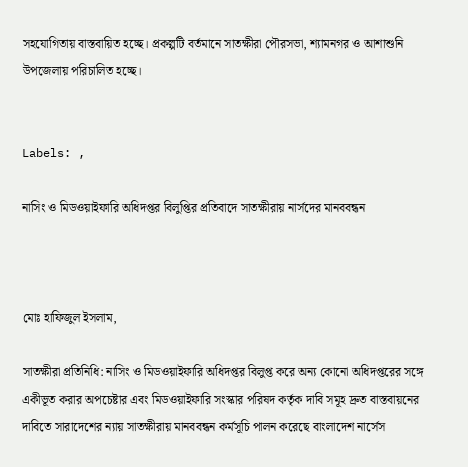সহযোগিতায় বাস্তবায়িত হচ্ছে। প্রকল্পটি বর্তমানে সাতক্ষীরা পৌরসভা, শ্যামনগর ও আশাশুনি উপজেলায় পরিচালিত হচ্ছে।


Labels: ,

নাসিং ও মিডওয়াইফারি অধিদপ্তর বিলুপ্তির প্রতিবাদে সাতক্ষীরায় নার্সদের মানববন্ধন



মোঃ হাফিজুল ইসলাম,

সাতক্ষীরা প্রতিনিধি: নাসিং ও মিডওয়াইফারি অধিদপ্তর বিলুপ্ত করে অন্য কোনো অধিদপ্তরের সঙ্গে একীভূত করার অপচেষ্টার এবং মিডওয়াইফারি সংস্কার পরিষদ কর্তৃক দাবি সমূহ দ্রুত বাস্তবায়নের দাবিতে সারাদেশের ন্যায় সাতক্ষীরায় মানববন্ধন কর্মসূচি পালন করেছে বাংলাদেশ নার্সেস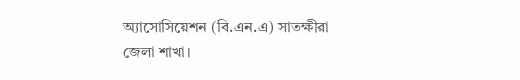অ্যাসোসিয়েশন (বি.এন.এ) সাতক্ষীরা জেলা শাখা।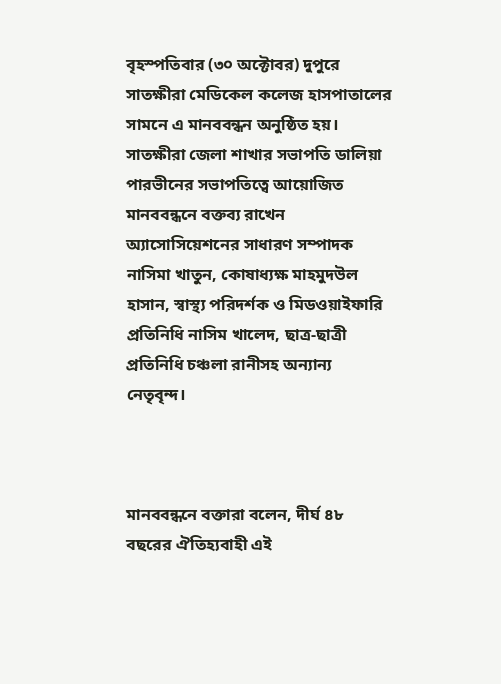বৃহস্পতিবার (৩০ অক্টোবর) দুপুরে সাতক্ষীরা মেডিকেল কলেজ হাসপাতালের সামনে এ মানববন্ধন অনুষ্ঠিত হয়। সাতক্ষীরা জেলা শাখার সভাপতি ডালিয়া পারভীনের সভাপতিত্বে আয়োজিত মানববন্ধনে বক্তব্য রাখেন অ্যাসোসিয়েশনের সাধারণ সম্পাদক নাসিমা খাতুন, কোষাধ্যক্ষ মাহমুদউল হাসান, স্বাস্থ্য পরিদর্শক ও মিডওয়াইফারি প্রতিনিধি নাসিম খালেদ, ছাত্র-ছাত্রী প্রতিনিধি চঞ্চলা রানীসহ অন্যান্য নেতৃবৃন্দ।



মানববন্ধনে বক্তারা বলেন, দীর্ঘ ৪৮ বছরের ঐতিহ্যবাহী এই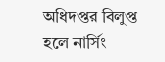অধিদপ্তর বিলুপ্ত হলে নার্সিং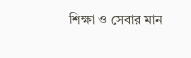শিক্ষা ও সেবার মান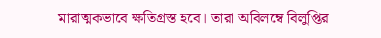মারাত্মকভাবে ক্ষতিগ্রস্ত হবে। তারা অবিলম্বে বিলুপ্তির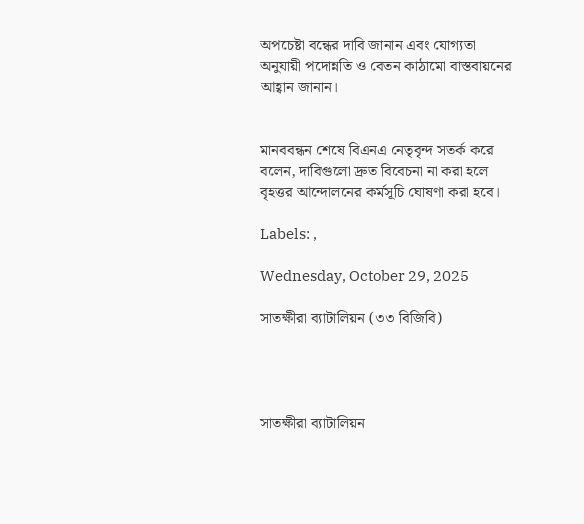অপচেষ্টা বন্ধের দাবি জানান এবং যোগ্যতা অনুযায়ী পদোন্নতি ও বেতন কাঠামো বাস্তবায়নের আহ্বান জানান।


মানববন্ধন শেষে বিএনএ নেতৃবৃন্দ সতর্ক করে বলেন, দাবিগুলো দ্রুত বিবেচনা না করা হলে বৃহত্তর আন্দোলনের কর্মসূচি ঘোষণা করা হবে।

Labels: ,

Wednesday, October 29, 2025

সাতক্ষীরা ব্যাটালিয়ন (৩৩ বিজিবি)




সাতক্ষীরা ব্যাটালিয়ন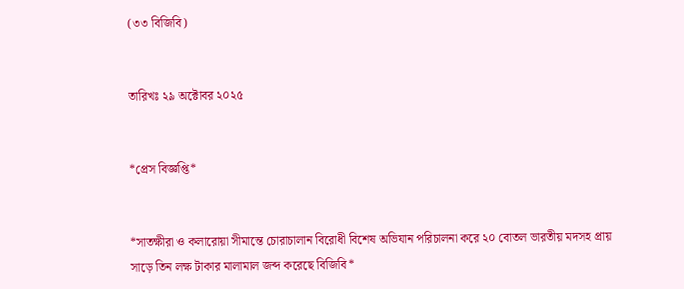(৩৩ বিজিবি)


তারিখঃ ২৯ অক্টোবর ২০২৫


*প্রেস বিজ্ঞপ্তি*


*সাতক্ষীরা ও কলারোয়া সীমান্তে চোরাচালান বিরোধী বিশেষ অভিযান পরিচালনা করে ২০ বোতল ভারতীয় মদসহ প্রায় সাড়ে তিন লক্ষ টাকার মালামাল জব্দ করেছে বিজিবি*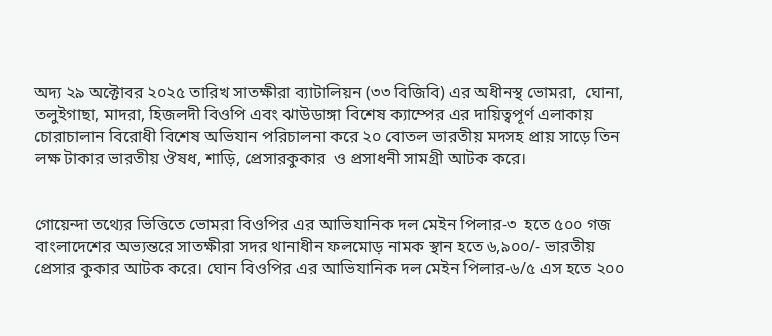অদ্য ২৯ অক্টোবর ২০২৫ তারিখ সাতক্ষীরা ব্যাটালিয়ন (৩৩ বিজিবি) এর অধীনস্থ ভোমরা,  ঘোনা, তলুইগাছা, মাদরা, হিজলদী বিওপি এবং ঝাউডাঙ্গা বিশেষ ক্যাম্পের এর দায়িত্বপূর্ণ এলাকায় চোরাচালান বিরোধী বিশেষ অভিযান পরিচালনা করে ২০ বোতল ভারতীয় মদসহ প্রায় সাড়ে তিন লক্ষ টাকার ভারতীয় ঔষধ, শাড়ি, প্রেসারকুকার  ও প্রসাধনী সামগ্রী আটক করে।


গোয়েন্দা তথ্যের ভিত্তিতে ভোমরা বিওপির এর আভিযানিক দল মেইন পিলার-৩  হতে ৫০০ গজ বাংলাদেশের অভ্যন্তরে সাতক্ষীরা সদর থানাধীন ফলমোড় নামক স্থান হতে ৬,৯০০/- ভারতীয় প্রেসার কুকার আটক করে। ঘোন বিওপির এর আভিযানিক দল মেইন পিলার-৬/৫ এস হতে ২০০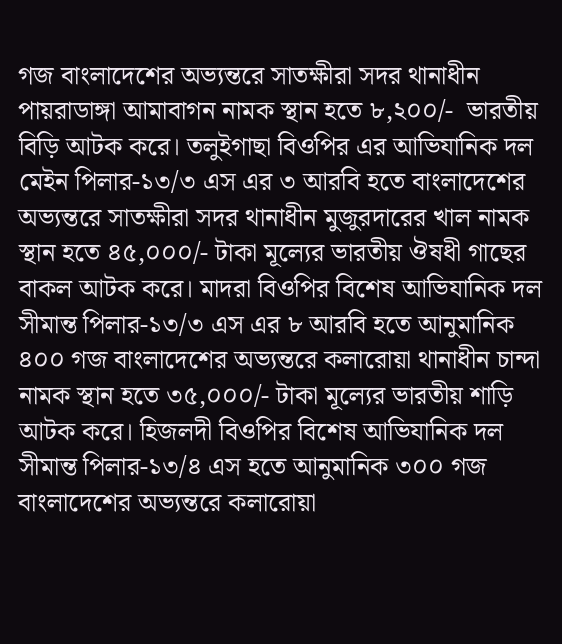গজ বাংলাদেশের অভ্যন্তরে সাতক্ষীরা সদর থানাধীন পায়রাডাঙ্গা আমাবাগন নামক স্থান হতে ৮,২০০/-  ভারতীয় বিড়ি আটক করে। তলুইগাছা বিওপির এর আভিযানিক দল মেইন পিলার-১৩/৩ এস এর ৩ আরবি হতে বাংলাদেশের অভ্যন্তরে সাতক্ষীরা সদর থানাধীন মুজুরদারের খাল নামক স্থান হতে ৪৫,০০০/- টাকা মূল্যের ভারতীয় ঔষধী গাছের বাকল আটক করে। মাদরা বিওপির বিশেষ আভিযানিক দল সীমান্ত পিলার-১৩/৩ এস এর ৮ আরবি হতে আনুমানিক ৪০০ গজ বাংলাদেশের অভ্যন্তরে কলারোয়া থানাধীন চান্দা নামক স্থান হতে ৩৫,০০০/- টাকা মূল্যের ভারতীয় শাড়ি  আটক করে। হিজলদী বিওপির বিশেষ আভিযানিক দল সীমান্ত পিলার-১৩/৪ এস হতে আনুমানিক ৩০০ গজ বাংলাদেশের অভ্যন্তরে কলারোয়া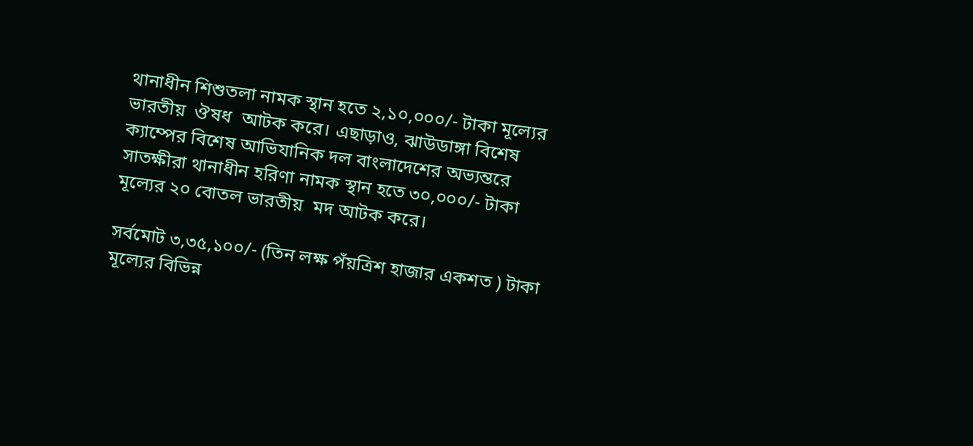থানাধীন শিশুতলা নামক স্থান হতে ২,১০,০০০/- টাকা মূল্যের ভারতীয়  ঔষধ  আটক করে। এছাড়াও, ঝাউডাঙ্গা বিশেষ ক্যাম্পের বিশেষ আভিযানিক দল বাংলাদেশের অভ্যন্তরে সাতক্ষীরা থানাধীন হরিণা নামক স্থান হতে ৩০,০০০/- টাকা মূল্যের ২০ বোতল ভারতীয়  মদ আটক করে।

সর্বমোট ৩,৩৫,১০০/- (তিন লক্ষ পঁয়ত্রিশ হাজার একশত ) টাকা মূল্যের বিভিন্ন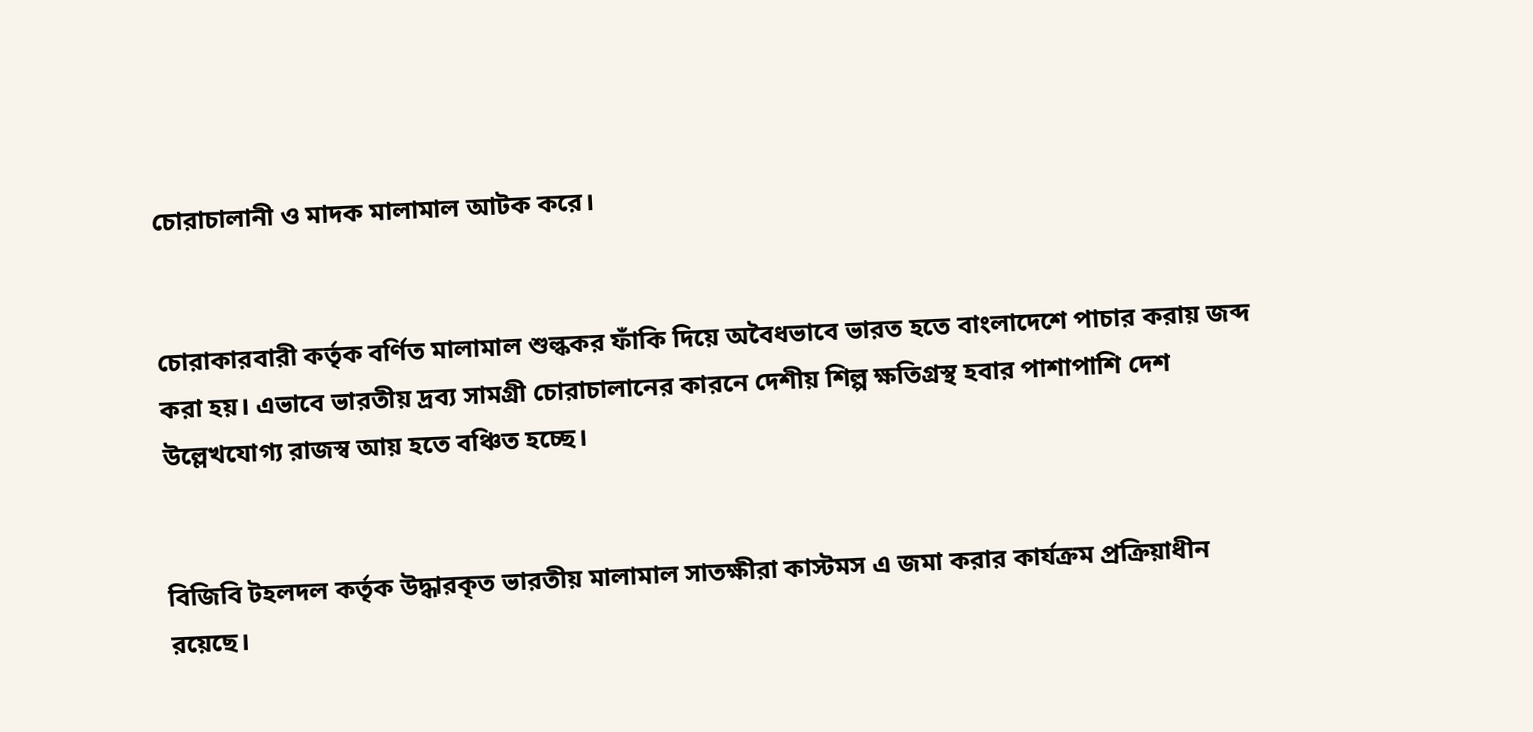চোরাচালানী ও মাদক মালামাল আটক করে।


চোরাকারবারী কর্তৃক বর্ণিত মালামাল শুল্ককর ফাঁকি দিয়ে অবৈধভাবে ভারত হতে বাংলাদেশে পাচার করায় জব্দ করা হয়। এভাবে ভারতীয় দ্রব্য সামগ্রী চোরাচালানের কারনে দেশীয় শিল্প ক্ষতিগ্রস্থ হবার পাশাপাশি দেশ উল্লেখযোগ্য রাজস্ব আয় হতে বঞ্চিত হচ্ছে।


বিজিবি টহলদল কর্তৃক উদ্ধারকৃত ভারতীয় মালামাল সাতক্ষীরা কাস্টমস এ জমা করার কার্যক্রম প্রক্রিয়াধীন রয়েছে।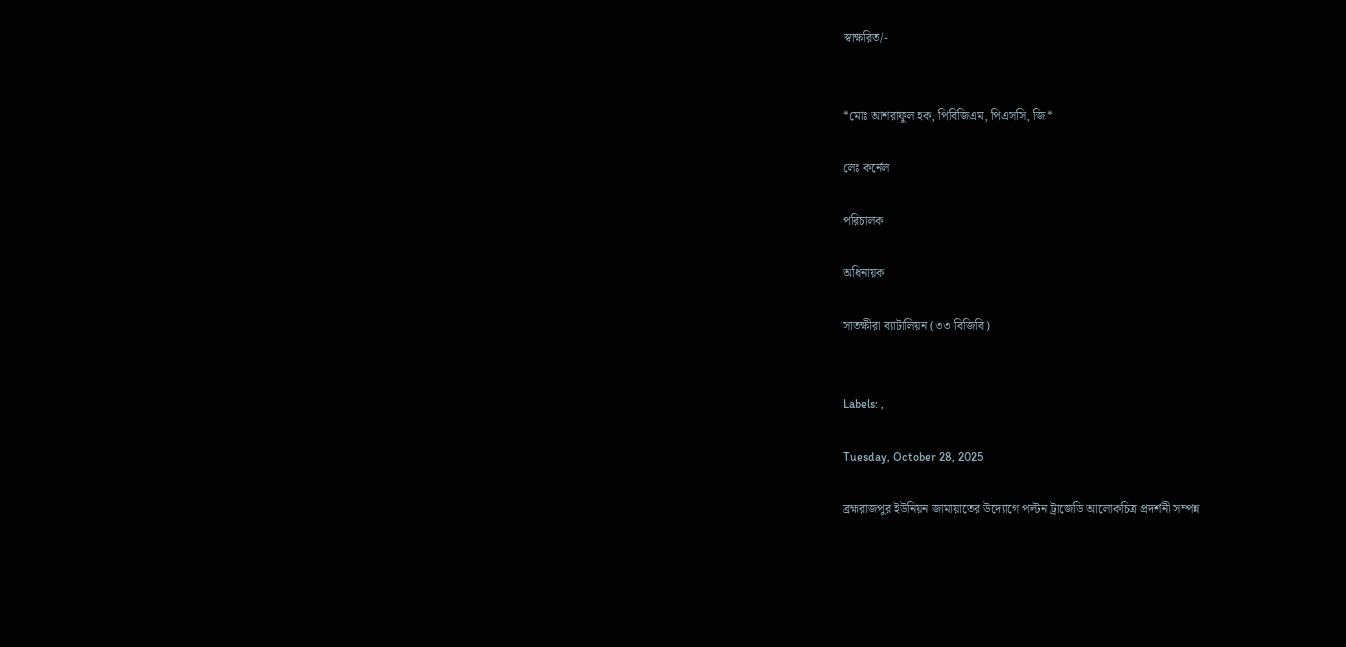স্বাক্ষরিত/-


*মোঃ আশরাফুল হক, পিবিজিএম, পিএসসি, জি*

লেঃ কর্নেল

পরিচালক

অধিনায়ক

সাতক্ষীরা ব্যাটালিয়ন (৩৩ বিজিবি)


Labels: ,

Tuesday, October 28, 2025

ব্রহ্মরাজপুর ইউনিয়ন জামায়াতের উদ্যোগে পল্টন ট্রাজেডি আলোকচিত্র প্রদর্শনী সম্পন্ন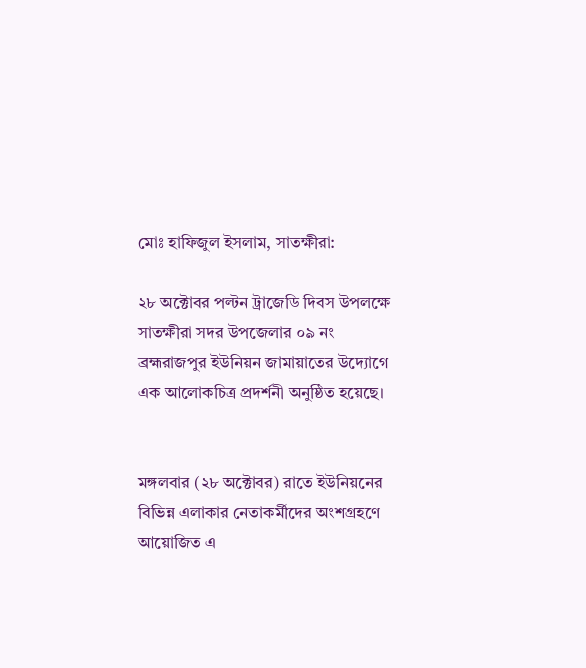মোঃ হাফিজুল ইসলাম, সাতক্ষীরা:

২৮ অক্টোবর পল্টন ট্রাজেডি দিবস উপলক্ষে সাতক্ষীরা সদর উপজেলার ০৯ নং ব্রহ্মরাজপুর ইউনিয়ন জামায়াতের উদ্যোগে এক আলোকচিত্র প্রদর্শনী অনুষ্ঠিত হয়েছে।


মঙ্গলবার (২৮ অক্টোবর) রাতে ইউনিয়নের বিভিন্ন এলাকার নেতাকর্মীদের অংশগ্রহণে আয়োজিত এ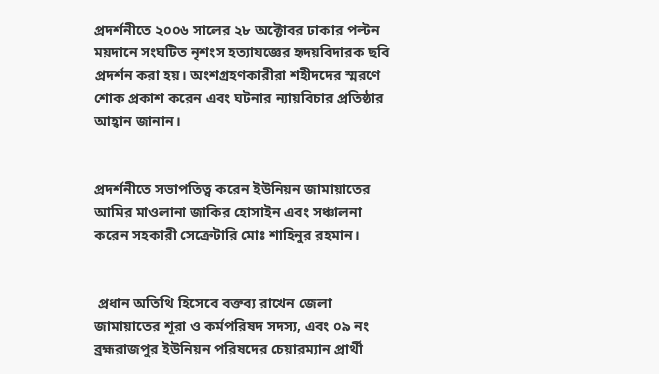প্রদর্শনীতে ২০০৬ সালের ২৮ অক্টোবর ঢাকার পল্টন ময়দানে সংঘটিত নৃশংস হত্যাযজ্ঞের হৃদয়বিদারক ছবি প্রদর্শন করা হয়। অংশগ্রহণকারীরা শহীদদের স্মরণে শোক প্রকাশ করেন এবং ঘটনার ন্যায়বিচার প্রতিষ্ঠার আহ্বান জানান।


প্রদর্শনীতে সভাপতিত্ব করেন ইউনিয়ন জামায়াতের আমির মাওলানা জাকির হোসাইন এবং সঞ্চালনা করেন সহকারী সেক্রেটারি মোঃ শাহিনুর রহমান।


 প্রধান অতিথি হিসেবে বক্তব্য রাখেন জেলা জামায়াতের শূরা ও কর্মপরিষদ সদস্য, এবং ০৯ নং ব্রহ্মরাজপুর ইউনিয়ন পরিষদের চেয়ারম্যান প্রার্থী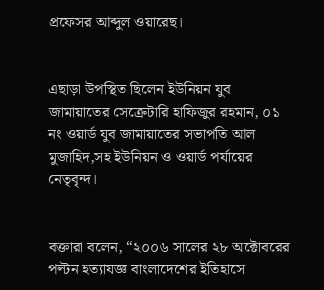প্রফেসর আব্দুল ওয়ারেছ।


এছাড়া উপস্থিত ছিলেন ইউনিয়ন যুব জামায়াতের সেক্রেটারি হাফিজুর রহমান, ০১ নং ওয়ার্ড যুব জামায়াতের সভাপতি আল মুজাহিদ,সহ ইউনিয়ন ও ওয়ার্ড পর্যায়ের নেতৃবৃন্দ।


বক্তারা বলেন, “২০০৬ সালের ২৮ অক্টোবরের পল্টন হত্যাযজ্ঞ বাংলাদেশের ইতিহাসে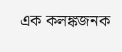এক কলঙ্কজনক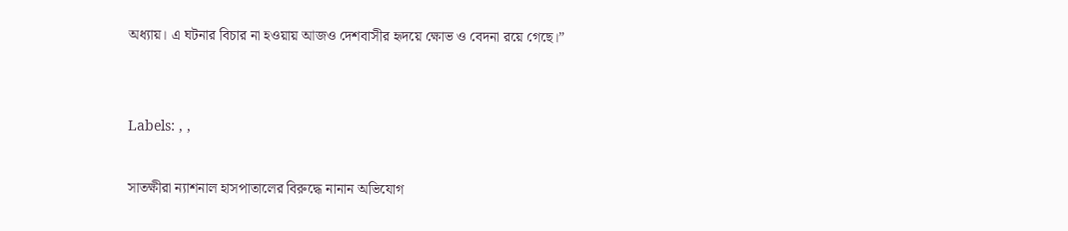অধ্যায়। এ ঘটনার বিচার না হওয়ায় আজও দেশবাসীর হৃদয়ে ক্ষোভ ও বেদনা রয়ে গেছে।”


Labels: , ,

সাতক্ষীরা ন্যাশনাল হাসপাতালের বিরুদ্ধে নানান অভিযোগ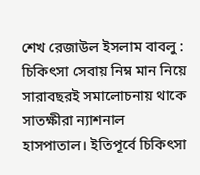শেখ রেজাউল ইসলাম বাবলু : চিকিৎসা সেবায় নিম্ন মান নিয়ে সারাবছরই সমালোচনায় থাকে সাতক্ষীরা ন্যাশনাল হাসপাতাল। ইতিপূর্বে চিকিৎসা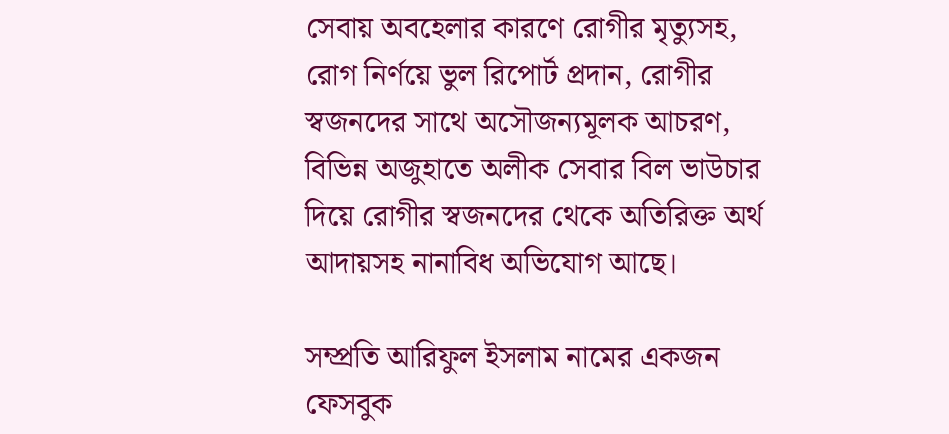সেবায় অবহেলার কারণে রোগীর মৃত্যুসহ, রোগ নির্ণয়ে ভুল রিপোর্ট প্রদান, রোগীর স্বজনদের সাথে অসৌজন্যমূলক আচরণ, বিভিন্ন অজুহাতে অলীক সেবার বিল ভাউচার দিয়ে রোগীর স্বজনদের থেকে অতিরিক্ত অর্থ আদায়সহ নানাবিধ অভিযোগ আছে।

সম্প্রতি আরিফুল ইসলাম নামের একজন ফেসবুক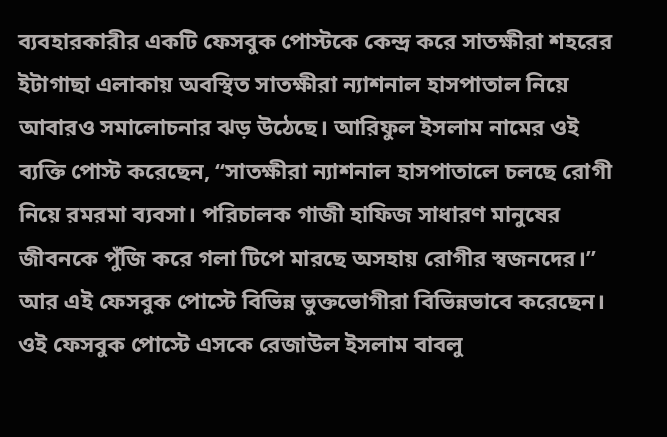ব্যবহারকারীর একটি ফেসবুক পোস্টকে কেন্দ্র করে সাতক্ষীরা শহরের ইটাগাছা এলাকায় অবস্থিত সাতক্ষীরা ন্যাশনাল হাসপাতাল নিয়ে আবারও সমালোচনার ঝড় উঠেছে। আরিফুল ইসলাম নামের ওই ব্যক্তি পোস্ট করেছেন, “সাতক্ষীরা ন্যাশনাল হাসপাতালে চলছে রোগী নিয়ে রমরমা ব্যবসা। পরিচালক গাজী হাফিজ সাধারণ মানুষের জীবনকে পুঁজি করে গলা টিপে মারছে অসহায় রোগীর স্বজনদের।” আর এই ফেসবুক পোস্টে বিভিন্ন ভুক্তভোগীরা বিভিন্নভাবে করেছেন। ওই ফেসবুক পোস্টে এসকে রেজাউল ইসলাম বাবলু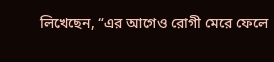লিখেছেন, “এর আগেও রোগী মেরে ফেলে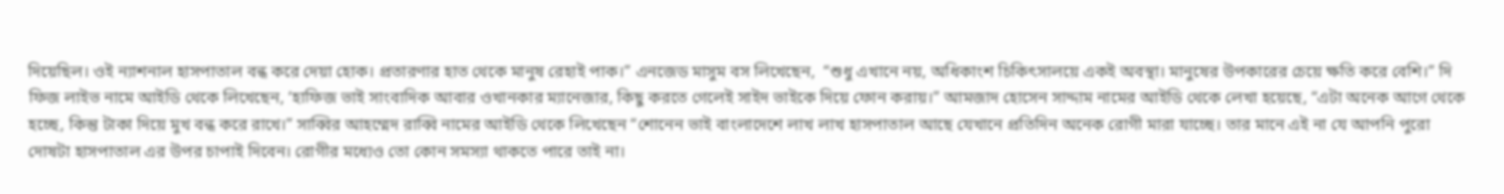দিয়েছিল। ওই ন্যাশনাল হাসপাতাল বন্ধ করে দেয়া হোক। প্রতারণার হাত থেকে মানুষ রেহাই পাক।” এনজেড মাসুম বস লিখেছেন,  “শুধু এখানে নয়, অধিকাংশ চিকিৎসালয়ে একই অবস্থা। মানুষের উপকারের চেয়ে ক্ষতি করে বেশি।” দি ফিজ লাইভ নামে আইডি থেকে লিখেছেন, ‘হাফিজ ভাই সাংবাদিক আবার ওখানকার ম্যানেজার, কিছু করতে গেলেই সাইদ ভাইকে দিয়ে ফোন করায়।” আমজাদ হোসেন সাদ্দাম নামের আইডি থেকে লেখা হয়েছে, “এটা অনেক আগে থেকে হচ্ছে, কিন্তু টাকা দিয়ে মুখ বন্ধ করে রাখে।” সাব্বির আহম্মেদ রাব্বি নামের আইডি থেকে লিখেছেন “শোনেন ভাই বাংলাদেশে লাখ লাখ হাসপাতাল আছে যেখানে প্রতিদিন অনেক রোগী মারা যাচ্ছে। তার মানে এই না যে আপনি পুরো দোষটা হাসপাতাল এর উপর চাপাই দিবেন। রোগীর মধ্যেও তো কোন সমস্যা থাকতে পারে তাই না।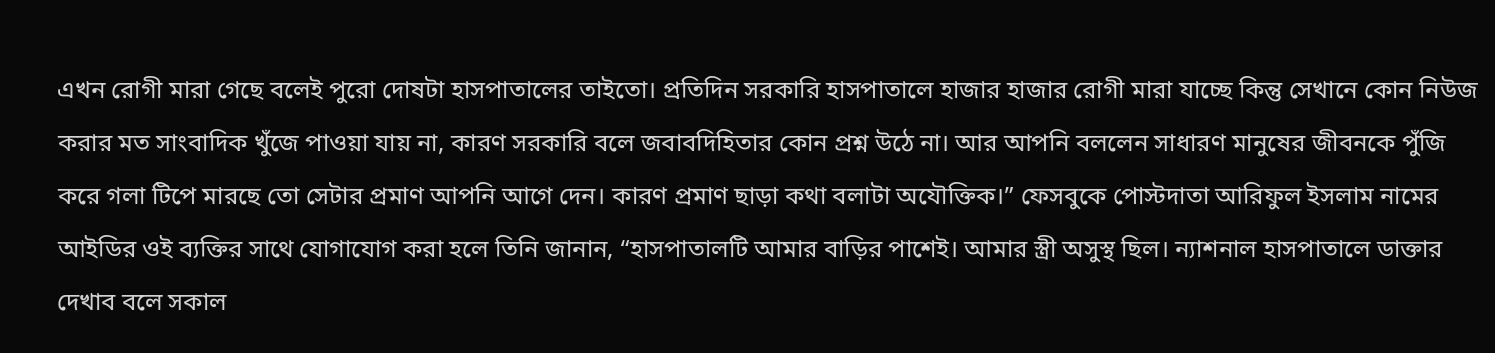এখন রোগী মারা গেছে বলেই পুরো দোষটা হাসপাতালের তাইতো। প্রতিদিন সরকারি হাসপাতালে হাজার হাজার রোগী মারা যাচ্ছে কিন্তু সেখানে কোন নিউজ করার মত সাংবাদিক খুঁজে পাওয়া যায় না, কারণ সরকারি বলে জবাবদিহিতার কোন প্রশ্ন উঠে না। আর আপনি বললেন সাধারণ মানুষের জীবনকে পুঁজি করে গলা টিপে মারছে তো সেটার প্রমাণ আপনি আগে দেন। কারণ প্রমাণ ছাড়া কথা বলাটা অযৌক্তিক।” ফেসবুকে পোস্টদাতা আরিফুল ইসলাম নামের আইডির ওই ব্যক্তির সাথে যোগাযোগ করা হলে তিনি জানান, “হাসপাতালটি আমার বাড়ির পাশেই। আমার স্ত্রী অসুস্থ ছিল। ন্যাশনাল হাসপাতালে ডাক্তার দেখাব বলে সকাল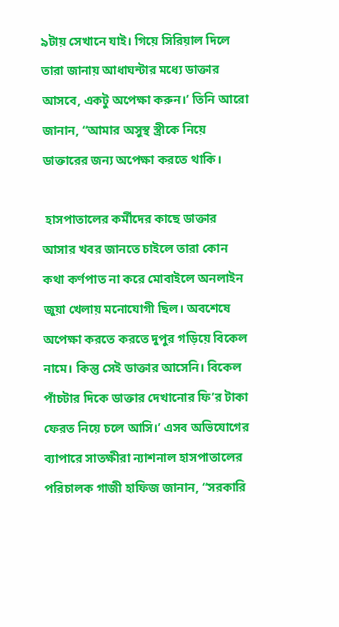৯টায় সেখানে যাই। গিয়ে সিরিয়াল দিলে তারা জানায় আধাঘন্টার মধ্যে ডাক্তার আসবে, একটু অপেক্ষা করুন।’ তিনি আরো জানান, “আমার অসুস্থ স্ত্রীকে নিয়ে ডাক্তারের জন্য অপেক্ষা করতে থাকি।

 হাসপাতালের কর্মীদের কাছে ডাক্তার আসার খবর জানতে চাইলে তারা কোন কথা কর্ণপাত না করে মোবাইলে অনলাইন জুয়া খেলায় মনোযোগী ছিল। অবশেষে অপেক্ষা করতে করতে দুপুর গড়িয়ে বিকেল নামে। কিন্তু সেই ডাক্তার আসেনি। বিকেল পাঁচটার দিকে ডাক্তার দেখানোর ফি’র টাকা ফেরত নিয়ে চলে আসি।’ এসব অভিযোগের ব্যাপারে সাতক্ষীরা ন্যাশনাল হাসপাতালের পরিচালক গাজী হাফিজ জানান, “সরকারি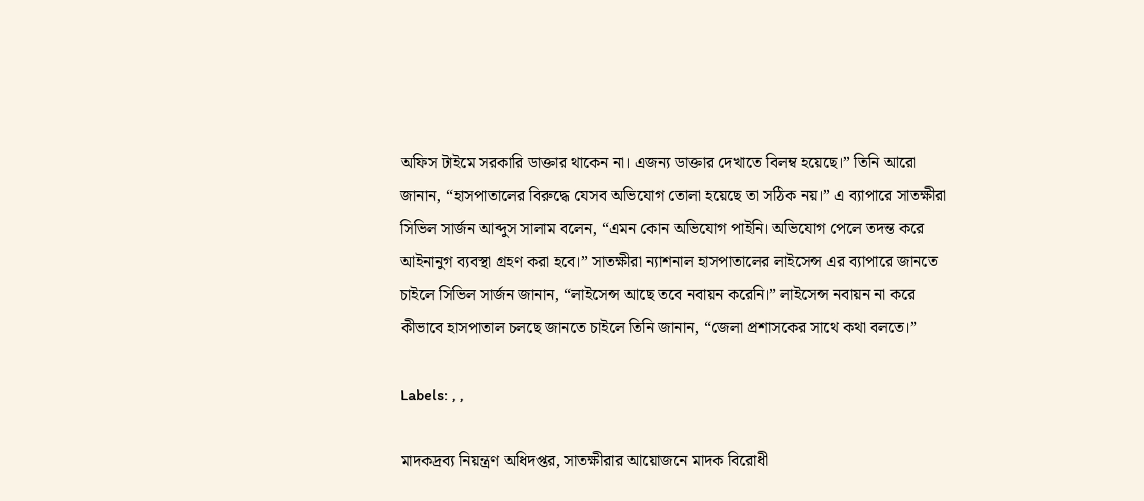অফিস টাইমে সরকারি ডাক্তার থাকেন না। এজন্য ডাক্তার দেখাতে বিলম্ব হয়েছে।” তিনি আরো জানান, “হাসপাতালের বিরুদ্ধে যেসব অভিযোগ তোলা হয়েছে তা সঠিক নয়।” এ ব্যাপারে সাতক্ষীরা সিভিল সার্জন আব্দুস সালাম বলেন, “এমন কোন অভিযোগ পাইনি। অভিযোগ পেলে তদন্ত করে আইনানুগ ব্যবস্থা গ্রহণ করা হবে।” সাতক্ষীরা ন্যাশনাল হাসপাতালের লাইসেন্স এর ব্যাপারে জানতে চাইলে সিভিল সার্জন জানান, “লাইসেন্স আছে তবে নবায়ন করেনি।” লাইসেন্স নবায়ন না করে কীভাবে হাসপাতাল চলছে জানতে চাইলে তিনি জানান, “জেলা প্রশাসকের সাথে কথা বলতে।”

Labels: , ,

মাদকদ্রব্য নিয়ন্ত্রণ অধিদপ্তর, সাতক্ষীরার আয়োজনে মাদক বিরোধী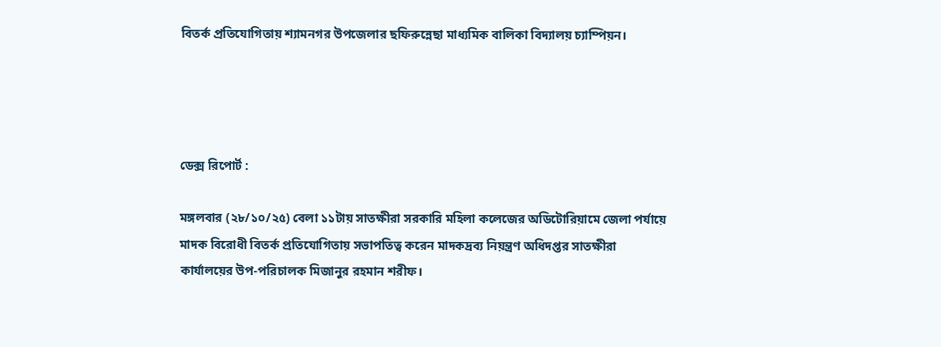বিতর্ক প্রতিযোগিতায় শ্যামনগর উপজেলার ছফিরুন্নেছা মাধ্যমিক বালিকা বিদ্যালয় চ্যাম্পিয়ন।




ডেক্স রিপোর্ট :

মঙ্গলবার (২৮/১০/২৫) বেলা ১১টায় সাতক্ষীরা সরকারি মহিলা কলেজের অডিটোরিয়ামে জেলা পর্যায়ে মাদক বিরোধী বিতর্ক প্রতিযোগিতায় সভাপতিত্ব করেন মাদকদ্রব্য নিয়ন্ত্রণ অধিদপ্তর সাতক্ষীরা কার্যালয়ের উপ-পরিচালক মিজানুর রহমান শরীফ।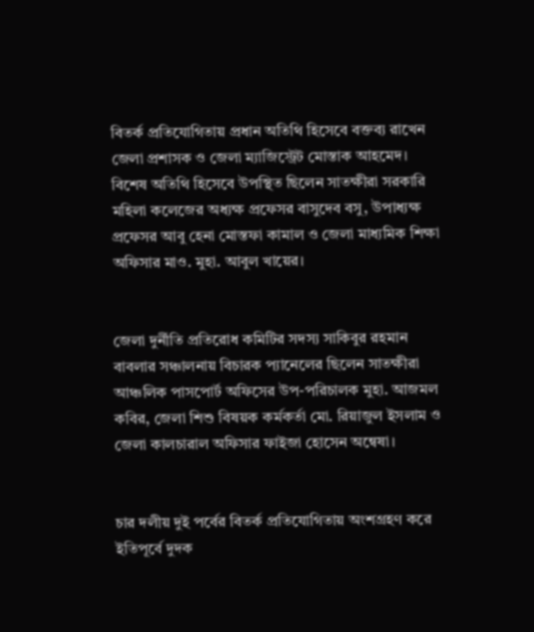বিতর্ক প্রতিযোগিতায় প্রধান অতিথি হিসেবে বক্তব্য রাখেন জেলা প্রশাসক ও জেলা ম্যাজিস্ট্রেট মোস্তাক আহমেদ। বিশেষ অতিথি হিসেবে উপস্থিত ছিলেন সাতক্ষীরা সরকারি মহিলা কলেজের অধ্যক্ষ প্রফেসর বাসুদেব বসু, উপাধ্যক্ষ প্রফেসর আবু হেনা মোস্তফা কামাল ও জেলা মাধ্যমিক শিক্ষা অফিসার মাও. মুহা. আবুল খায়ের।


জেলা দুর্নীতি প্রতিরোধ কমিটির সদস্য সাকিবুর রহমান বাবলার সঞ্চালনায় বিচারক প্যানেলের ছিলেন সাতক্ষীরা আঞ্চলিক পাসপোর্ট অফিসের উপ-পরিচালক মুহা. আজমল কবির, জেলা শিশু বিষয়ক কর্মকর্তা মো. রিয়াজুল ইসলাম ও জেলা কালচারাল অফিসার ফাইজা হোসেন অন্বেষা।


চার দলীয় দুই পর্বের বিতর্ক প্রতিযোগিতায় অংশগ্রহণ করে ইতিপূর্বে দুদক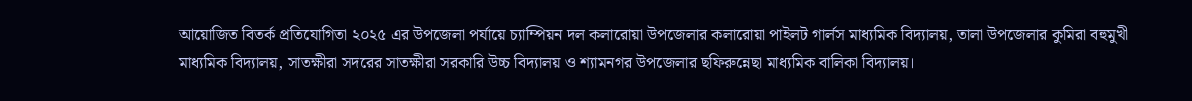আয়োজিত বিতর্ক প্রতিযোগিতা ২০২৫ এর উপজেলা পর্যায়ে চ্যাম্পিয়ন দল কলারোয়া উপজেলার কলারোয়া পাইলট গার্লস মাধ্যমিক বিদ্যালয়, তালা উপজেলার কুমিরা বহুমুখী মাধ্যমিক বিদ্যালয়, সাতক্ষীরা সদরের সাতক্ষীরা সরকারি উচ্চ বিদ্যালয় ও শ্যামনগর উপজেলার ছফিরুন্নেছা মাধ্যমিক বালিকা বিদ্যালয়।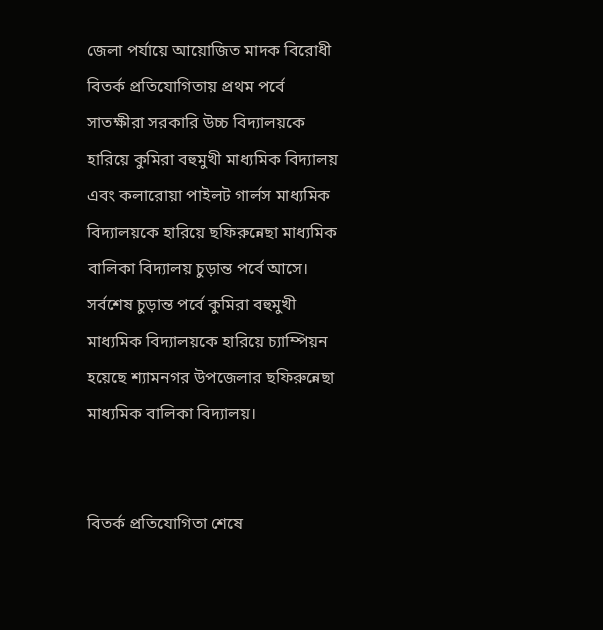জেলা পর্যায়ে আয়োজিত মাদক বিরোধী বিতর্ক প্রতিযোগিতায় প্রথম পর্বে সাতক্ষীরা সরকারি উচ্চ বিদ্যালয়কে হারিয়ে কুমিরা বহুমুখী মাধ্যমিক বিদ্যালয় এবং কলারোয়া পাইলট গার্লস মাধ্যমিক বিদ্যালয়কে হারিয়ে ছফিরুন্নেছা মাধ্যমিক বালিকা বিদ্যালয় চুড়ান্ত পর্বে আসে। সর্বশেষ চুড়ান্ত পর্বে কুমিরা বহুমুখী মাধ্যমিক বিদ্যালয়কে হারিয়ে চ্যাম্পিয়ন হয়েছে শ্যামনগর উপজেলার ছফিরুন্নেছা মাধ্যমিক বালিকা বিদ্যালয়।


বিতর্ক প্রতিযোগিতা শেষে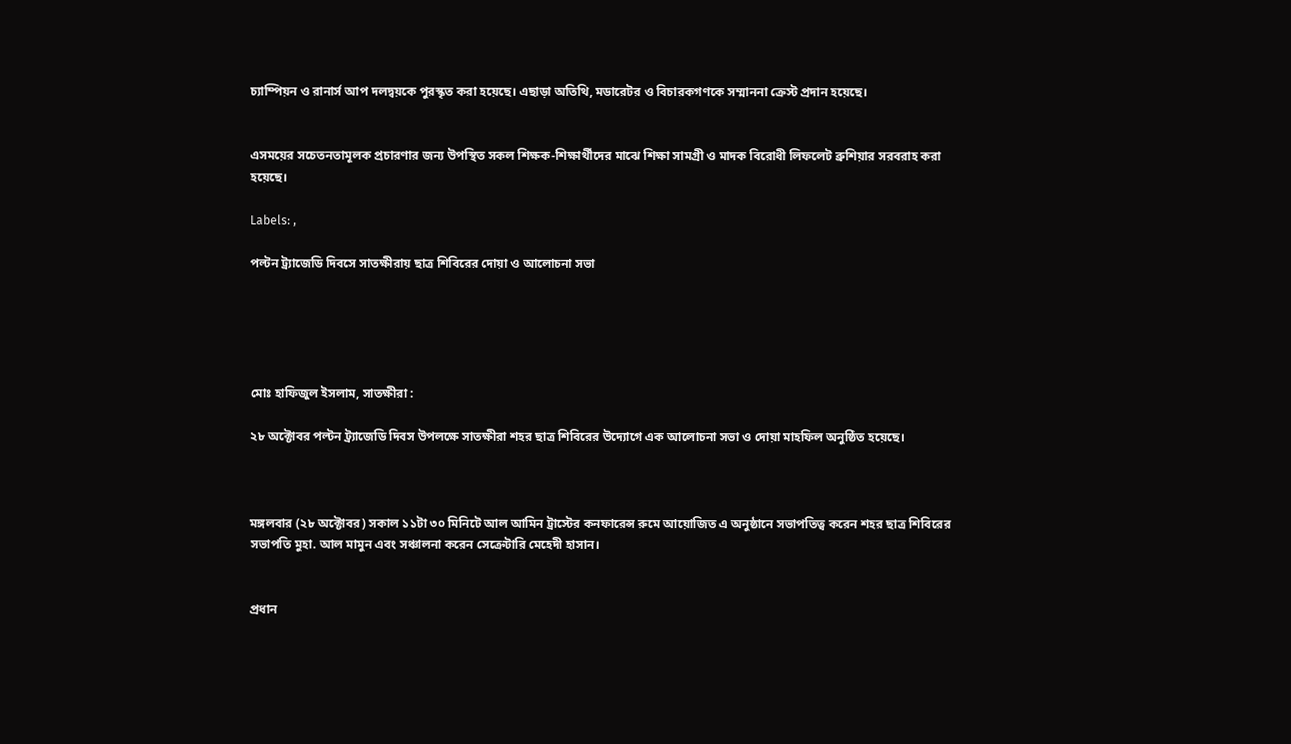চ্যাম্পিয়ন ও রানার্স আপ দলদ্বয়কে পুরস্কৃত করা হয়েছে। এছাড়া অতিথি, মডারেটর ও বিচারকগণকে সম্মাননা ক্রেস্ট প্রদান হয়েছে।


এসময়ের সচেতনতামূলক প্রচারণার জন্য উপস্থিত সকল শিক্ষক-শিক্ষার্থীদের মাঝে শিক্ষা সামগ্রী ও মাদক বিরোধী লিফলেট ব্রুশিয়ার সরবরাহ করা হয়েছে।

Labels: ,

পল্টন ট্র্যাজেডি দিবসে সাতক্ষীরায় ছাত্র শিবিরের দোয়া ও আলোচনা সভা





মোঃ হাফিজুল ইসলাম, সাতক্ষীরা :

২৮ অক্টোবর পল্টন ট্র্যাজেডি দিবস উপলক্ষে সাতক্ষীরা শহর ছাত্র শিবিরের উদ্যোগে এক আলোচনা সভা ও দোয়া মাহফিল অনুষ্ঠিত হয়েছে।



মঙ্গলবার (২৮ অক্টোবর) সকাল ১১টা ৩০ মিনিটে আল আমিন ট্রাস্টের কনফারেন্স রুমে আয়োজিত এ অনুষ্ঠানে সভাপতিত্ব করেন শহর ছাত্র শিবিরের সভাপতি মুহা. আল মামুন এবং সঞ্চালনা করেন সেক্রেটারি মেহেদী হাসান।


প্রধান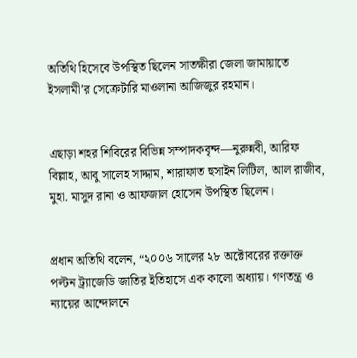অতিথি হিসেবে উপস্থিত ছিলেন সাতক্ষীরা জেলা জামায়াতে ইসলামী’র সেক্রেটারি মাওলানা আজিজুর রহমান।


এছাড়া শহর শিবিরের বিভিন্ন সম্পাদকবৃন্দ—নুরুন্নবী, আরিফ বিল্লাহ, আবু সালেহ সাদ্দাম, শারাফাত হুসাইন লিটিল, আল রাজীব, মুহা. মাসুদ রানা ও আফজাল হোসেন উপস্থিত ছিলেন।


প্রধান অতিথি বলেন, “২০০৬ সালের ২৮ অক্টোবরের রক্তাক্ত পল্টন ট্র্যাজেডি জাতির ইতিহাসে এক কালো অধ্যায়। গণতন্ত্র ও ন্যায়ের আন্দোলনে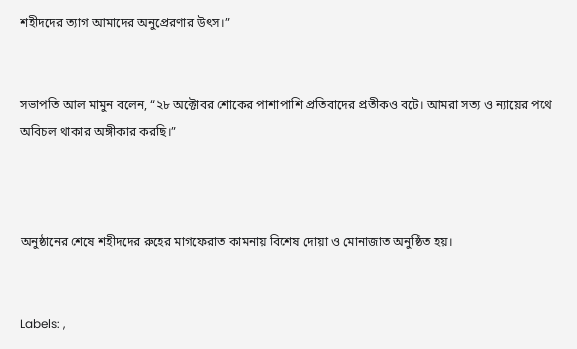শহীদদের ত্যাগ আমাদের অনুপ্রেরণার উৎস।”


সভাপতি আল মামুন বলেন, “২৮ অক্টোবর শোকের পাশাপাশি প্রতিবাদের প্রতীকও বটে। আমরা সত্য ও ন্যায়ের পথে অবিচল থাকার অঙ্গীকার করছি।”



অনুষ্ঠানের শেষে শহীদদের রুহের মাগফেরাত কামনায় বিশেষ দোয়া ও মোনাজাত অনুষ্ঠিত হয়।


Labels: ,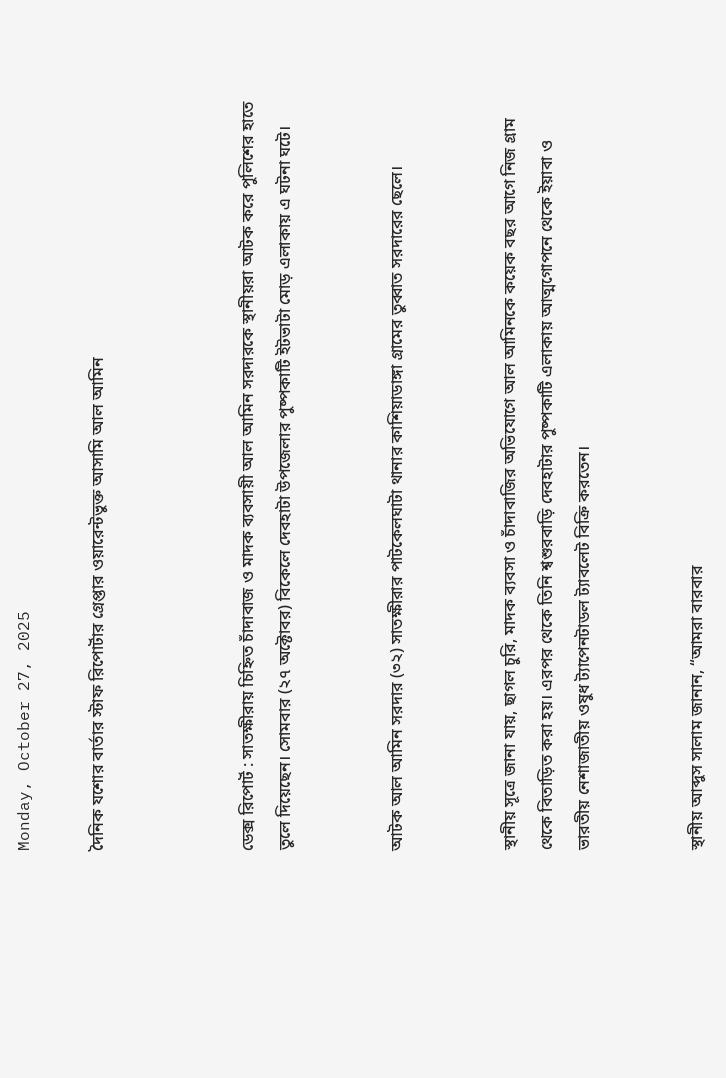Monday, October 27, 2025

দৈনিক যশোর বার্তার স্টাফ রিপোর্টার গ্রেপ্তার ওয়ারেন্টভুক্ত আসামি আল আমিন



ডেক্স রিপোর্ট : সাতক্ষীরায় চিহ্নিত চাঁদাবাজ ও মাদক ব্যবসায়ী আল আমিন সরদারকে স্থানীয়রা আটক করে পুলিশের হাতে তুলে দিয়েছেন। সোমবার (২৭ অক্টোবর) বিকেলে দেবহাটা উপজেলার পুষ্পকাটি ইটভাটা মোড় এলাকায় এ ঘটনা ঘটে।


আটক আল আমিন সরদার (৩২) সাতক্ষীরার পাটকেলঘাটা থানার কাশিয়াডাঙ্গা গ্রামের তুব্বাত সরদারের ছেলে।


স্থানীয় সূত্রে জানা যায়, ছাগল চুরি, মাদক ব্যবসা ও চাঁদাবাজির অভিযোগে আল আমিনকে কয়েক বছর আগে নিজ গ্রাম থেকে বিতাড়িত করা হয়। এরপর থেকে তিনি শ্বশুরবাড়ি দেবহাটার পুষ্পকাটি এলাকায় আত্মগোপনে থেকে ইয়াবা ও ভারতীয় নেশাজাতীয় ওষুধ ট্যাপেনটাডল ট্যাবলেট বিক্রি করতেন।


স্থানীয় আব্দুস সালাম জানান, “আমরা বারবার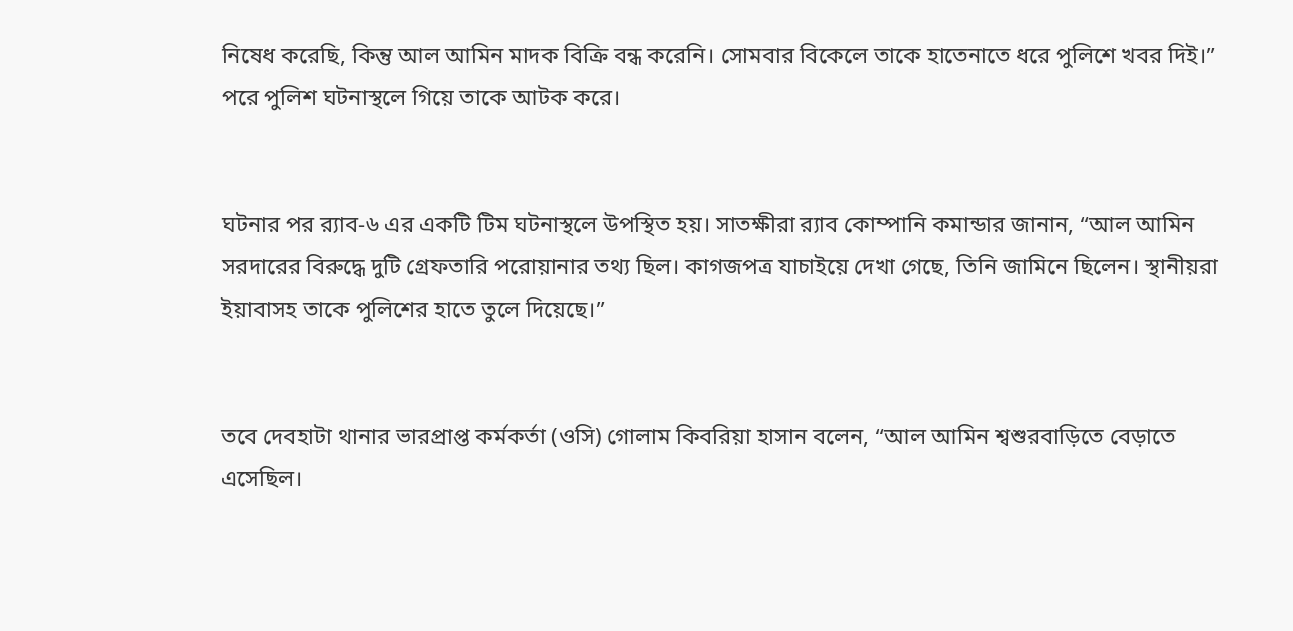নিষেধ করেছি, কিন্তু আল আমিন মাদক বিক্রি বন্ধ করেনি। সোমবার বিকেলে তাকে হাতেনাতে ধরে পুলিশে খবর দিই।” পরে পুলিশ ঘটনাস্থলে গিয়ে তাকে আটক করে।


ঘটনার পর র‍্যাব-৬ এর একটি টিম ঘটনাস্থলে উপস্থিত হয়। সাতক্ষীরা র‍্যাব কোম্পানি কমান্ডার জানান, “আল আমিন সরদারের বিরুদ্ধে দুটি গ্রেফতারি পরোয়ানার তথ্য ছিল। কাগজপত্র যাচাইয়ে দেখা গেছে, তিনি জামিনে ছিলেন। স্থানীয়রা ইয়াবাসহ তাকে পুলিশের হাতে তুলে দিয়েছে।”


তবে দেবহাটা থানার ভারপ্রাপ্ত কর্মকর্তা (ওসি) গোলাম কিবরিয়া হাসান বলেন, “আল আমিন শ্বশুরবাড়িতে বেড়াতে এসেছিল।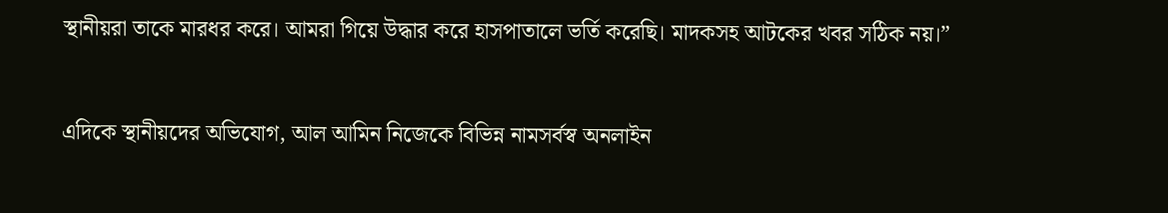স্থানীয়রা তাকে মারধর করে। আমরা গিয়ে উদ্ধার করে হাসপাতালে ভর্তি করেছি। মাদকসহ আটকের খবর সঠিক নয়।”


এদিকে স্থানীয়দের অভিযোগ, আল আমিন নিজেকে বিভিন্ন নামসর্বস্ব অনলাইন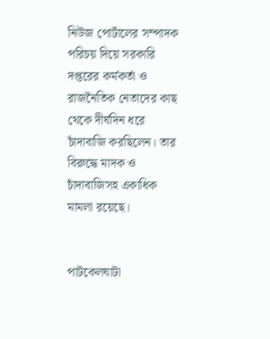নিউজ পোর্টালের সম্পাদক পরিচয় দিয়ে সরকারি দপ্তরের কর্মকর্তা ও রাজনৈতিক নেতাদের কাছ থেকে দীর্ঘদিন ধরে চাঁদাবাজি করছিলেন। তার বিরুদ্ধে মাদক ও চাঁদাবাজিসহ একাধিক মামলা রয়েছে।


পাটকেলঘাটা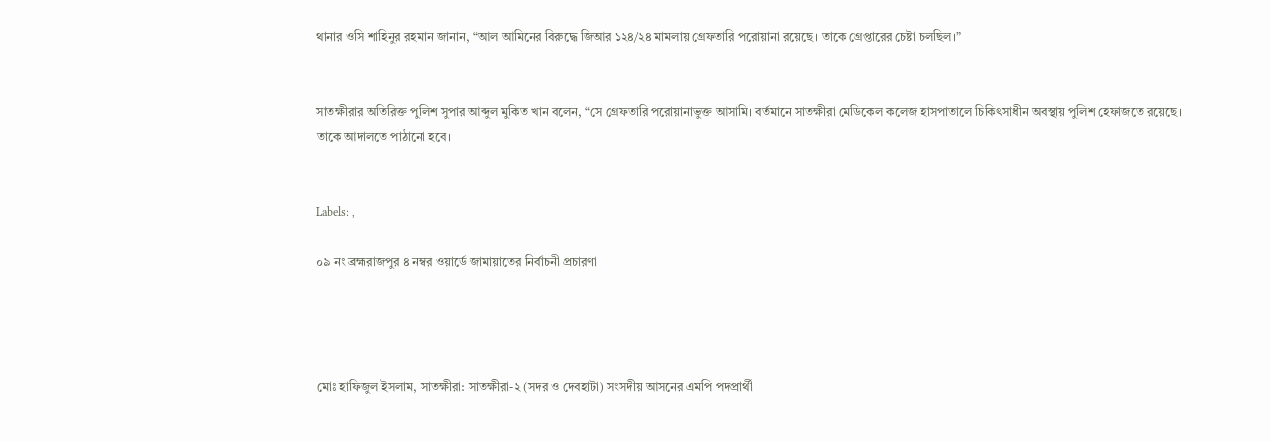থানার ওসি শাহিনুর রহমান জানান, “আল আমিনের বিরুদ্ধে জিআর ১২৪/২৪ মামলায় গ্রেফতারি পরোয়ানা রয়েছে। তাকে গ্রেপ্তারের চেষ্টা চলছিল।”


সাতক্ষীরার অতিরিক্ত পুলিশ সুপার আব্দুল মুকিত খান বলেন, “সে গ্রেফতারি পরোয়ানাভুক্ত আসামি। বর্তমানে সাতক্ষীরা মেডিকেল কলেজ হাসপাতালে চিকিৎসাধীন অবস্থায় পুলিশ হেফাজতে রয়েছে। তাকে আদালতে পাঠানো হবে।


Labels: ,

০৯ নং ব্রহ্মরাজপুর ৪ নম্বর ওয়ার্ডে জামায়াতের নির্বাচনী প্রচারণা




মোঃ হাফিজুল ইসলাম, সাতক্ষীরা: সাতক্ষীরা-২ (সদর ও দেবহাটা) সংসদীয় আসনের এমপি পদপ্রার্থী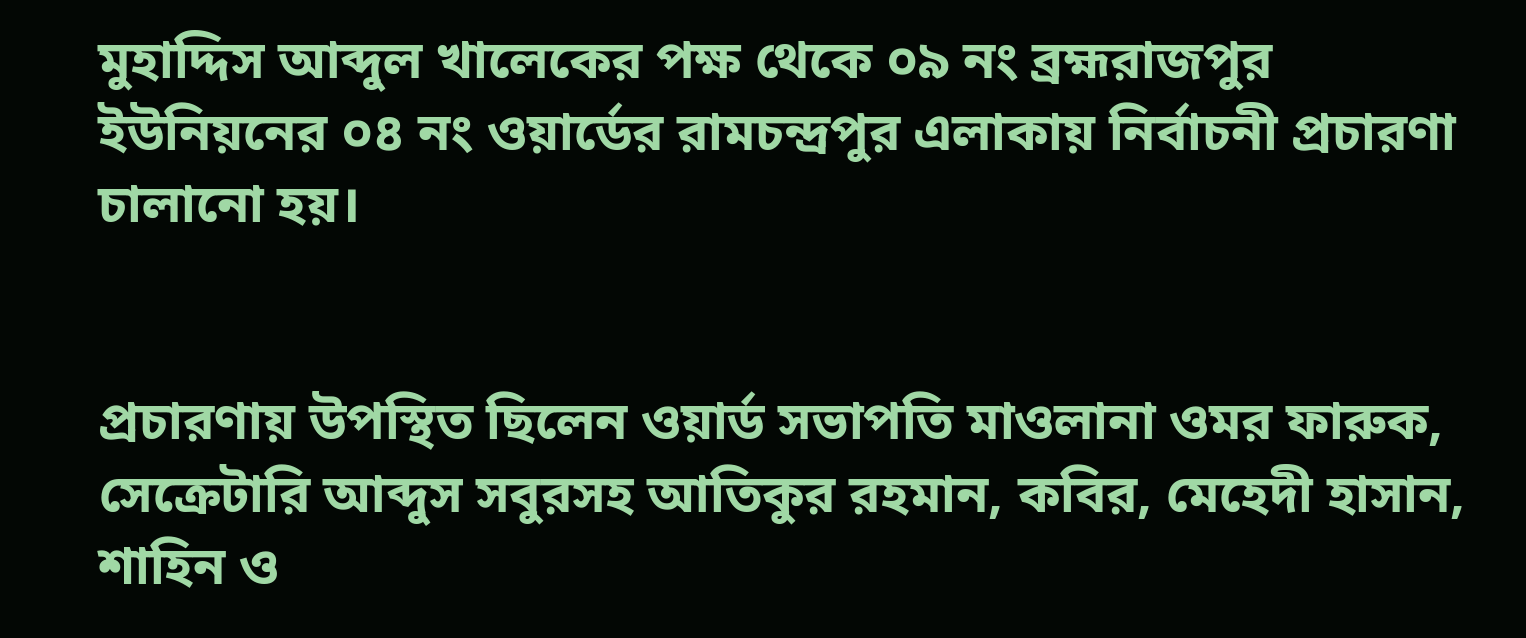মুহাদ্দিস আব্দুল খালেকের পক্ষ থেকে ০৯ নং ব্রহ্মরাজপুর ইউনিয়নের ০৪ নং ওয়ার্ডের রামচন্দ্রপুর এলাকায় নির্বাচনী প্রচারণা চালানো হয়।


প্রচারণায় উপস্থিত ছিলেন ওয়ার্ড সভাপতি মাওলানা ওমর ফারুক, সেক্রেটারি আব্দুস সবুরসহ আতিকুর রহমান, কবির, মেহেদী হাসান, শাহিন ও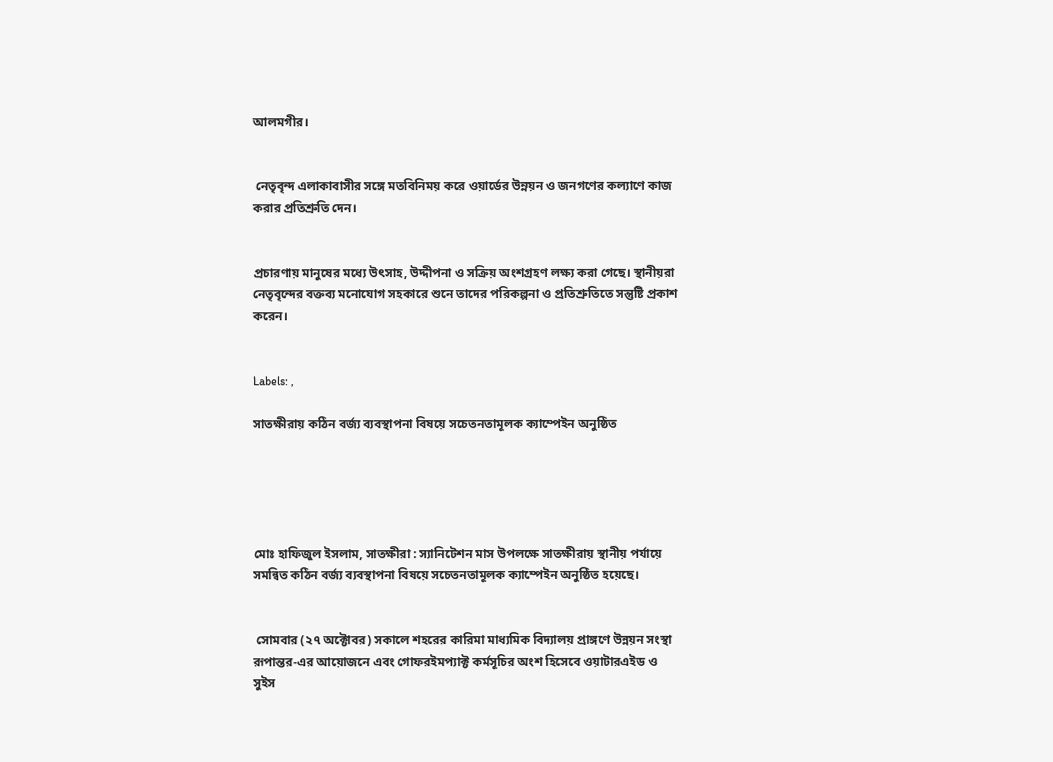আলমগীর।


 নেতৃবৃন্দ এলাকাবাসীর সঙ্গে মতবিনিময় করে ওয়ার্ডের উন্নয়ন ও জনগণের কল্যাণে কাজ করার প্রতিশ্রুতি দেন।


প্রচারণায় মানুষের মধ্যে উৎসাহ, উদ্দীপনা ও সক্রিয় অংশগ্রহণ লক্ষ্য করা গেছে। স্থানীয়রা নেতৃবৃন্দের বক্তব্য মনোযোগ সহকারে শুনে তাদের পরিকল্পনা ও প্রতিশ্রুতিতে সন্তুষ্টি প্রকাশ করেন।


Labels: ,

সাতক্ষীরায় কঠিন বর্জ্য ব্যবস্থাপনা বিষয়ে সচেতনতামূলক ক্যাম্পেইন অনুষ্ঠিত





মোঃ হাফিজুল ইসলাম, সাতক্ষীরা : স্যানিটেশন মাস উপলক্ষে সাতক্ষীরায় স্থানীয় পর্যায়ে সমন্বিত কঠিন বর্জ্য ব্যবস্থাপনা বিষয়ে সচেতনতামূলক ক্যাম্পেইন অনুষ্ঠিত হয়েছে।


 সোমবার (২৭ অক্টোবর) সকালে শহরের কারিমা মাধ্যমিক বিদ্যালয় প্রাঙ্গণে উন্নয়ন সংস্থা রূপান্তর-এর আয়োজনে এবং গোফরইমপ্যাক্ট কর্মসূচির অংশ হিসেবে ওয়াটারএইড ও সুইস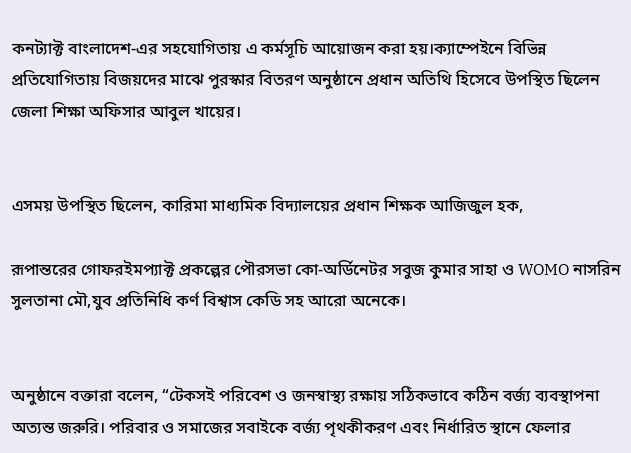কনট্যাক্ট বাংলাদেশ-এর সহযোগিতায় এ কর্মসূচি আয়োজন করা হয়।ক্যাম্পেইনে বিভিন্ন প্রতিযোগিতায় বিজয়দের মাঝে পুরস্কার বিতরণ অনুষ্ঠানে প্রধান অতিথি হিসেবে উপস্থিত ছিলেন জেলা শিক্ষা অফিসার আবুল খায়ের।


এসময় উপস্থিত ছিলেন, কারিমা মাধ্যমিক বিদ্যালয়ের প্রধান শিক্ষক আজিজুল হক,

রূপান্তরের গোফরইমপ্যাক্ট প্রকল্পের পৌরসভা কো-অর্ডিনেটর সবুজ কুমার সাহা ও WOMO নাসরিন সুলতানা মৌ,যুব প্রতিনিধি কর্ণ বিশ্বাস কেডি সহ আরো অনেকে।


অনুষ্ঠানে বক্তারা বলেন, “টেকসই পরিবেশ ও জনস্বাস্থ্য রক্ষায় সঠিকভাবে কঠিন বর্জ্য ব্যবস্থাপনা অত্যন্ত জরুরি। পরিবার ও সমাজের সবাইকে বর্জ্য পৃথকীকরণ এবং নির্ধারিত স্থানে ফেলার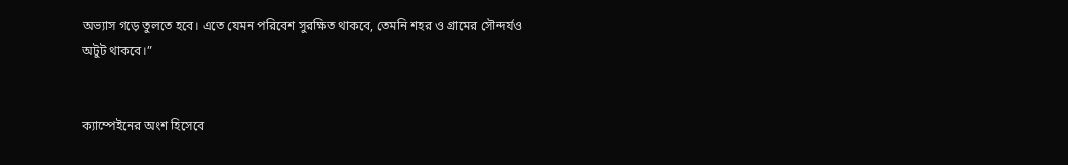অভ্যাস গড়ে তুলতে হবে। এতে যেমন পরিবেশ সুরক্ষিত থাকবে, তেমনি শহর ও গ্রামের সৌন্দর্যও অটুট থাকবে।”


ক্যাম্পেইনের অংশ হিসেবে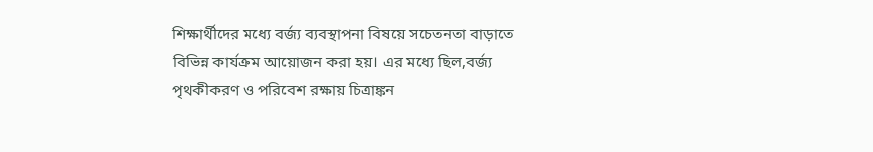শিক্ষার্থীদের মধ্যে বর্জ্য ব্যবস্থাপনা বিষয়ে সচেতনতা বাড়াতে বিভিন্ন কার্যক্রম আয়োজন করা হয়। এর মধ্যে ছিল,বর্জ্য পৃথকীকরণ ও পরিবেশ রক্ষায় চিত্রাঙ্কন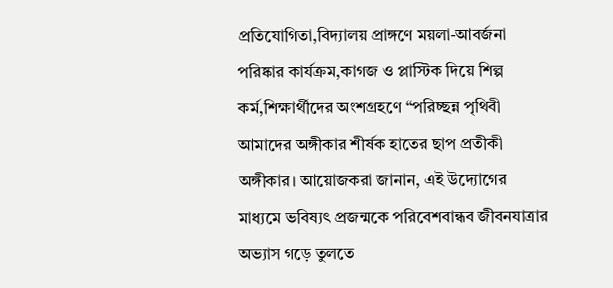প্রতিযোগিতা,বিদ্যালয় প্রাঙ্গণে ময়লা-আবর্জনা পরিষ্কার কার্যক্রম,কাগজ ও প্লাস্টিক দিয়ে শিল্প কর্ম,শিক্ষার্থীদের অংশগ্রহণে “পরিচ্ছন্ন পৃথিবী আমাদের অঙ্গীকার শীর্ষক হাতের ছাপ প্রতীকী অঙ্গীকার। আয়োজকরা জানান, এই উদ্যোগের মাধ্যমে ভবিষ্যৎ প্রজন্মকে পরিবেশবান্ধব জীবনযাত্রার অভ্যাস গড়ে তুলতে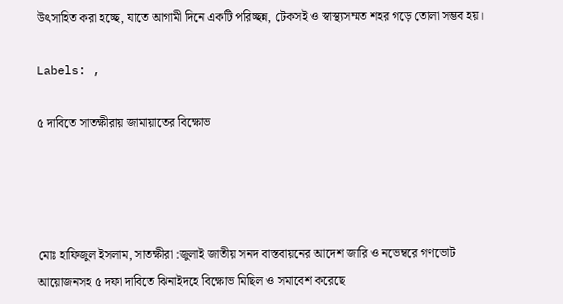উৎসাহিত করা হচ্ছে, যাতে আগামী দিনে একটি পরিচ্ছন্ন, টেকসই ও স্বাস্থ্যসম্মত শহর গড়ে তোলা সম্ভব হয়।

Labels: ,

৫ দাবিতে সাতক্ষীরায় জামায়াতের বিক্ষোভ




মোঃ হাফিজুল ইসলাম, সাতক্ষীরা :জুলাই জাতীয় সনদ বাস্তবায়নের আদেশ জারি ও নভেম্বরে গণভোট আয়োজনসহ ৫ দফা দাবিতে ঝিনাইদহে বিক্ষোভ মিছিল ও সমাবেশ করেছে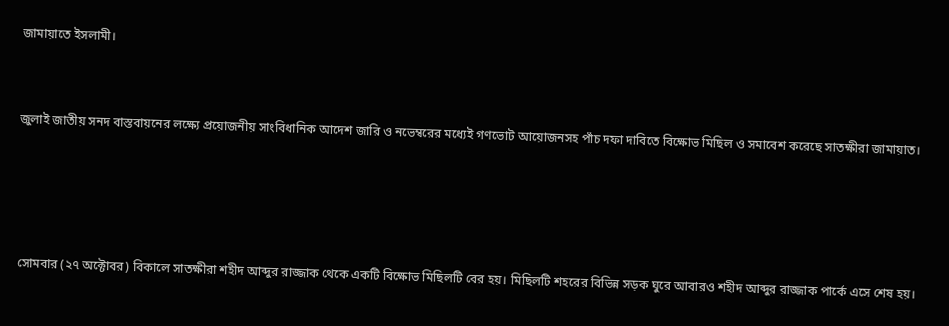জামায়াতে ইসলামী।


জুলাই জাতীয় সনদ বাস্তবায়নের লক্ষ্যে প্রয়োজনীয় সাংবিধানিক আদেশ জারি ও নভেম্বরের মধ্যেই গণভোট আয়োজনসহ পাঁচ দফা দাবিতে বিক্ষোভ মিছিল ও সমাবেশ করেছে সাতক্ষীরা জামায়াত।




 সোমবার (২৭ অক্টোবর) বিকালে সাতক্ষীরা শহীদ আব্দুর রাজ্জাক থেকে একটি বিক্ষোভ মিছিলটি বের হয়। মিছিলটি শহরের বিভিন্ন সড়ক ঘুরে আবারও শহীদ আব্দুর রাজ্জাক পার্কে এসে শেষ হয়।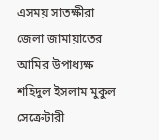এসময় সাতক্ষীরা জেলা জামায়াতের আমির উপাধ্যক্ষ শহিদুল ইসলাম মুকুল   সেক্রেটারী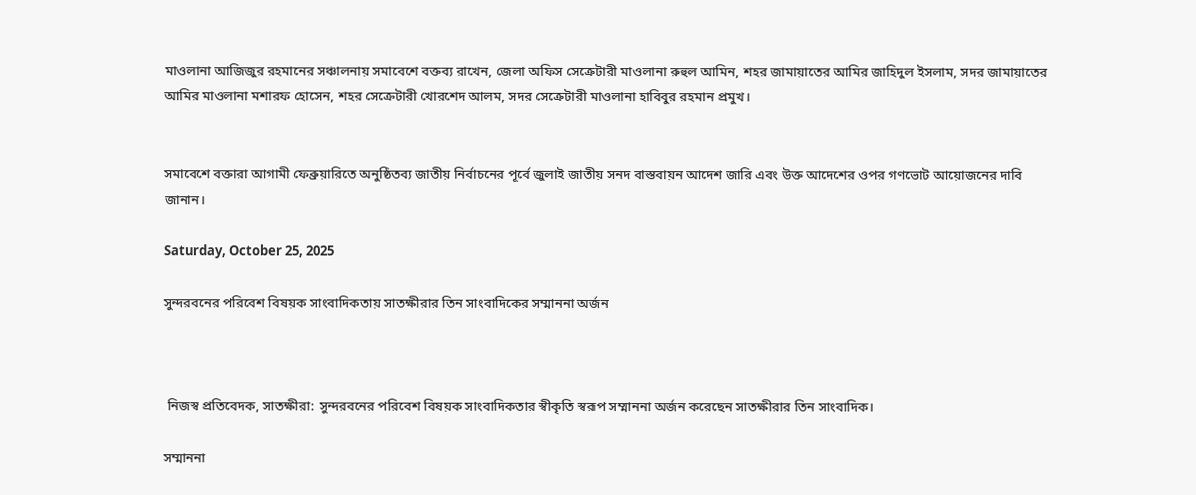মাওলানা আজিজুর রহমানের সঞ্চালনায় সমাবেশে বক্তব্য রাখেন, জেলা অফিস সেক্রেটারী মাওলানা রুহুল আমিন, শহর জামায়াতের আমির জাহিদুল ইসলাম, সদর জামায়াতের আমির মাওলানা মশারফ হোসেন, শহর সেক্রেটারী খোরশেদ আলম, সদর সেক্রেটারী মাওলানা হাবিবুর রহমান প্রমুখ।


সমাবেশে বক্তারা আগামী ফেব্রুয়ারিতে অনুষ্ঠিতব্য জাতীয় নির্বাচনের পূর্বে জুলাই জাতীয় সনদ বাস্তবায়ন আদেশ জারি এবং উক্ত আদেশের ওপর গণভোট আয়োজনের দাবি জানান।

Saturday, October 25, 2025

সুন্দরবনের পরিবেশ বিষয়ক সাংবাদিকতায় সাতক্ষীরার তিন সাংবাদিকের সম্মাননা অর্জন



 নিজস্ব প্রতিবেদক, সাতক্ষীরা: সুন্দরবনের পরিবেশ বিষয়ক সাংবাদিকতার স্বীকৃতি স্বরূপ সম্মাননা অর্জন করেছেন সাতক্ষীরার তিন সাংবাদিক।

সম্মাননা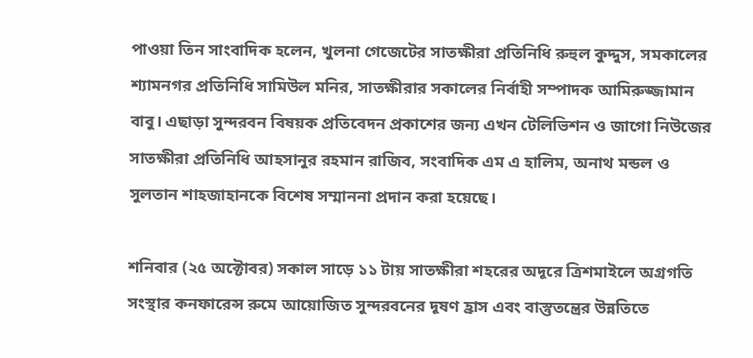পাওয়া তিন সাংবাদিক হলেন, খুলনা গেজেটের সাতক্ষীরা প্রতিনিধি রুহুল কুদ্দুস, সমকালের শ্যামনগর প্রতিনিধি সামিউল মনির, সাতক্ষীরার সকালের নির্বাহী সম্পাদক আমিরুজ্জামান বাবু। এছাড়া সুন্দরবন বিষয়ক প্রতিবেদন প্রকাশের জন্য এখন টেলিভিশন ও জাগো নিউজের সাতক্ষীরা প্রতিনিধি আহসানুর রহমান রাজিব, সংবাদিক এম এ হালিম, অনাথ মন্ডল ও সুলতান শাহজাহানকে বিশেষ সম্মাননা প্রদান করা হয়েছে।

শনিবার (২৫ অক্টোবর) সকাল সাড়ে ১১ টায় সাতক্ষীরা শহরের অদূরে ত্রিশমাইলে অগ্রগতি সংস্থার কনফারেন্স রুমে আয়োজিত সুন্দরবনের দূষণ হ্রাস এবং বাস্তুতন্ত্রের উন্নতিতে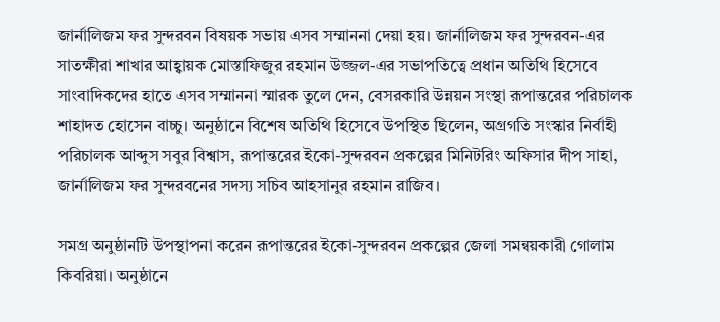জার্নালিজম ফর সুন্দরবন বিষয়ক সভায় এসব সম্মাননা দেয়া হয়। জার্নালিজম ফর সুন্দরবন-এর সাতক্ষীরা শাখার আহ্বায়ক মোস্তাফিজুর রহমান উজ্জল-এর সভাপতিত্বে প্রধান অতিথি হিসেবে সাংবাদিকদের হাতে এসব সম্মাননা স্মারক তুলে দেন, বেসরকারি উন্নয়ন সংস্থা রূপান্তরের পরিচালক শাহাদত হোসেন বাচ্চু। অনুষ্ঠানে বিশেষ অতিথি হিসেবে উপস্থিত ছিলেন, অগ্রগতি সংস্কার নির্বাহী পরিচালক আব্দুস সবুর বিশ্বাস, রূপান্তরের ইকো-সুন্দরবন প্রকল্পের মিনিটরিং অফিসার দীপ সাহা, জার্নালিজম ফর সুন্দরবনের সদস্য সচিব আহসানুর রহমান রাজিব।

সমগ্র অনুষ্ঠানটি উপস্থাপনা করেন রূপান্তরের ইকো-সুন্দরবন প্রকল্পের জেলা সমন্বয়কারী গোলাম কিবরিয়া। অনুষ্ঠানে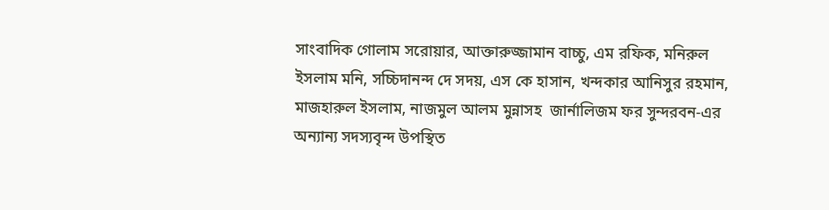সাংবাদিক গোলাম সরোয়ার, আক্তারুজ্জামান বাচ্চু, এম রফিক, মনিরুল ইসলাম মনি, সচ্চিদানন্দ দে সদয়, এস কে হাসান, খন্দকার আনিসুর রহমান, মাজহারুল ইসলাম, নাজমুল আলম মুন্নাসহ  জার্নালিজম ফর সুন্দরবন-এর অন্যান্য সদস্যবৃন্দ উপস্থিত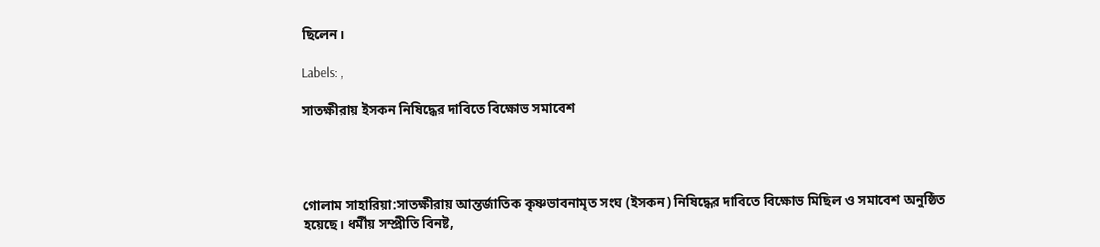ছিলেন।

Labels: ,

সাতক্ষীরায় ইসকন নিষিদ্ধের দাবিতে বিক্ষোভ সমাবেশ




গোলাম সাহারিয়া:সাতক্ষীরায় আন্তর্জাতিক কৃষ্ণভাবনামৃত সংঘ (ইসকন) নিষিদ্ধের দাবিতে বিক্ষোভ মিছিল ও সমাবেশ অনুষ্ঠিত হয়েছে। ধর্মীয় সম্প্রীতি বিনষ্ট,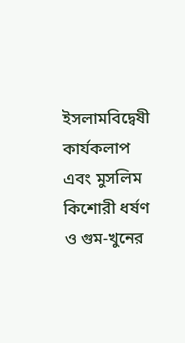ইসলামবিদ্বেষী কার্যকলাপ এবং মুসলিম কিশোরী ধর্ষণ ও গুম-খুনের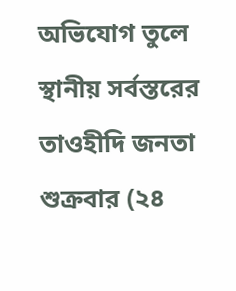অভিযোগ তুলে স্থানীয় সর্বস্তরের তাওহীদি জনতা শুক্রবার (২৪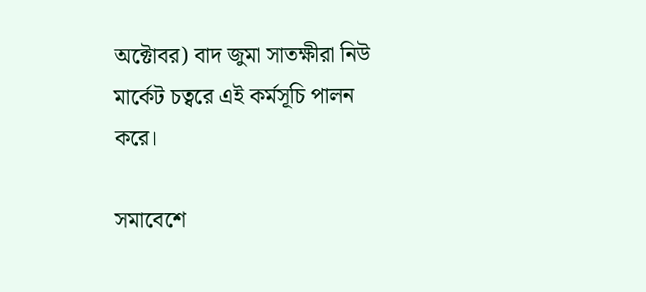অক্টোবর) বাদ জুমা সাতক্ষীরা নিউ মার্কেট চত্বরে এই কর্মসূচি পালন করে।

সমাবেশে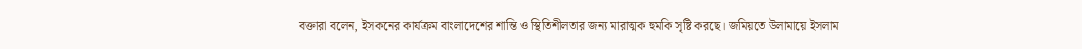বক্তারা বলেন, ইসকনের কার্যক্রম বাংলাদেশের শান্তি ও স্থিতিশীলতার জন্য মারাত্মক হুমকি সৃষ্টি করছে। জমিয়তে উলামায়ে ইসলাম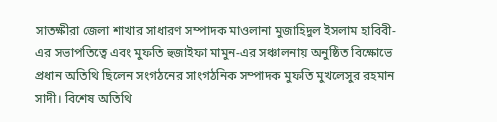সাতক্ষীরা জেলা শাখার সাধারণ সম্পাদক মাওলানা মুজাহিদুল ইসলাম হাবিবী-এর সভাপতিত্বে এবং মুফতি হুজাইফা মামুন-এর সঞ্চালনায় অনুষ্ঠিত বিক্ষোভে প্রধান অতিথি ছিলেন সংগঠনের সাংগঠনিক সম্পাদক মুফতি মুখলেসুর রহমান সাদী। বিশেষ অতিথি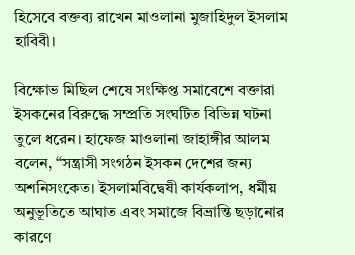হিসেবে বক্তব্য রাখেন মাওলানা মুজাহিদুল ইসলাম হাবিবী।

বিক্ষোভ মিছিল শেষে সংক্ষিপ্ত সমাবেশে বক্তারা ইসকনের বিরুদ্ধে সম্প্রতি সংঘটিত বিভিন্ন ঘটনা তুলে ধরেন। হাফেজ মাওলানা জাহাঙ্গীর আলম বলেন, “সন্ত্রাসী সংগঠন ইসকন দেশের জন্য অশনিসংকেত। ইসলামবিদ্বেষী কার্যকলাপ, ধর্মীয় অনুভূতিতে আঘাত এবং সমাজে বিভ্রান্তি ছড়ানোর কারণে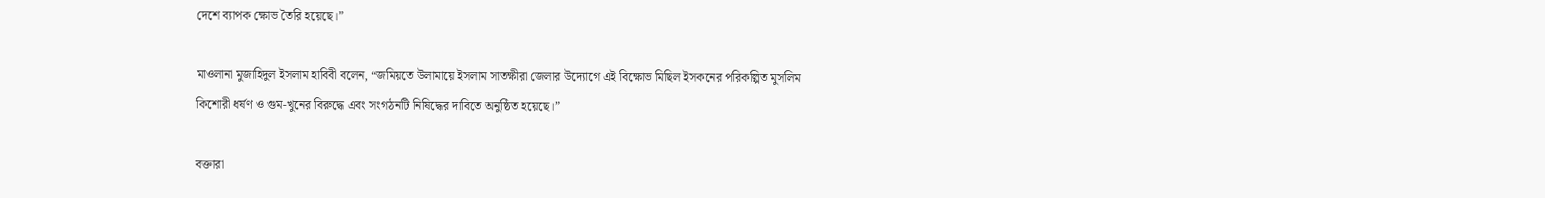দেশে ব্যাপক ক্ষোভ তৈরি হয়েছে।”

মাওলানা মুজাহিদুল ইসলাম হাবিবী বলেন, “জমিয়তে উলামায়ে ইসলাম সাতক্ষীরা জেলার উদ্যোগে এই বিক্ষোভ মিছিল ইসকনের পরিকল্পিত মুসলিম কিশোরী ধর্ষণ ও গুম-খুনের বিরুদ্ধে এবং সংগঠনটি নিষিদ্ধের দাবিতে অনুষ্ঠিত হয়েছে।”

বক্তারা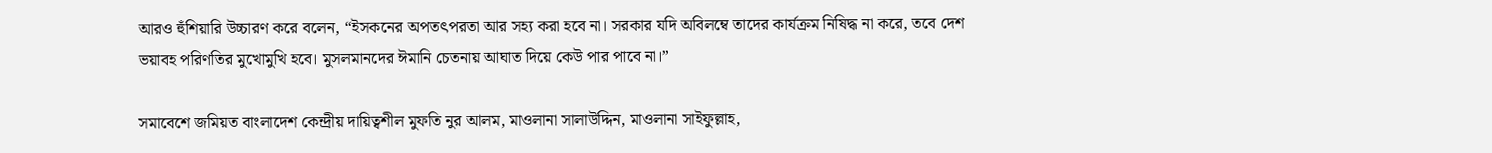আরও হুঁশিয়ারি উচ্চারণ করে বলেন, “ইসকনের অপতৎপরতা আর সহ্য করা হবে না। সরকার যদি অবিলম্বে তাদের কার্যক্রম নিষিদ্ধ না করে, তবে দেশ ভয়াবহ পরিণতির মুখোমুখি হবে। মুসলমানদের ঈমানি চেতনায় আঘাত দিয়ে কেউ পার পাবে না।”

সমাবেশে জমিয়ত বাংলাদেশ কেন্দ্রীয় দায়িত্বশীল মুফতি নুর আলম, মাওলানা সালাউদ্দিন, মাওলানা সাইফুল্লাহ,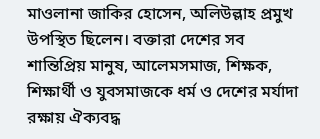মাওলানা জাকির হোসেন, অলিউল্লাহ প্রমুখ উপস্থিত ছিলেন। বক্তারা দেশের সব শান্তিপ্রিয় মানুষ, আলেমসমাজ, শিক্ষক, শিক্ষার্থী ও যুবসমাজকে ধর্ম ও দেশের মর্যাদা রক্ষায় ঐক্যবদ্ধ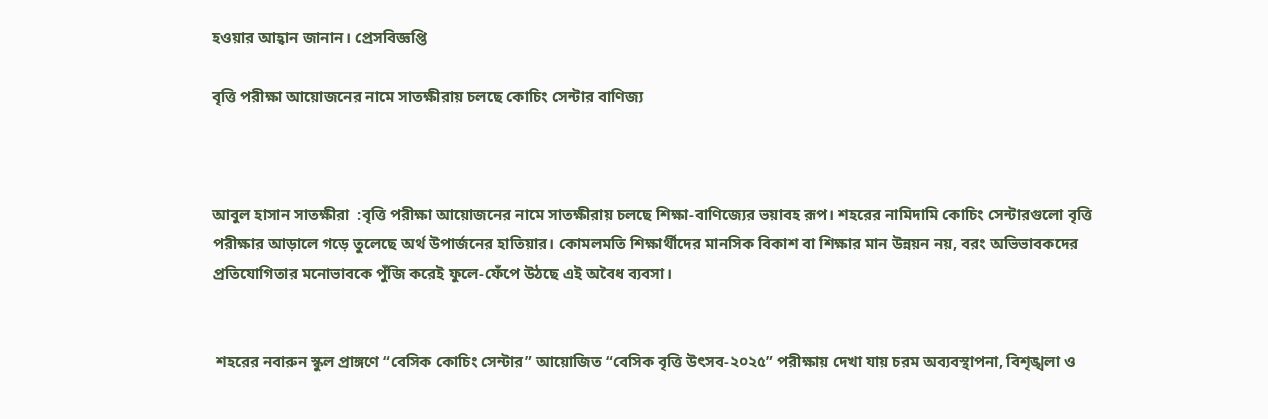হওয়ার আহ্বান জানান। প্রেসবিজ্ঞপ্তি

বৃত্তি পরীক্ষা আয়োজনের নামে সাতক্ষীরায় চলছে কোচিং সেন্টার বাণিজ্য



আবুল হাসান সাতক্ষীরা  :বৃত্তি পরীক্ষা আয়োজনের নামে সাতক্ষীরায় চলছে শিক্ষা-বাণিজ্যের ভয়াবহ রূপ। শহরের নামিদামি কোচিং সেন্টারগুলো বৃত্তি পরীক্ষার আড়ালে গড়ে তুলেছে অর্থ উপার্জনের হাতিয়ার। কোমলমতি শিক্ষার্থীদের মানসিক বিকাশ বা শিক্ষার মান উন্নয়ন নয়, বরং অভিভাবকদের প্রতিযোগিতার মনোভাবকে পুঁজি করেই ফুলে-ফেঁপে উঠছে এই অবৈধ ব্যবসা।


 শহরের নবারুন স্কুল প্রাঙ্গণে “বেসিক কোচিং সেন্টার” আয়োজিত “বেসিক বৃত্তি উৎসব-২০২৫” পরীক্ষায় দেখা যায় চরম অব্যবস্থাপনা, বিশৃঙ্খলা ও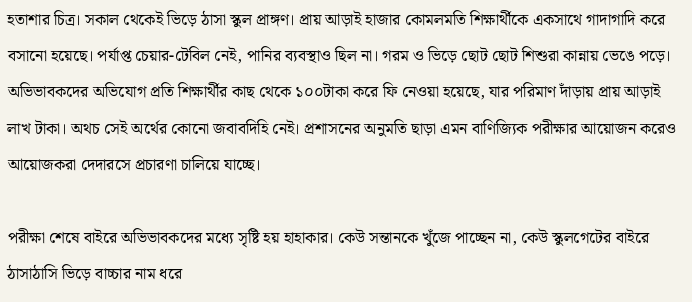হতাশার চিত্র। সকাল থেকেই ভিড়ে ঠাসা স্কুল প্রাঙ্গণ। প্রায় আড়াই হাজার কোমলমতি শিক্ষার্থীকে একসাথে গাদাগাদি করে বসানো হয়েছে। পর্যাপ্ত চেয়ার-টেবিল নেই, পানির ব্যবস্থাও ছিল না। গরম ও ভিড়ে ছোট ছোট শিশুরা কান্নায় ভেঙে পড়ে।
অভিভাবকদের অভিযোগ প্রতি শিক্ষার্থীর কাছ থেকে ১০০টাকা করে ফি নেওয়া হয়েছে, যার পরিমাণ দাঁড়ায় প্রায় আড়াই লাখ টাকা। অথচ সেই অর্থের কোনো জবাবদিহি নেই। প্রশাসনের অনুমতি ছাড়া এমন বাণিজ্যিক পরীক্ষার আয়োজন করেও আয়োজকরা দেদারসে প্রচারণা চালিয়ে যাচ্ছে।

পরীক্ষা শেষে বাইরে অভিভাবকদের মধ্যে সৃষ্টি হয় হাহাকার। কেউ সন্তানকে খুঁজে পাচ্ছেন না, কেউ স্কুলগেটের বাইরে ঠাসাঠাসি ভিড়ে বাচ্চার নাম ধরে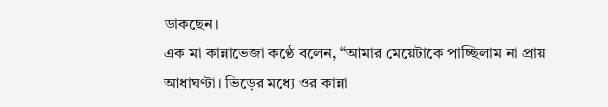ডাকছেন।
এক মা কান্নাভেজা কণ্ঠে বলেন, “আমার মেয়েটাকে পাচ্ছিলাম না প্রায় আধাঘণ্টা। ভিড়ের মধ্যে ওর কান্না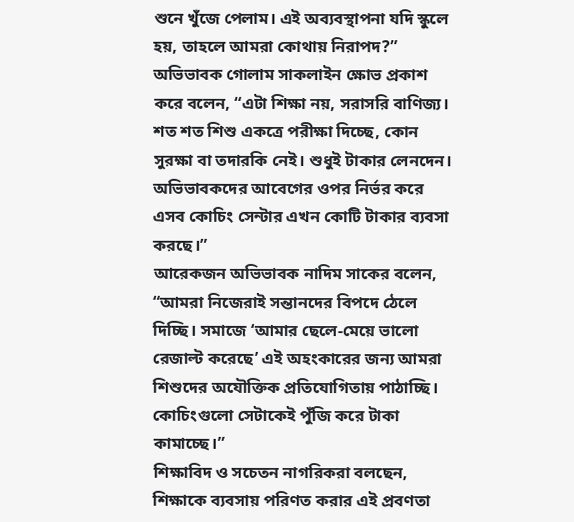শুনে খুঁজে পেলাম। এই অব্যবস্থাপনা যদি স্কুলে হয়, তাহলে আমরা কোথায় নিরাপদ?”
অভিভাবক গোলাম সাকলাইন ক্ষোভ প্রকাশ করে বলেন, “এটা শিক্ষা নয়, সরাসরি বাণিজ্য। শত শত শিশু একত্রে পরীক্ষা দিচ্ছে, কোন সুরক্ষা বা তদারকি নেই। শুধুই টাকার লেনদেন। অভিভাবকদের আবেগের ওপর নির্ভর করে এসব কোচিং সেন্টার এখন কোটি টাকার ব্যবসা করছে।”
আরেকজন অভিভাবক নাদিম সাকের বলেন, “আমরা নিজেরাই সন্তানদের বিপদে ঠেলে দিচ্ছি। সমাজে ‘আমার ছেলে-মেয়ে ভালো রেজাল্ট করেছে’ এই অহংকারের জন্য আমরা শিশুদের অযৌক্তিক প্রতিযোগিতায় পাঠাচ্ছি। কোচিংগুলো সেটাকেই পুঁজি করে টাকা কামাচ্ছে।”
শিক্ষাবিদ ও সচেতন নাগরিকরা বলছেন, শিক্ষাকে ব্যবসায় পরিণত করার এই প্রবণতা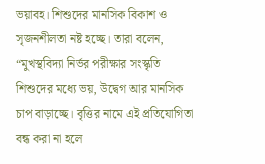ভয়াবহ। শিশুদের মানসিক বিকাশ ও সৃজনশীলতা নষ্ট হচ্ছে। তারা বলেন, “মুখস্থবিদ্যা নির্ভর পরীক্ষার সংস্কৃতি শিশুদের মধ্যে ভয়, উদ্বেগ আর মানসিক চাপ বাড়াচ্ছে। বৃত্তির নামে এই প্রতিযোগিতা বন্ধ করা না হলে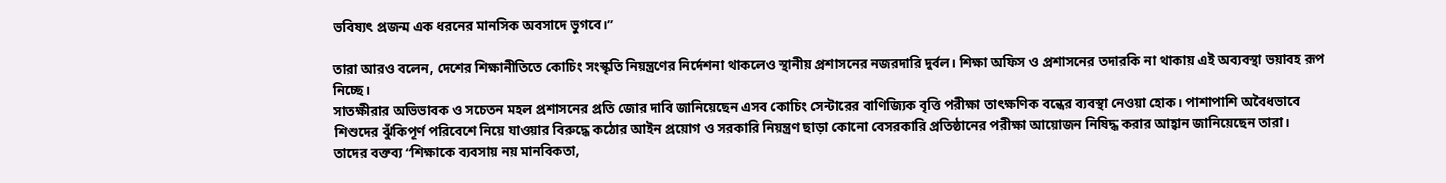ভবিষ্যৎ প্রজন্ম এক ধরনের মানসিক অবসাদে ভুগবে।”

তারা আরও বলেন, দেশের শিক্ষানীতিতে কোচিং সংস্কৃতি নিয়ন্ত্রণের নির্দেশনা থাকলেও স্থানীয় প্রশাসনের নজরদারি দুর্বল। শিক্ষা অফিস ও প্রশাসনের তদারকি না থাকায় এই অব্যবস্থা ভয়াবহ রূপ নিচ্ছে।
সাতক্ষীরার অভিভাবক ও সচেতন মহল প্রশাসনের প্রতি জোর দাবি জানিয়েছেন এসব কোচিং সেন্টারের বাণিজ্যিক বৃত্তি পরীক্ষা তাৎক্ষণিক বন্ধের ব্যবস্থা নেওয়া হোক। পাশাপাশি অবৈধভাবে শিশুদের ঝুঁকিপূর্ণ পরিবেশে নিয়ে যাওয়ার বিরুদ্ধে কঠোর আইন প্রয়োগ ও সরকারি নিয়ন্ত্রণ ছাড়া কোনো বেসরকারি প্রতিষ্ঠানের পরীক্ষা আয়োজন নিষিদ্ধ করার আহ্বান জানিয়েছেন তারা।
তাদের বক্তব্য “শিক্ষাকে ব্যবসায় নয় মানবিকতা,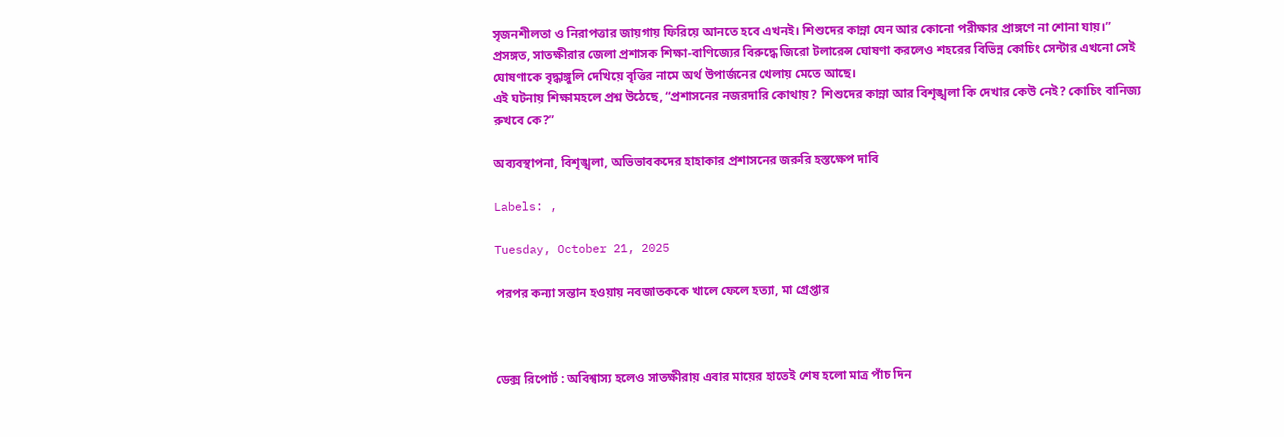সৃজনশীলতা ও নিরাপত্তার জায়গায় ফিরিয়ে আনতে হবে এখনই। শিশুদের কান্না যেন আর কোনো পরীক্ষার প্রাঙ্গণে না শোনা যায়।”
প্রসঙ্গত, সাতক্ষীরার জেলা প্রশাসক শিক্ষা-বাণিজ্যের বিরুদ্ধে জিরো টলারেন্স ঘোষণা করলেও শহরের বিভিন্ন কোচিং সেন্টার এখনো সেই ঘোষণাকে বৃদ্ধাঙ্গুলি দেখিয়ে বৃত্তির নামে অর্থ উপার্জনের খেলায় মেতে আছে।
এই ঘটনায় শিক্ষামহলে প্রশ্ন উঠেছে, “প্রশাসনের নজরদারি কোথায়? শিশুদের কান্না আর বিশৃঙ্খলা কি দেখার কেউ নেই? কোচিং বানিজ্য রুখবে কে?”

অব্যবস্থাপনা, বিশৃঙ্খলা, অভিভাবকদের হাহাকার প্রশাসনের জরুরি হস্তক্ষেপ দাবি

Labels: ,

Tuesday, October 21, 2025

পরপর কন্যা সন্তান হওয়ায় নবজাতককে খালে ফেলে হত্যা, মা গ্রেপ্তার



ডেক্স রিপোর্ট : অবিশ্বাস্য হলেও সাতক্ষীরায় এবার মায়ের হাতেই শেষ হলো মাত্র পাঁচ দিন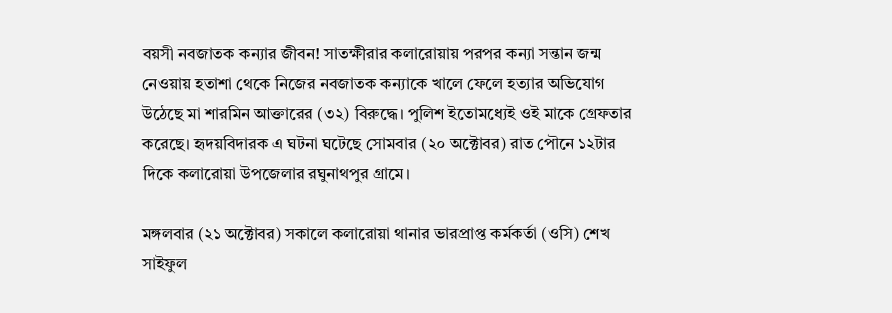বয়সী নবজাতক কন্যার জীবন! সাতক্ষীরার কলারোয়ায় পরপর কন্যা সন্তান জন্ম নেওয়ায় হতাশা থেকে নিজের নবজাতক কন্যাকে খালে ফেলে হত্যার অভিযোগ উঠেছে মা শারমিন আক্তারের (৩২) বিরুদ্ধে। পুলিশ ইতোমধ্যেই ওই মাকে গ্রেফতার করেছে। হৃদয়বিদারক এ ঘটনা ঘটেছে সোমবার (২০ অক্টোবর) রাত পৌনে ১২টার দিকে কলারোয়া উপজেলার রঘুনাথপুর গ্রামে।

মঙ্গলবার (২১ অক্টোবর) সকালে কলারোয়া থানার ভারপ্রাপ্ত কর্মকর্তা (ওসি) শেখ সাইফুল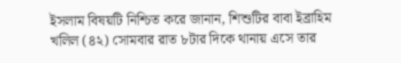ইসলাম বিষয়টি নিশ্চিত করে জানান, শিশুটির বাবা ইব্রাহিম খলিল (৪২) সোমবার রাত ৮টার দিকে থানায় এসে তার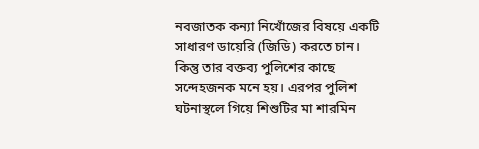নবজাতক কন্যা নিখোঁজের বিষয়ে একটি সাধারণ ডায়েরি (জিডি) করতে চান। কিন্তু তার বক্তব্য পুলিশের কাছে সন্দেহজনক মনে হয়। এরপর পুলিশ ঘটনাস্থলে গিয়ে শিশুটির মা শারমিন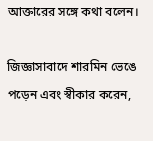আক্তারের সঙ্গে কথা বলেন।

জিজ্ঞাসাবাদে শারমিন ভেঙে পড়েন এবং স্বীকার করেন,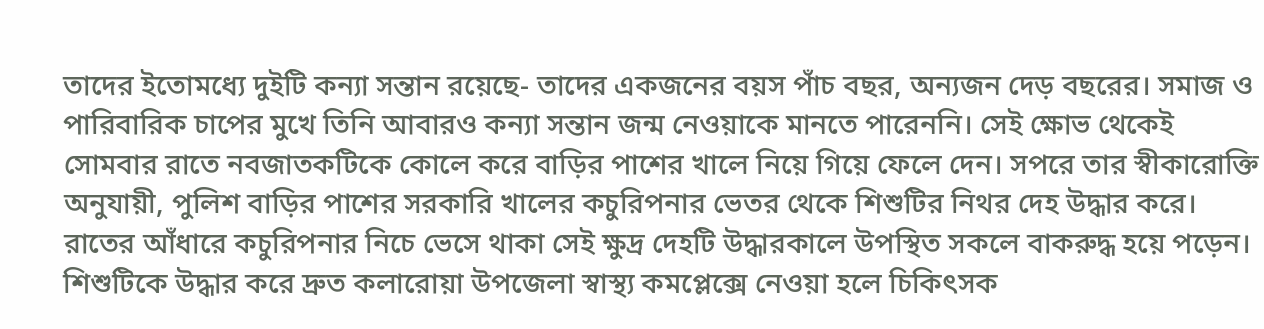তাদের ইতোমধ্যে দুইটি কন্যা সন্তান রয়েছে- তাদের একজনের বয়স পাঁচ বছর, অন্যজন দেড় বছরের। সমাজ ও পারিবারিক চাপের মুখে তিনি আবারও কন্যা সন্তান জন্ম নেওয়াকে মানতে পারেননি। সেই ক্ষোভ থেকেই সোমবার রাতে নবজাতকটিকে কোলে করে বাড়ির পাশের খালে নিয়ে গিয়ে ফেলে দেন। সপরে তার স্বীকারোক্তি অনুযায়ী, পুলিশ বাড়ির পাশের সরকারি খালের কচুরিপনার ভেতর থেকে শিশুটির নিথর দেহ উদ্ধার করে। রাতের আঁধারে কচুরিপনার নিচে ভেসে থাকা সেই ক্ষুদ্র দেহটি উদ্ধারকালে উপস্থিত সকলে বাকরুদ্ধ হয়ে পড়েন। শিশুটিকে উদ্ধার করে দ্রুত কলারোয়া উপজেলা স্বাস্থ্য কমপ্লেক্সে নেওয়া হলে চিকিৎসক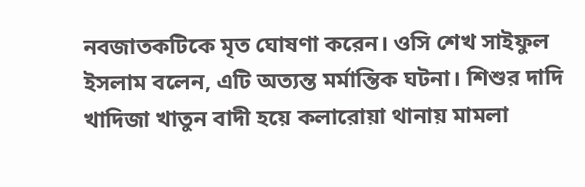নবজাতকটিকে মৃত ঘোষণা করেন। ওসি শেখ সাইফুল ইসলাম বলেন, এটি অত্যন্ত মর্মান্তিক ঘটনা। শিশুর দাদি খাদিজা খাতুন বাদী হয়ে কলারোয়া থানায় মামলা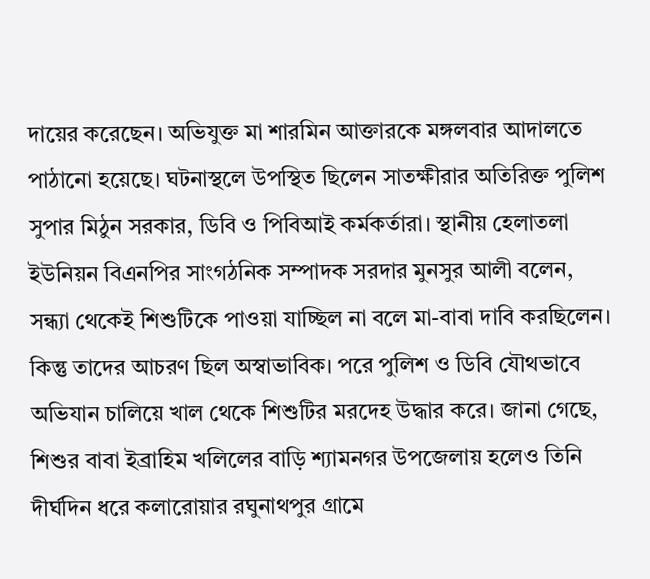দায়ের করেছেন। অভিযুক্ত মা শারমিন আক্তারকে মঙ্গলবার আদালতে পাঠানো হয়েছে। ঘটনাস্থলে উপস্থিত ছিলেন সাতক্ষীরার অতিরিক্ত পুলিশ সুপার মিঠুন সরকার, ডিবি ও পিবিআই কর্মকর্তারা। স্থানীয় হেলাতলা ইউনিয়ন বিএনপির সাংগঠনিক সম্পাদক সরদার মুনসুর আলী বলেন, সন্ধ্যা থেকেই শিশুটিকে পাওয়া যাচ্ছিল না বলে মা-বাবা দাবি করছিলেন। কিন্তু তাদের আচরণ ছিল অস্বাভাবিক। পরে পুলিশ ও ডিবি যৌথভাবে অভিযান চালিয়ে খাল থেকে শিশুটির মরদেহ উদ্ধার করে। জানা গেছে, শিশুর বাবা ইব্রাহিম খলিলের বাড়ি শ্যামনগর উপজেলায় হলেও তিনি দীর্ঘদিন ধরে কলারোয়ার রঘুনাথপুর গ্রামে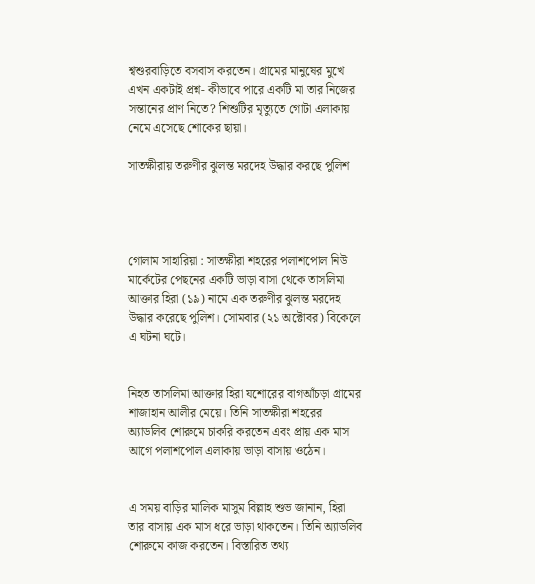শ্বশুরবাড়িতে বসবাস করতেন। গ্রামের মানুষের মুখে এখন একটাই প্রশ্ন- কীভাবে পারে একটি মা তার নিজের সন্তানের প্রাণ নিতে? শিশুটির মৃত্যুতে গোটা এলাকায় নেমে এসেছে শোকের ছায়া।

সাতক্ষীরায় তরুণীর ঝুলন্ত মরদেহ উদ্ধার করছে পুলিশ




গোলাম সাহারিয়া : সাতক্ষীরা শহরের পলাশপোল নিউ মার্কেটের পেছনের একটি ভাড়া বাসা থেকে তাসলিমা আক্তার হিরা (১৯) নামে এক তরুণীর ঝুলন্ত মরদেহ উদ্ধার করেছে পুলিশ। সোমবার (২১ অক্টোবর) বিকেলে এ ঘটনা ঘটে।


নিহত তাসলিমা আক্তার হিরা যশোরের বাগআঁচড়া গ্রামের শাজাহান আলীর মেয়ে। তিনি সাতক্ষীরা শহরের অ্যাডলিব শোরুমে চাকরি করতেন এবং প্রায় এক মাস আগে পলাশপোল এলাকায় ভাড়া বাসায় ওঠেন।


এ সময় বাড়ির মালিক মাসুম বিল্লাহ শুভ জানান, হিরা তার বাসায় এক মাস ধরে ভাড়া থাকতেন। তিনি অ্যাডলিব শোরুমে কাজ করতেন। বিস্তারিত তথ্য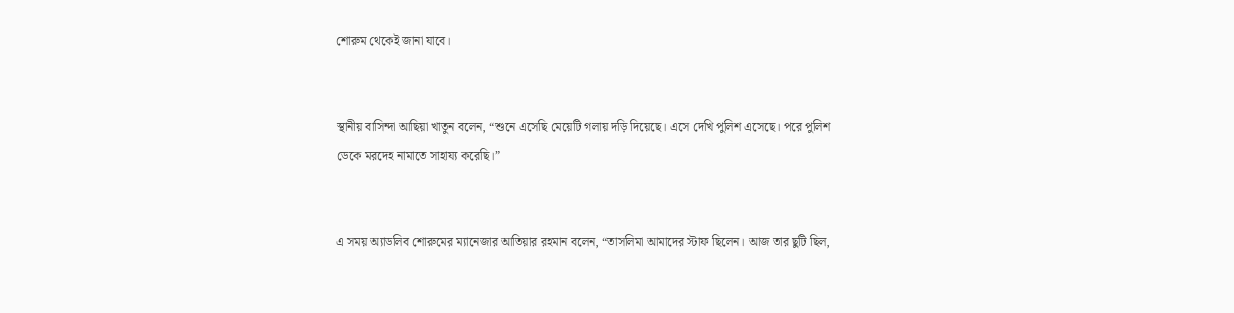শোরুম থেকেই জানা যাবে।


স্থানীয় বাসিন্দা আছিয়া খাতুন বলেন, “শুনে এসেছি মেয়েটি গলায় দড়ি দিয়েছে। এসে দেখি পুলিশ এসেছে। পরে পুলিশ ডেকে মরদেহ নামাতে সাহায্য করেছি।”


এ সময় অ্যাডলিব শোরুমের ম্যানেজার আতিয়ার রহমান বলেন, “তাসলিমা আমাদের স্টাফ ছিলেন। আজ তার ছুটি ছিল,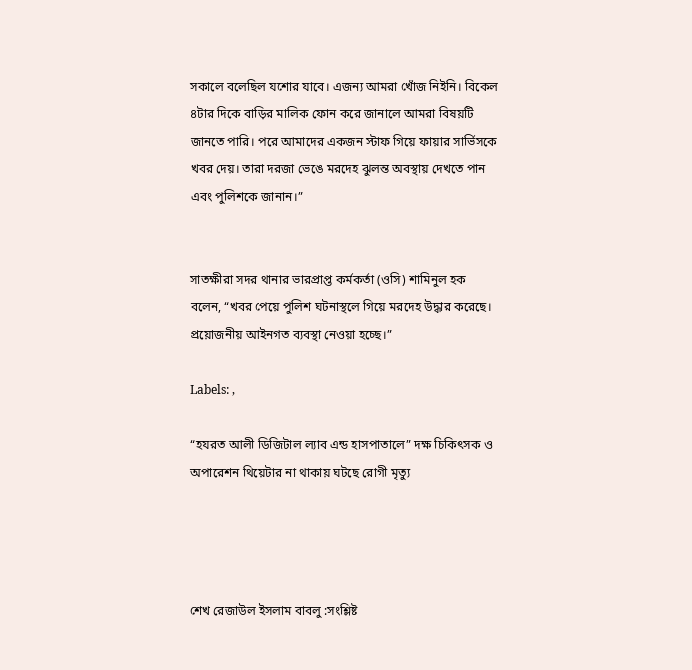সকালে বলেছিল যশোর যাবে। এজন্য আমরা খোঁজ নিইনি। বিকেল ৪টার দিকে বাড়ির মালিক ফোন করে জানালে আমরা বিষয়টি জানতে পারি। পরে আমাদের একজন স্টাফ গিয়ে ফায়ার সার্ভিসকে খবর দেয়। তারা দরজা ভেঙে মরদেহ ঝুলন্ত অবস্থায় দেখতে পান এবং পুলিশকে জানান।”


সাতক্ষীরা সদর থানার ভারপ্রাপ্ত কর্মকর্তা (ওসি) শামিনুল হক বলেন, “খবর পেয়ে পুলিশ ঘটনাস্থলে গিয়ে মরদেহ উদ্ধার করেছে। প্রয়োজনীয় আইনগত ব্যবস্থা নেওয়া হচ্ছে।”

Labels: ,

“হযরত আলী ডিজিটাল ল্যাব এন্ড হাসপাতালে” দক্ষ চিকিৎসক ও অপারেশন থিয়েটার না থাকায় ঘটছে রোগী মৃত্যু




শেখ রেজাউল ইসলাম বাবলু :সংশ্লিষ্ট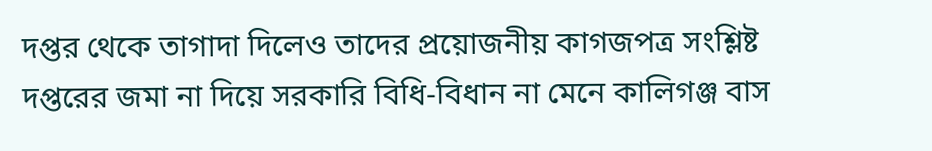দপ্তর থেকে তাগাদা দিলেও তাদের প্রয়োজনীয় কাগজপত্র সংশ্লিষ্ট দপ্তরের জমা না দিয়ে সরকারি বিধি-বিধান না মেনে কালিগঞ্জ বাস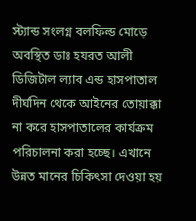স্ট্যান্ড সংলগ্ন বলফিল্ড মোড়ে অবস্থিত ডাঃ হযরত আলী ডিজিটাল ল্যাব এন্ড হাসপাতাল দীর্ঘদিন থেকে আইনের তোয়াক্কা না করে হাসপাতালের কার্যক্রম পরিচালনা করা হচ্ছে। এখানে উন্নত মানের চিকিৎসা দেওয়া হয়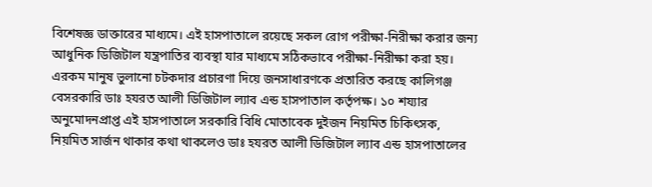বিশেষজ্ঞ ডাক্তারের মাধ্যমে। এই হাসপাতালে রয়েছে সকল রোগ পরীক্ষা-নিরীক্ষা করার জন্য আধুনিক ডিজিটাল যন্ত্রপাতির ব্যবস্থা যার মাধ্যমে সঠিকভাবে পরীক্ষা-নিরীক্ষা করা হয়। এরকম মানুষ ভুলানো চটকদার প্রচারণা দিয়ে জনসাধারণকে প্রতারিত করছে কালিগঞ্জ বেসরকারি ডাঃ হযরত আলী ডিজিটাল ল্যাব এন্ড হাসপাতাল কর্তৃপক্ষ। ১০ শয্যার অনুমোদনপ্রাপ্ত এই হাসপাতালে সরকারি বিধি মোতাবেক দুইজন নিয়মিত চিকিৎসক, নিয়মিত সার্জন থাকার কথা থাকলেও ডাঃ হযরত আলী ডিজিটাল ল্যাব এন্ড হাসপাতালের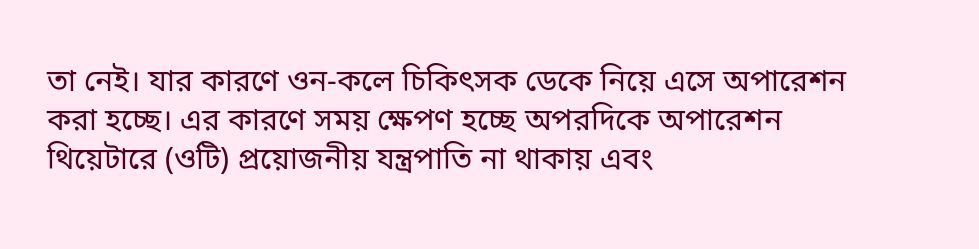তা নেই। যার কারণে ওন-কলে চিকিৎসক ডেকে নিয়ে এসে অপারেশন করা হচ্ছে। এর কারণে সময় ক্ষেপণ হচ্ছে অপরদিকে অপারেশন থিয়েটারে (ওটি) প্রয়োজনীয় যন্ত্রপাতি না থাকায় এবং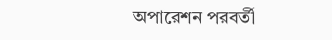অপারেশন পরবর্তী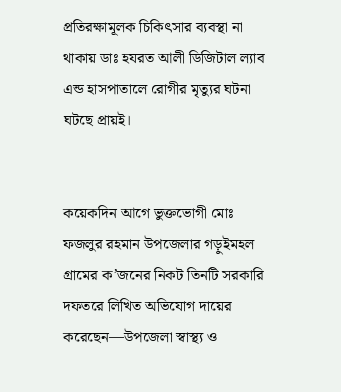প্রতিরক্ষামূলক চিকিৎসার ব্যবস্থা না থাকায় ডাঃ হযরত আলী ডিজিটাল ল্যাব এন্ড হাসপাতালে রোগীর মৃত্যুর ঘটনা ঘটছে প্রায়ই।


কয়েকদিন আগে ভুক্তভোগী মোঃ ফজলুর রহমান উপজেলার গড়ুইমহল গ্রামের ক’জনের নিকট তিনটি সরকারি দফতরে লিখিত অভিযোগ দায়ের করেছেন—উপজেলা স্বাস্থ্য ও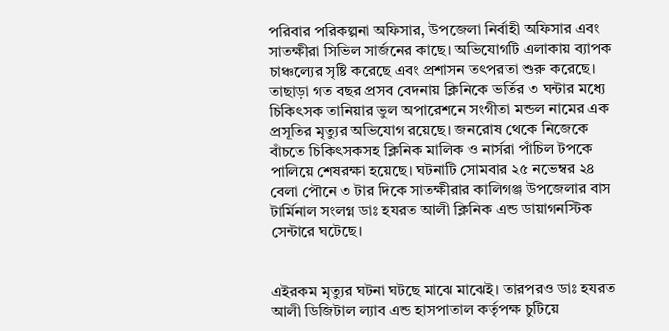পরিবার পরিকল্পনা অফিসার, উপজেলা নির্বাহী অফিসার এবং সাতক্ষীরা সিভিল সার্জনের কাছে। অভিযোগটি এলাকায় ব্যাপক চাঞ্চল্যের সৃষ্টি করেছে এবং প্রশাসন তৎপরতা শুরু করেছে। তাছাড়া গত বছর প্রসব বেদনায় ক্লিনিকে ভর্তির ৩ ঘন্টার মধ্যে চিকিৎসক তানিয়ার ভুল অপারেশনে সংগীতা মন্ডল নামের এক প্রসূতির মৃত্যুর অভিযোগ রয়েছে। জনরোষ থেকে নিজেকে বাঁচতে চিকিৎসকসহ ক্লিনিক মালিক ও নার্সরা পাঁচিল টপকে পালিয়ে শেষরক্ষা হয়েছে। ঘটনাটি সোমবার ২৫ নভেম্বর ২৪ বেলা পৌনে ৩ টার দিকে সাতক্ষীরার কালিগঞ্জ উপজেলার বাস টার্মিনাল সংলগ্ন ডাঃ হযরত আলী ক্লিনিক এন্ড ডায়াগনস্টিক সেন্টারে ঘটেছে।


এইরকম মৃত্যুর ঘটনা ঘটছে মাঝে মাঝেই। তারপরও ডাঃ হযরত আলী ডিজিটাল ল্যাব এন্ড হাসপাতাল কর্তৃপক্ষ চুটিয়ে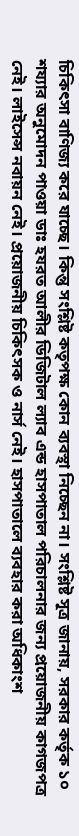চিকিৎসা বাণিজ্য করে যাচ্ছে। কিন্তু সংশ্লিষ্ট কতৃপক্ষ কোন ব্যবস্থা নিচ্ছেন না। সংশ্লিষ্ট সূত্র জানায়, সরকার কর্তৃক ১০ শয্যার অনুমোদন পাওয়া ডাঃ হযরত আলীর ডিজিটাল ল্যাব এন্ড হাসপাতাল পরিচালনার জন্য প্রয়োজনীয় কাগজপত্র নেই। লাইসেন্স নবায়ন নেই। প্রয়োজনীয় চিকিৎসক ও নার্স নেই। হাসপাতালে ব্যবহার করা অধিকাংশ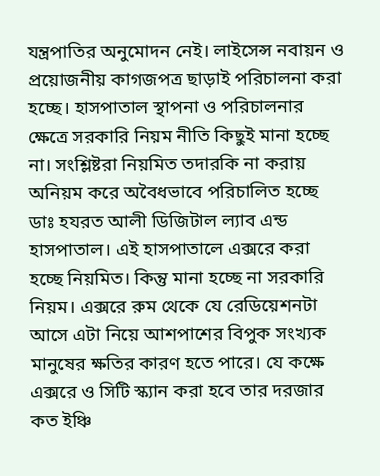যন্ত্রপাতির অনুমোদন নেই। লাইসেন্স নবায়ন ও প্রয়োজনীয় কাগজপত্র ছাড়াই পরিচালনা করা হচ্ছে। হাসপাতাল স্থাপনা ও পরিচালনার ক্ষেত্রে সরকারি নিয়ম নীতি কিছুই মানা হচ্ছে না। সংশ্লিষ্টরা নিয়মিত তদারকি না করায় অনিয়ম করে অবৈধভাবে পরিচালিত হচ্ছে ডাঃ হযরত আলী ডিজিটাল ল্যাব এন্ড হাসপাতাল। এই হাসপাতালে এক্সরে করা হচ্ছে নিয়মিত। কিন্তু মানা হচ্ছে না সরকারি নিয়ম। এক্সরে রুম থেকে যে রেডিয়েশনটা আসে এটা নিয়ে আশপাশের বিপুক সংখ্যক মানুষের ক্ষতির কারণ হতে পারে। যে কক্ষে এক্সরে ও সিটি স্ক্যান করা হবে তার দরজার কত ইঞ্চি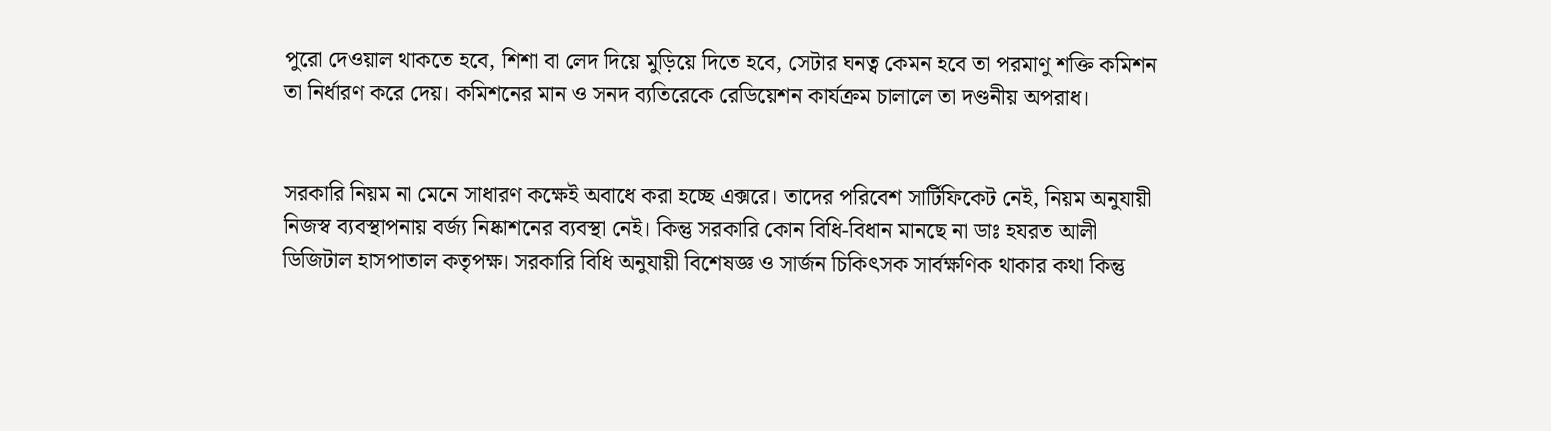পুরো দেওয়াল থাকতে হবে, শিশা বা লেদ দিয়ে মুড়িয়ে দিতে হবে, সেটার ঘনত্ব কেমন হবে তা পরমাণু শক্তি কমিশন তা নির্ধারণ করে দেয়। কমিশনের মান ও সনদ ব্যতিরেকে রেডিয়েশন কার্যক্রম চালালে তা দণ্ডনীয় অপরাধ।


সরকারি নিয়ম না মেনে সাধারণ কক্ষেই অবাধে করা হচ্ছে এক্সরে। তাদের পরিবেশ সার্টিফিকেট নেই, নিয়ম অনুযায়ী নিজস্ব ব্যবস্থাপনায় বর্জ্য নিষ্কাশনের ব্যবস্থা নেই। কিন্তু সরকারি কোন বিধি-বিধান মানছে না ডাঃ হযরত আলী ডিজিটাল হাসপাতাল কতৃপক্ষ। সরকারি বিধি অনুযায়ী বিশেষজ্ঞ ও সার্জন চিকিৎসক সার্বক্ষণিক থাকার কথা কিন্তু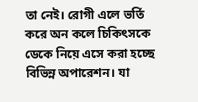তা নেই। রোগী এলে ভর্তি করে অন কলে চিকিৎসকে ডেকে নিয়ে এসে করা হচ্ছে বিভিন্ন অপারেশন। যা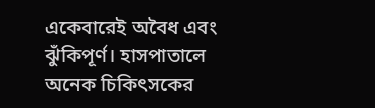একেবারেই অবৈধ এবং ঝুঁকিপূর্ণ। হাসপাতালে অনেক চিকিৎসকের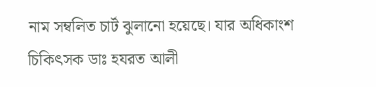নাম সম্বলিত চার্ট ঝুলানো হয়েছে। যার অধিকাংশ চিকিৎসক ডাঃ হযরত আলী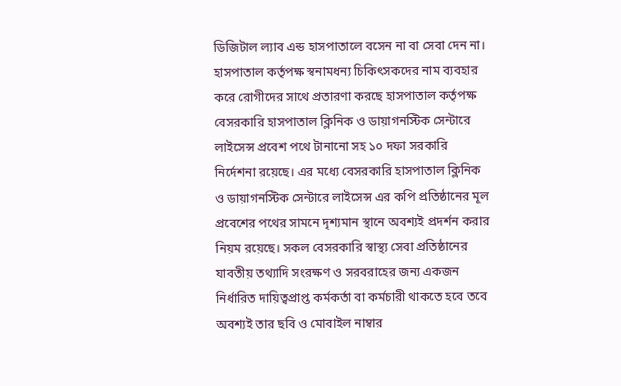ডিজিটাল ল্যাব এন্ড হাসপাতালে বসেন না বা সেবা দেন না। হাসপাতাল কর্তৃপক্ষ স্বনামধন্য চিকিৎসকদের নাম ব্যবহার করে রোগীদের সাথে প্রতারণা করছে হাসপাতাল কর্তৃপক্ষ বেসরকারি হাসপাতাল ক্লিনিক ও ডায়াগনস্টিক সেন্টারে লাইসেন্স প্রবেশ পথে টানানো সহ ১০ দফা সরকারি নির্দেশনা রয়েছে। এর মধ্যে বেসরকারি হাসপাতাল ক্লিনিক ও ডায়াগনস্টিক সেন্টারে লাইসেন্স এর কপি প্রতিষ্ঠানের মূল প্রবেশের পথের সামনে দৃশ্যমান স্থানে অবশ্যই প্রদর্শন করার নিয়ম রয়েছে। সকল বেসরকারি স্বাস্থ্য সেবা প্রতিষ্ঠানের যাবতীয় তথ্যাদি সংরক্ষণ ও সরবরাহের জন্য একজন নির্ধারিত দায়িত্বপ্রাপ্ত কর্মকর্তা বা কর্মচারী থাকতে হবে তবে অবশ্যই তার ছবি ও মোবাইল নাম্বার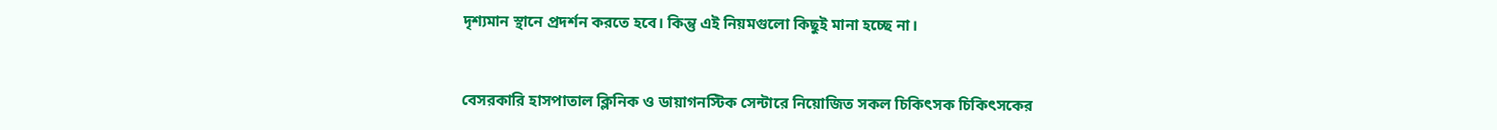দৃশ্যমান স্থানে প্রদর্শন করতে হবে। কিন্তু এই নিয়মগুলো কিছুই মানা হচ্ছে না।


বেসরকারি হাসপাতাল ক্লিনিক ও ডায়াগনস্টিক সেন্টারে নিয়োজিত সকল চিকিৎসক চিকিৎসকের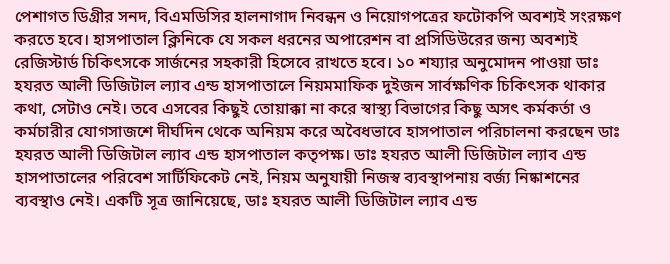পেশাগত ডিগ্রীর সনদ, বিএমডিসির হালনাগাদ নিবন্ধন ও নিয়োগপত্রের ফটোকপি অবশ্যই সংরক্ষণ করতে হবে। হাসপাতাল ক্লিনিকে যে সকল ধরনের অপারেশন বা প্রসিডিউরের জন্য অবশ্যই রেজিস্টার্ড চিকিৎসকে সার্জনের সহকারী হিসেবে রাখতে হবে। ১০ শয্যার অনুমোদন পাওয়া ডাঃ হযরত আলী ডিজিটাল ল্যাব এন্ড হাসপাতালে নিয়মমাফিক দুইজন সার্বক্ষণিক চিকিৎসক থাকার কথা, সেটাও নেই। তবে এসবের কিছুই তোয়াক্কা না করে স্বাস্থ্য বিভাগের কিছু অসৎ কর্মকর্তা ও কর্মচারীর যোগসাজশে দীর্ঘদিন থেকে অনিয়ম করে অবৈধভাবে হাসপাতাল পরিচালনা করছেন ডাঃ হযরত আলী ডিজিটাল ল্যাব এন্ড হাসপাতাল কতৃপক্ষ। ডাঃ হযরত আলী ডিজিটাল ল্যাব এন্ড হাসপাতালের পরিবেশ সার্টিফিকেট নেই, নিয়ম অনুযায়ী নিজস্ব ব্যবস্থাপনায় বর্জ্য নিষ্কাশনের ব্যবস্থাও নেই। একটি সূত্র জানিয়েছে, ডাঃ হযরত আলী ডিজিটাল ল্যাব এন্ড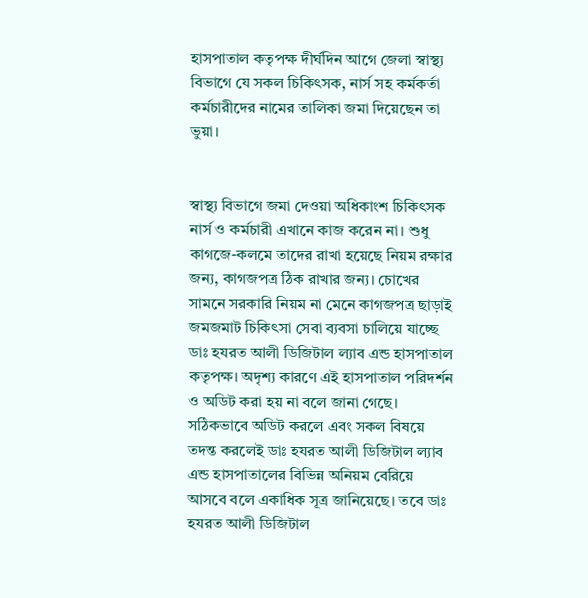হাসপাতাল কতৃপক্ষ দীর্ঘদিন আগে জেলা স্বাস্থ্য বিভাগে যে সকল চিকিৎসক, নার্স সহ কর্মকর্তা কর্মচারীদের নামের তালিকা জমা দিয়েছেন তা ভুয়া।


স্বাস্থ্য বিভাগে জমা দেওয়া অধিকাংশ চিকিৎসক নার্স ও কর্মচারী এখানে কাজ করেন না। শুধু কাগজে-কলমে তাদের রাখা হয়েছে নিয়ম রক্ষার জন্য, কাগজপত্র ঠিক রাখার জন্য। চোখের সামনে সরকারি নিয়ম না মেনে কাগজপত্র ছাড়াই জমজমাট চিকিৎসা সেবা ব্যবসা চালিয়ে যাচ্ছে ডাঃ হযরত আলী ডিজিটাল ল্যাব এন্ড হাসপাতাল কতৃপক্ষ। অদৃশ্য কারণে এই হাসপাতাল পরিদর্শন ও অডিট করা হয় না বলে জানা গেছে। সঠিকভাবে অডিট করলে এবং সকল বিষয়ে তদন্ত করলেই ডাঃ হযরত আলী ডিজিটাল ল্যাব এন্ড হাসপাতালের বিভিন্ন অনিয়ম বেরিয়ে আসবে বলে একাধিক সূত্র জানিয়েছে। তবে ডাঃ হযরত আলী ডিজিটাল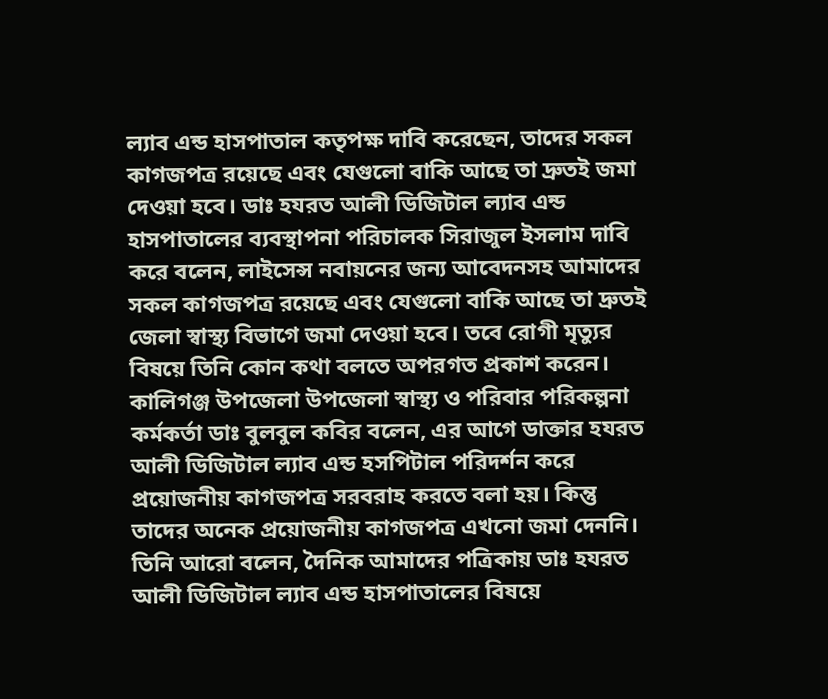ল্যাব এন্ড হাসপাতাল কতৃপক্ষ দাবি করেছেন, তাদের সকল কাগজপত্র রয়েছে এবং যেগুলো বাকি আছে তা দ্রুতই জমা দেওয়া হবে। ডাঃ হযরত আলী ডিজিটাল ল্যাব এন্ড হাসপাতালের ব্যবস্থাপনা পরিচালক সিরাজুল ইসলাম দাবি করে বলেন, লাইসেন্স নবায়নের জন্য আবেদনসহ আমাদের সকল কাগজপত্র রয়েছে এবং যেগুলো বাকি আছে তা দ্রুতই জেলা স্বাস্থ্য বিভাগে জমা দেওয়া হবে। তবে রোগী মৃত্যুর বিষয়ে তিনি কোন কথা বলতে অপরগত প্রকাশ করেন। কালিগঞ্জ উপজেলা উপজেলা স্বাস্থ্য ও পরিবার পরিকল্পনা কর্মকর্তা ডাঃ বুলবুল কবির বলেন, এর আগে ডাক্তার হযরত আলী ডিজিটাল ল্যাব এন্ড হসপিটাল পরিদর্শন করে প্রয়োজনীয় কাগজপত্র সরবরাহ করতে বলা হয়। কিন্তু তাদের অনেক প্রয়োজনীয় কাগজপত্র এখনো জমা দেননি। তিনি আরো বলেন, দৈনিক আমাদের পত্রিকায় ডাঃ হযরত আলী ডিজিটাল ল্যাব এন্ড হাসপাতালের বিষয়ে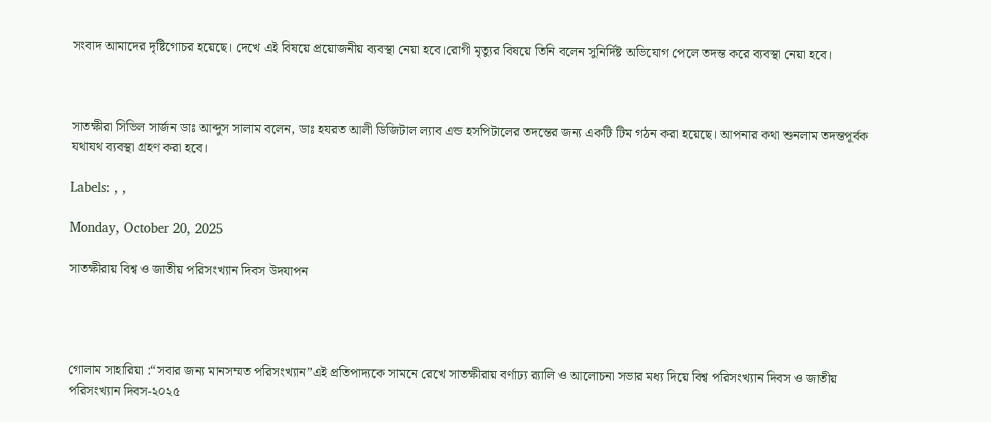সংবাদ আমাদের দৃষ্টিগোচর হয়েছে। দেখে এই বিষয়ে প্রয়োজনীয় ব্যবস্থা নেয়া হবে।রোগী মৃত্যুর বিষয়ে তিনি বলেন সুনির্দিষ্ট অভিযোগ পেলে তদন্ত করে ব্যবস্থা নেয়া হবে।



সাতক্ষীরা সিভিল সার্জন ডাঃ আব্দুস সালাম বলেন, ডাঃ হযরত আলী ডিজিটাল ল্যাব এন্ড হসপিটালের তদন্তের জন্য একটি টিম গঠন করা হয়েছে। আপনার কথা শুনলাম তদন্তপূর্বক যথাযথ ব্যবস্থা গ্রহণ করা হবে।

Labels: , ,

Monday, October 20, 2025

সাতক্ষীরায় বিশ্ব ও জাতীয় পরিসংখ্যান দিবস উদযাপন




গোলাম সাহারিয়া :“সবার জন্য মানসম্মত পরিসংখ্যান”এই প্রতিপাদ্যকে সামনে রেখে সাতক্ষীরায় বর্ণাঢ্য র‍্যালি ও আলোচনা সভার মধ্য দিয়ে বিশ্ব পরিসংখ্যান দিবস ও জাতীয় পরিসংখ্যান দিবস-২০২৫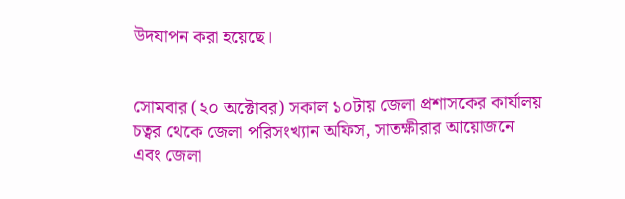উদযাপন করা হয়েছে।


সোমবার (২০ অক্টোবর) সকাল ১০টায় জেলা প্রশাসকের কার্যালয় চত্বর থেকে জেলা পরিসংখ্যান অফিস, সাতক্ষীরার আয়োজনে এবং জেলা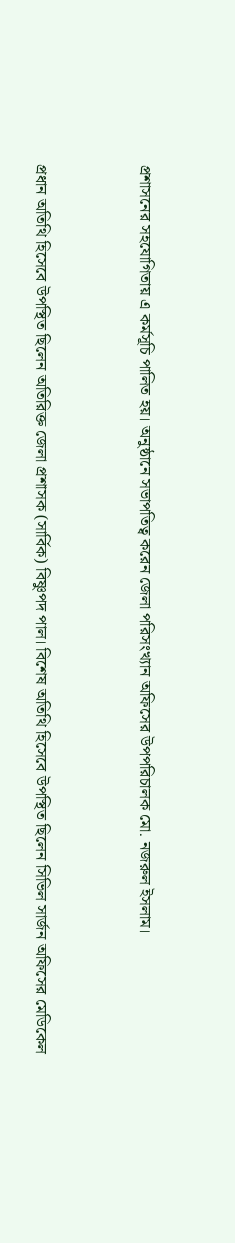প্রশাসনের সহযোগিতায় এ কর্মসূচি পালিত হয়। অনুষ্ঠানে সভাপতিত্ব করেন জেলা পরিসংখ্যান অফিসের উপপরিচালক মো. নজরুল ইসলাম।


প্রধান অতিথি হিসেবে উপস্থিত ছিলেন অতিরিক্ত জেলা প্রশাসক (সার্বিক) বিষ্ণুপদ পাল। বিশেষ অতিথি হিসেবে উপস্থিত ছিলেন সিভিল সার্জন অফিসের মেডিকেল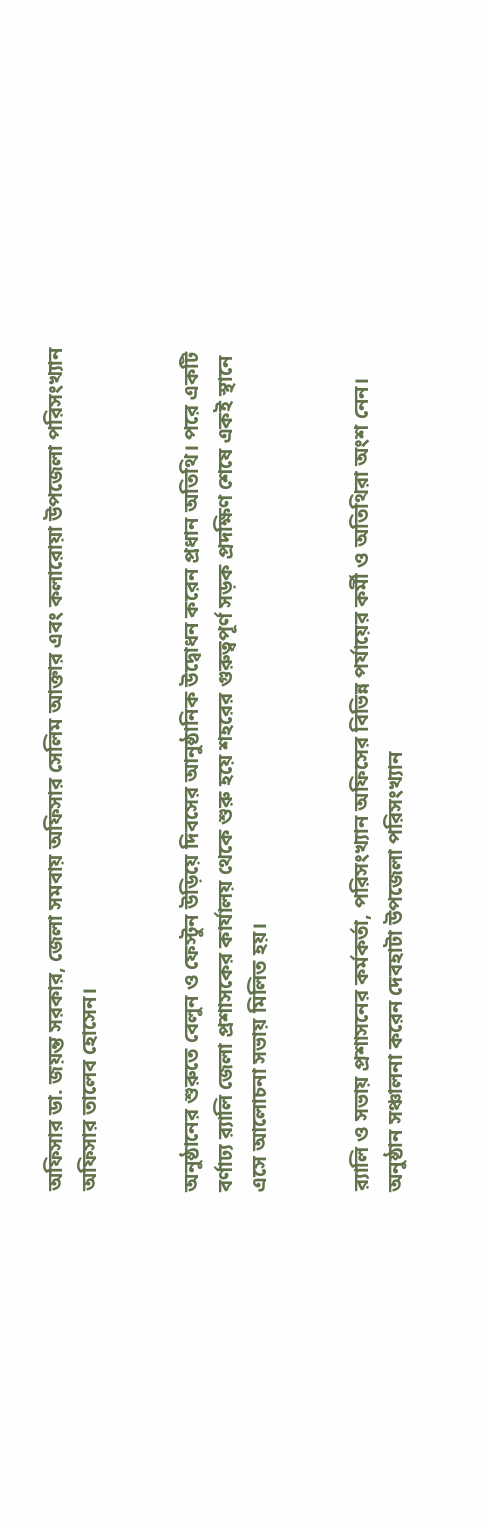অফিসার ডা. জয়ন্ত সরকার, জেলা সমবায় অফিসার সেলিম আক্তার এবং কলারোয়া উপজেলা পরিসংখ্যান অফিসার তালেব হোসেন।


অনুষ্ঠানের শুরুতে বেলুন ও ফেস্টুন উড়িয়ে দিবসের আনুষ্ঠানিক উদ্বোধন করেন প্রধান অতিথি। পরে একটি বর্ণাঢ্য র‍্যালি জেলা প্রশাসকের কার্যালয় থেকে শুরু হয়ে শহরের গুরুত্বপূর্ণ সড়ক প্রদক্ষিণ শেষে একই স্থানে এসে আলোচনা সভায় মিলিত হয়।


র‍্যালি ও সভায় প্রশাসনের কর্মকর্তা, পরিসংখ্যান অফিসের বিভিন্ন পর্যায়ের কর্মী ও অতিথিরা অংশ নেন। অনুষ্ঠান সঞ্চালনা করেন দেবহাটা উপজেলা পরিসংখ্যান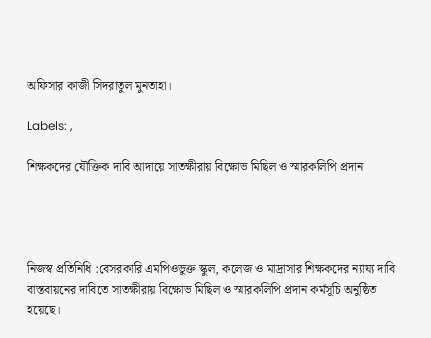অফিসার কাজী সিদরাতুল মুনতাহা।

Labels: ,

শিক্ষকদের যৌক্তিক দাবি আদায়ে সাতক্ষীরায় বিক্ষোভ মিছিল ও স্মারকলিপি প্রদান




নিজস্ব প্রতিনিধি :বেসরকারি এমপিওভুক্ত স্কুল, কলেজ ও মাদ্রাসার শিক্ষকদের ন্যায্য দাবি বাস্তবায়নের দাবিতে সাতক্ষীরায় বিক্ষোভ মিছিল ও স্মারকলিপি প্রদান কর্মসূচি অনুষ্ঠিত হয়েছে।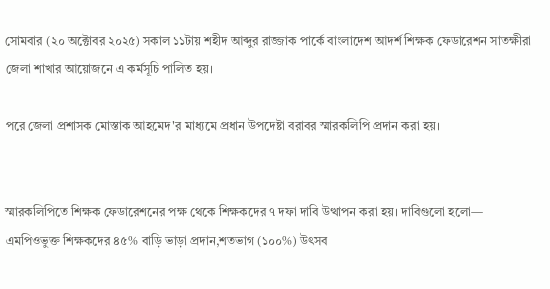সোমবার (২০ অক্টোবর ২০২৫) সকাল ১১টায় শহীদ আব্দুর রাজ্জাক পার্কে বাংলাদেশ আদর্শ শিক্ষক ফেডারেশন সাতক্ষীরা জেলা শাখার আয়োজনে এ কর্মসূচি পালিত হয়।

পরে জেলা প্রশাসক মোস্তাক আহমেদ'র মাধ্যমে প্রধান উপদেষ্টা বরাবর স্মারকলিপি প্রদান করা হয়।


স্মারকলিপিতে শিক্ষক ফেডারেশনের পক্ষ থেকে শিক্ষকদের ৭ দফা দাবি উত্থাপন করা হয়। দাবিগুলো হলো— এমপিওভুক্ত শিক্ষকদের ৪৫% বাড়ি ভাড়া প্রদান,শতভাগ (১০০%) উৎসব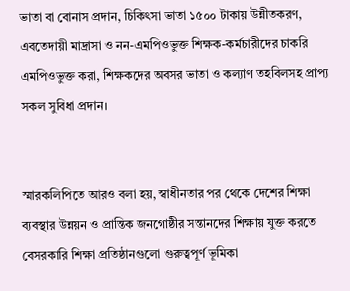ভাতা বা বোনাস প্রদান, চিকিৎসা ভাতা ১৫০০ টাকায় উন্নীতকরণ, এবতেদায়ী মাদ্রাসা ও নন-এমপিওভুক্ত শিক্ষক-কর্মচারীদের চাকরি এমপিওভুক্ত করা, শিক্ষকদের অবসর ভাতা ও কল্যাণ তহবিলসহ প্রাপ্য সকল সুবিধা প্রদান।


স্মারকলিপিতে আরও বলা হয়, স্বাধীনতার পর থেকে দেশের শিক্ষা ব্যবস্থার উন্নয়ন ও প্রান্তিক জনগোষ্ঠীর সন্তানদের শিক্ষায় যুক্ত করতে বেসরকারি শিক্ষা প্রতিষ্ঠানগুলো গুরুত্বপূর্ণ ভূমিকা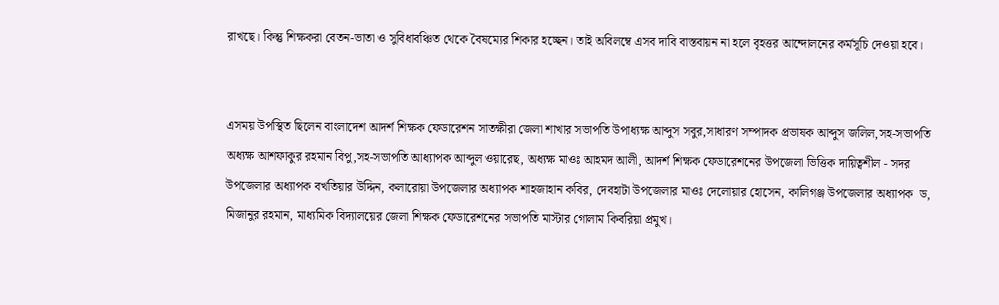রাখছে। কিন্তু শিক্ষকরা বেতন-ভাতা ও সুবিধাবঞ্চিত থেকে বৈষম্যের শিকার হচ্ছেন। তাই অবিলম্বে এসব দাবি বাস্তবায়ন না হলে বৃহত্তর আন্দোলনের কর্মসূচি দেওয়া হবে।


এসময় উপস্থিত ছিলেন বাংলাদেশ আদর্শ শিক্ষক ফেডারেশন সাতক্ষীরা জেলা শাখার সভাপতি উপাধ্যক্ষ আব্দুস সবুর,সাধারণ সম্পাদক প্রভাষক আব্দুস জলিল,সহ-সভাপতি অধ্যক্ষ আশফাকুর রহমান বিপু,সহ-সভাপতি আধ্যাপক আব্দুল ওয়ারেছ, অধ্যক্ষ মাওঃ আহমদ আলী, আদর্শ শিক্ষক ফেডারেশনের উপজেলা ভিত্তিক দায়িত্বশীল - সদর উপজেলার অধ্যাপক বখতিয়ার উদ্দিন, কলারোয়া উপজেলার অধ্যাপক শাহজাহান কবির, দেবহাটা উপজেলার মাওঃ দেলোয়ার হোসেন, কালিগঞ্জ উপজেলার অধ্যাপক  ড, মিজানুর রহমান, মাধ্যমিক বিদ্যালয়ের জেলা শিক্ষক ফেডারেশনের সভাপতি মাস্টার গোলাম কিবরিয়া প্রমুখ।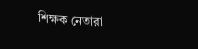শিক্ষক নেতারা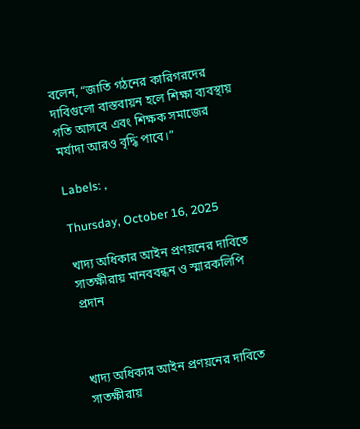বলেন, “জাতি গঠনের কারিগরদের দাবিগুলো বাস্তবায়ন হলে শিক্ষা ব্যবস্থায় গতি আসবে এবং শিক্ষক সমাজের মর্যাদা আরও বৃদ্ধি পাবে।”

Labels: ,

Thursday, October 16, 2025

খাদ্য অধিকার আইন প্রণয়নের দাবিতে সাতক্ষীরায় মানববন্ধন ও স্মারকলিপি প্রদান



খাদ্য অধিকার আইন প্রণয়নের দাবিতে সাতক্ষীরায়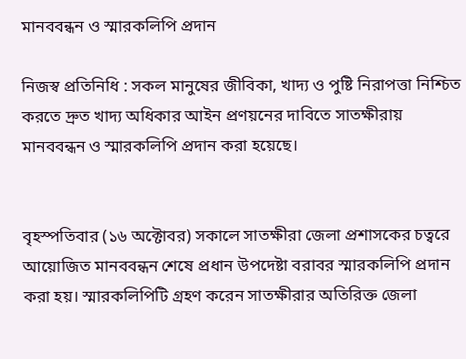মানববন্ধন ও স্মারকলিপি প্রদান

নিজস্ব প্রতিনিধি : সকল মানুষের জীবিকা, খাদ্য ও পুষ্টি নিরাপত্তা নিশ্চিত করতে দ্রুত খাদ্য অধিকার আইন প্রণয়নের দাবিতে সাতক্ষীরায় মানববন্ধন ও স্মারকলিপি প্রদান করা হয়েছে।


বৃহস্পতিবার (১৬ অক্টোবর) সকালে সাতক্ষীরা জেলা প্রশাসকের চত্বরে আয়োজিত মানববন্ধন শেষে প্রধান উপদেষ্টা বরাবর স্মারকলিপি প্রদান করা হয়। স্মারকলিপিটি গ্রহণ করেন সাতক্ষীরার অতিরিক্ত জেলা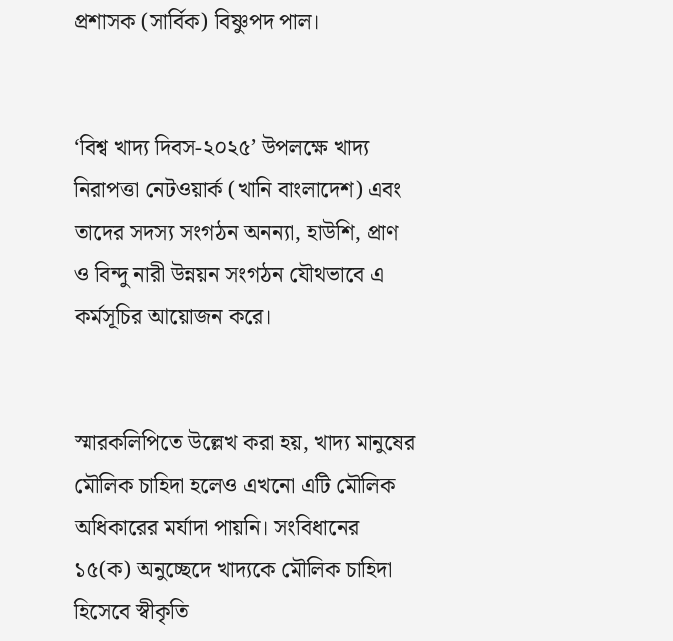প্রশাসক (সার্বিক) বিষ্ণুপদ পাল।


‘বিশ্ব খাদ্য দিবস-২০২৫’ উপলক্ষে খাদ্য নিরাপত্তা নেটওয়ার্ক (খানি বাংলাদেশ) এবং তাদের সদস্য সংগঠন অনন্যা, হাউশি, প্রাণ ও বিন্দু নারী উন্নয়ন সংগঠন যৌথভাবে এ কর্মসূচির আয়োজন করে।


স্মারকলিপিতে উল্লেখ করা হয়, খাদ্য মানুষের মৌলিক চাহিদা হলেও এখনো এটি মৌলিক অধিকারের মর্যাদা পায়নি। সংবিধানের ১৫(ক) অনুচ্ছেদে খাদ্যকে মৌলিক চাহিদা হিসেবে স্বীকৃতি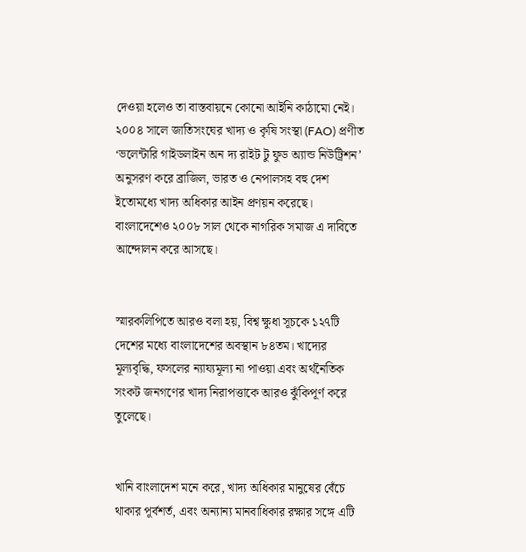দেওয়া হলেও তা বাস্তবায়নে কোনো আইনি কাঠামো নেই। ২০০৪ সালে জাতিসংঘের খাদ্য ও কৃষি সংস্থা (FAO) প্রণীত ‘ভলেন্টারি গাইডলাইন অন দ্য রাইট টু ফুড অ্যান্ড নিউট্রিশন’ অনুসরণ করে ব্রাজিল, ভারত ও নেপালসহ বহু দেশ ইতোমধ্যে খাদ্য অধিকার আইন প্রণয়ন করেছে। বাংলাদেশেও ২০০৮ সাল থেকে নাগরিক সমাজ এ দাবিতে আন্দোলন করে আসছে।


স্মারকলিপিতে আরও বলা হয়, বিশ্ব ক্ষুধা সূচকে ১২৭টি দেশের মধ্যে বাংলাদেশের অবস্থান ৮৪তম। খাদ্যের মূল্যবৃদ্ধি, ফসলের ন্যায্যমূল্য না পাওয়া এবং অর্থনৈতিক সংকট জনগণের খাদ্য নিরাপত্তাকে আরও ঝুঁকিপূর্ণ করে তুলেছে।


খানি বাংলাদেশ মনে করে, খাদ্য অধিকার মানুষের বেঁচে থাকার পূর্বশর্ত, এবং অন্যান্য মানবাধিকার রক্ষার সঙ্গে এটি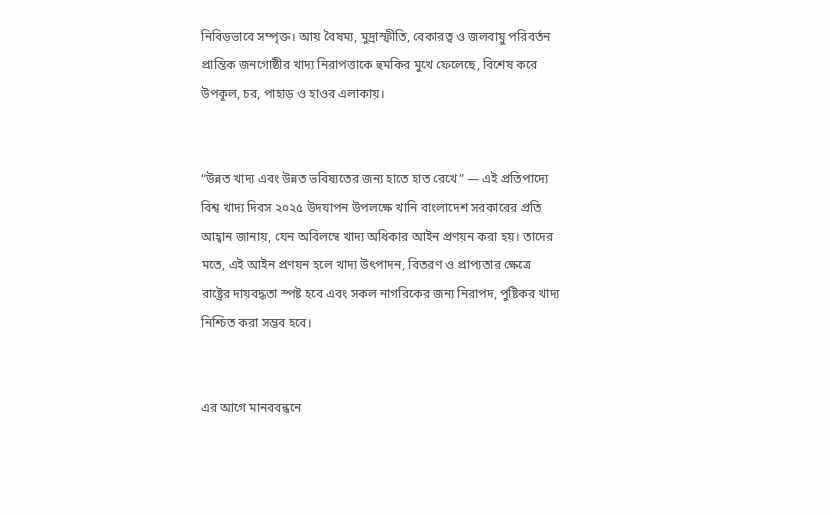নিবিড়ভাবে সম্পৃক্ত। আয় বৈষম্য, মুদ্রাস্ফীতি, বেকারত্ব ও জলবায়ু পরিবর্তন প্রান্তিক জনগোষ্ঠীর খাদ্য নিরাপত্তাকে হুমকির মুখে ফেলেছে, বিশেষ করে উপকূল, চর, পাহাড় ও হাওর এলাকায়।


“উন্নত খাদ্য এবং উন্নত ভবিষ্যতের জন্য হাতে হাত রেখে” — এই প্রতিপাদ্যে বিশ্ব খাদ্য দিবস ২০২৫ উদযাপন উপলক্ষে খানি বাংলাদেশ সরকারের প্রতি আহ্বান জানায়, যেন অবিলম্বে খাদ্য অধিকার আইন প্রণয়ন করা হয়। তাদের মতে, এই আইন প্রণয়ন হলে খাদ্য উৎপাদন, বিতরণ ও প্রাপ্যতার ক্ষেত্রে রাষ্ট্রের দায়বদ্ধতা স্পষ্ট হবে এবং সকল নাগরিকের জন্য নিরাপদ, পুষ্টিকর খাদ্য নিশ্চিত করা সম্ভব হবে।


এর আগে মানববন্ধনে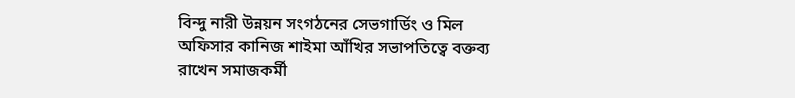বিন্দু নারী উন্নয়ন সংগঠনের সেভগার্ডিং ও মিল অফিসার কানিজ শাইমা আঁখির সভাপতিত্বে বক্তব্য রাখেন সমাজকর্মী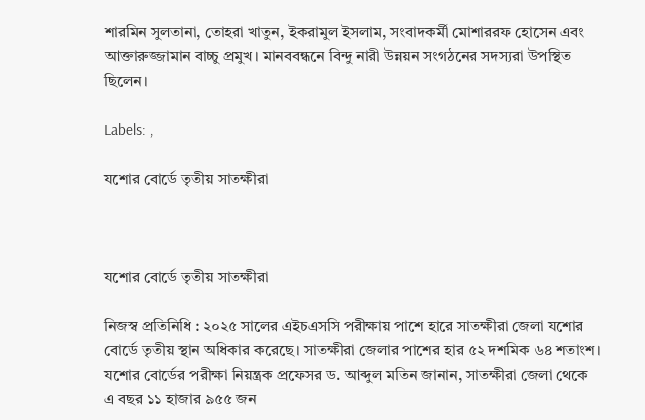শারমিন সুলতানা, তোহরা খাতুন, ইকরামুল ইসলাম, সংবাদকর্মী মোশাররফ হোসেন এবং আক্তারুজ্জামান বাচ্চু প্রমুখ। মানববন্ধনে বিন্দু নারী উন্নয়ন সংগঠনের সদস্যরা উপস্থিত ছিলেন।

Labels: ,

যশোর বোর্ডে তৃতীয় সাতক্ষীরা



যশোর বোর্ডে তৃতীয় সাতক্ষীরা

নিজস্ব প্রতিনিধি : ২০২৫ সালের এইচএসসি পরীক্ষায় পাশে হারে সাতক্ষীরা জেলা যশোর বোর্ডে তৃতীয় স্থান অধিকার করেছে। সাতক্ষীরা জেলার পাশের হার ৫২ দশমিক ৬৪ শতাংশ। যশোর বোর্ডের পরীক্ষা নিয়ন্ত্রক প্রফেসর ড. আব্দুল মতিন জানান, সাতক্ষীরা জেলা থেকে এ বছর ১১ হাজার ৯৫৫ জন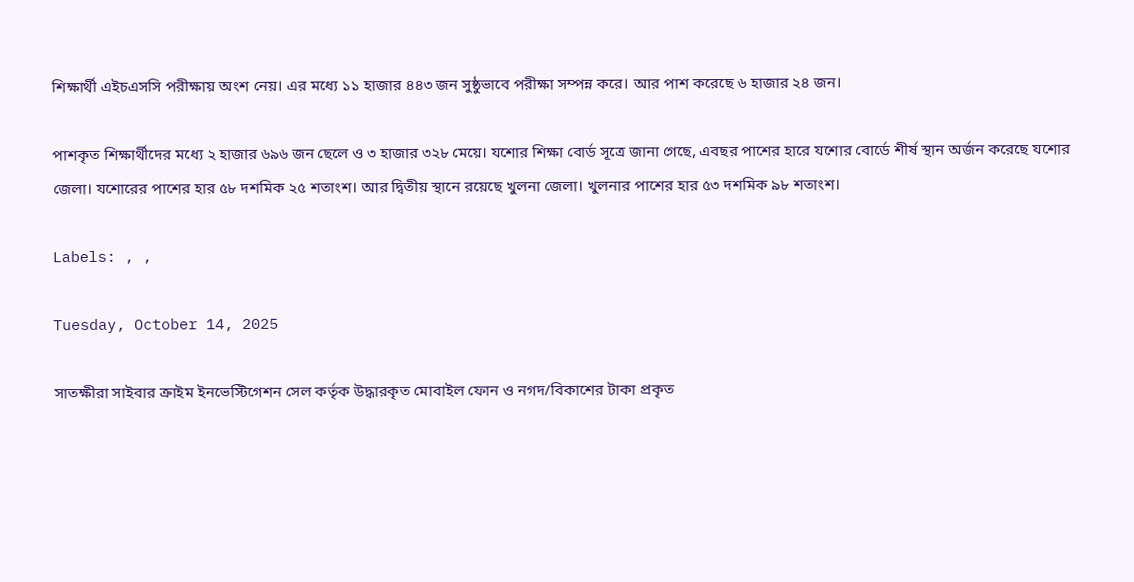শিক্ষার্থী এইচএসসি পরীক্ষায় অংশ নেয়। এর মধ্যে ১১ হাজার ৪৪৩ জন সুষ্ঠুভাবে পরীক্ষা সম্পন্ন করে। আর পাশ করেছে ৬ হাজার ২৪ জন।

পাশকৃত শিক্ষার্থীদের মধ্যে ২ হাজার ৬৯৬ জন ছেলে ও ৩ হাজার ৩২৮ মেয়ে। যশোর শিক্ষা বোর্ড সূত্রে জানা গেছে, এবছর পাশের হারে যশোর বোর্ডে শীর্ষ স্থান অর্জন করেছে যশোর জেলা। যশোরের পাশের হার ৫৮ দশমিক ২৫ শতাংশ। আর দ্বিতীয় স্থানে রয়েছে খুলনা জেলা। খুলনার পাশের হার ৫৩ দশমিক ৯৮ শতাংশ।

Labels: , ,

Tuesday, October 14, 2025

সাতক্ষীরা সাইবার ক্রাইম ইনভেস্টিগেশন সেল কর্তৃক উদ্ধারকৃত মোবাইল ফোন ও নগদ/বিকাশের টাকা প্রকৃত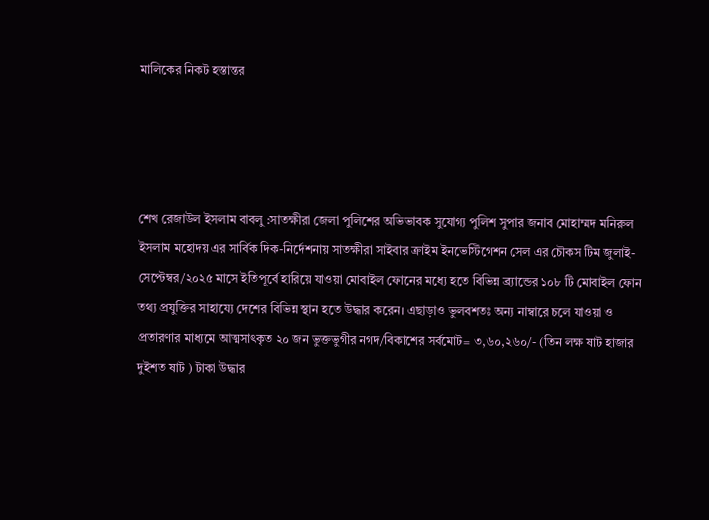মালিকের নিকট হস্তান্তর




শেখ রেজাউল ইসলাম বাবলু :সাতক্ষীরা জেলা পুলিশের অভিভাবক সুযোগ্য পুলিশ সুপার জনাব মোহাম্মদ মনিরুল ইসলাম মহোদয় এর সার্বিক দিক-নির্দেশনায় সাতক্ষীরা সাইবার ক্রাইম ইনভেস্টিগেশন সেল এর চৌকস টিম জুলাই-সেপ্টেম্বর/২০২৫ মাসে ইতিপূর্বে হারিয়ে যাওয়া মোবাইল ফোনের মধ্যে হতে বিভিন্ন ব্র্যান্ডের ১০৮ টি মোবাইল ফোন তথ্য প্রযুক্তির সাহায্যে দেশের বিভিন্ন স্থান হতে উদ্ধার করেন। এছাড়াও ভুলবশতঃ অন্য নাম্বারে চলে যাওয়া ও প্রতারণার মাধ্যমে আত্মসাৎকৃত ২০ জন ভুক্তভুগীর নগদ/বিকাশের সর্বমোট= ৩,৬০,২৬০/- (তিন লক্ষ ষাট হাজার দুইশত ষাট ) টাকা উদ্ধার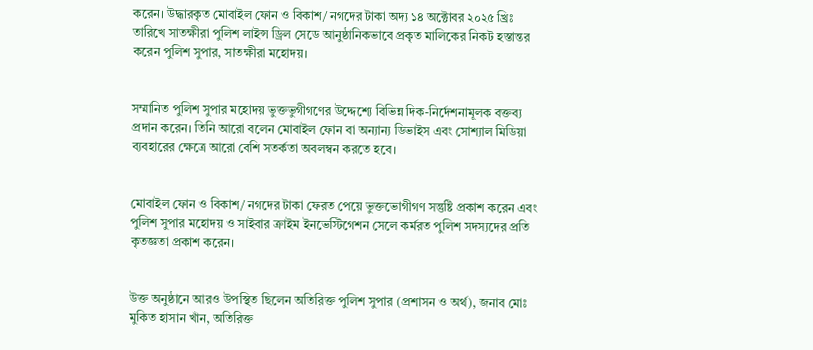করেন। উদ্ধারকৃত মোবাইল ফোন ও বিকাশ/ নগদের টাকা অদ্য ১৪ অক্টোবর ২০২৫ খ্রিঃ তারিখে সাতক্ষীরা পুলিশ লাইন্স ড্রিল সেডে আনুষ্ঠানিকভাবে প্রকৃত মালিকের নিকট হস্তান্তর করেন পুলিশ সুপার, সাতক্ষীরা মহোদয়।


সম্মানিত পুলিশ সুপার মহোদয় ভুক্তভুগীগণের উদ্দেশ্যে বিভিন্ন দিক-নির্দেশনামূলক বক্তব্য প্রদান করেন। তিনি আরো বলেন মোবাইল ফোন বা অন্যান্য ডিভাইস এবং সোশ্যাল মিডিয়া ব্যবহারের ক্ষেত্রে আরো বেশি সতর্কতা অবলম্বন করতে হবে।


মোবাইল ফোন ও বিকাশ/ নগদের টাকা ফেরত পেয়ে ভুক্তভোগীগণ সন্তুষ্টি প্রকাশ করেন এবং পুলিশ সুপার মহোদয় ও সাইবার ক্রাইম ইনভেস্টিগেশন সেলে কর্মরত পুলিশ সদস্যদের প্রতি কৃতজ্ঞতা প্রকাশ করেন।


উক্ত অনুষ্ঠানে আরও উপস্থিত ছিলেন অতিরিক্ত পুলিশ সুপার (প্রশাসন ও অর্থ), জনাব মোঃ মুকিত হাসান খাঁন, অতিরিক্ত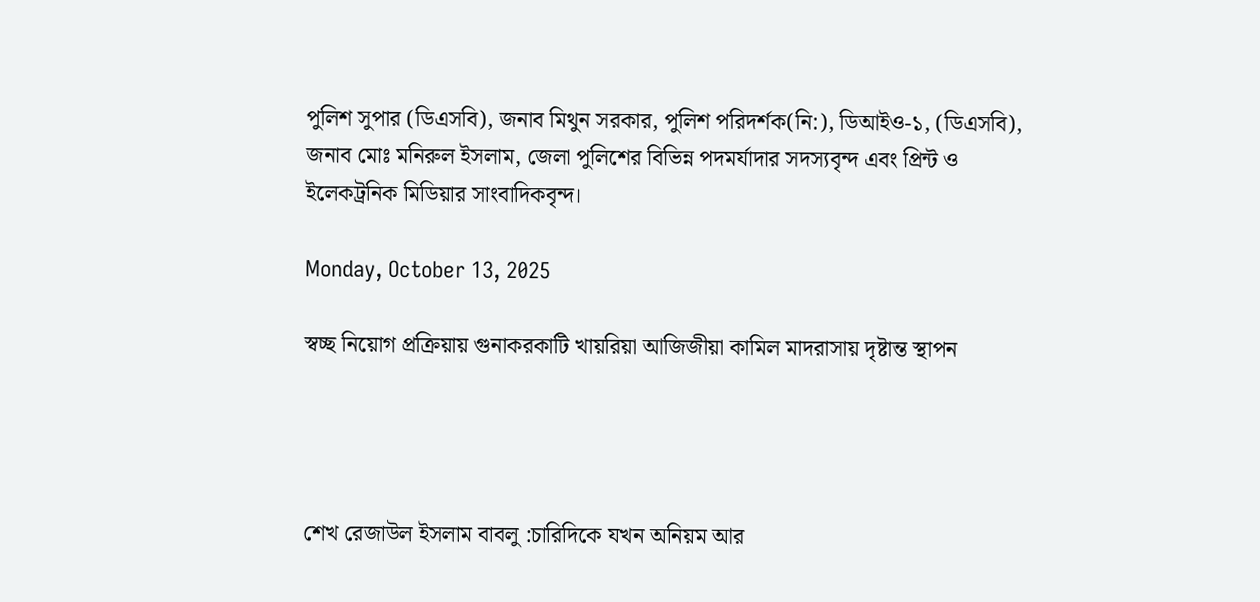পুলিশ সুপার (ডিএসবি), জনাব মিথুন সরকার, পুলিশ পরিদর্শক(নি:), ডিআইও-১, (ডিএসবি), জনাব মোঃ মনিরুল ইসলাম, জেলা পুলিশের বিভিন্ন পদমর্যাদার সদস্যবৃন্দ এবং প্রিন্ট ও ইলেকট্রনিক মিডিয়ার সাংবাদিকবৃন্দ।

Monday, October 13, 2025

স্বচ্ছ নিয়োগ প্রক্রিয়ায় গুনাকরকাটি খায়রিয়া আজিজীয়া কামিল মাদরাসায় দৃষ্টান্ত স্থাপন




শেখ রেজাউল ইসলাম বাবলু :চারিদিকে যখন অনিয়ম আর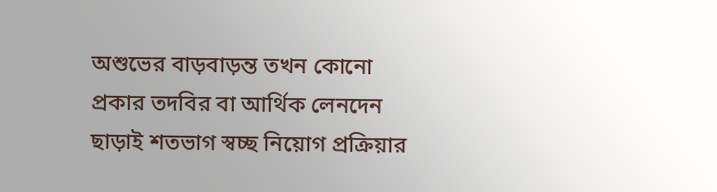অশুভের বাড়বাড়ন্ত তখন কোনো প্রকার তদবির বা আর্থিক লেনদেন ছাড়াই শতভাগ স্বচ্ছ নিয়োগ প্রক্রিয়ার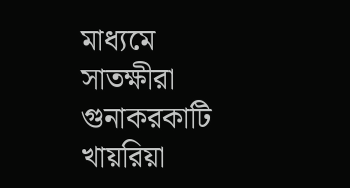মাধ্যমে সাতক্ষীরা গুনাকরকাটি খায়রিয়া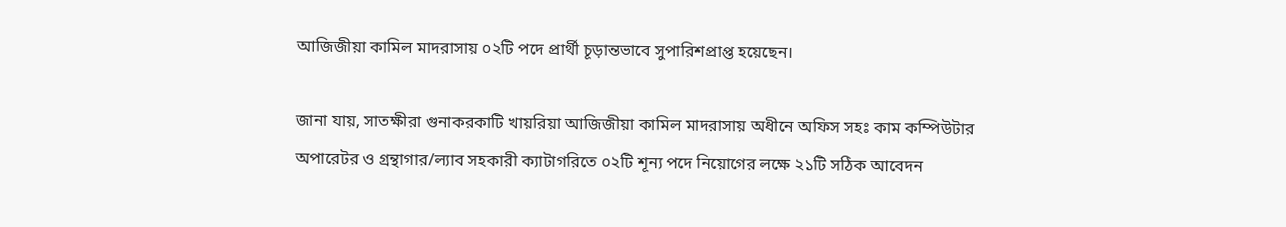আজিজীয়া কামিল মাদরাসায় ০২টি পদে প্রার্থী চূড়ান্তভাবে সুপারিশপ্রাপ্ত হয়েছেন।

জানা যায়, সাতক্ষীরা গুনাকরকাটি খায়রিয়া আজিজীয়া কামিল মাদরাসায় অধীনে অফিস সহঃ কাম কম্পিউটার অপারেটর ও গ্রন্থাগার/ল্যাব সহকারী ক্যাটাগরিতে ০২টি শূন্য পদে নিয়োগের লক্ষে ২১টি সঠিক আবেদন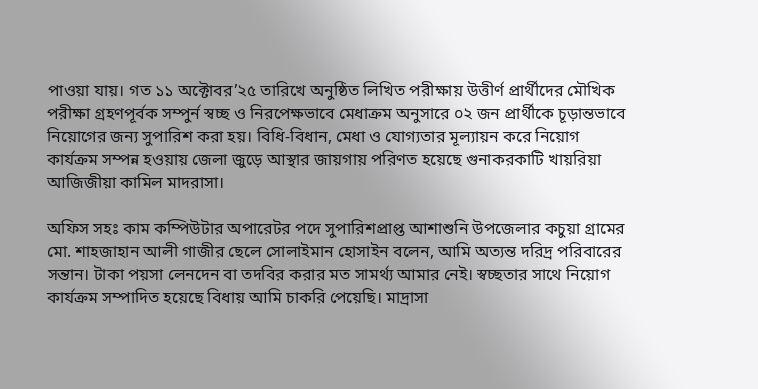পাওয়া যায়। গত ১১ অক্টোবর’২৫ তারিখে অনুষ্ঠিত লিখিত পরীক্ষায় উত্তীর্ণ প্রার্থীদের মৌখিক পরীক্ষা গ্রহণপূর্বক সম্পুর্ন স্বচ্ছ ও নিরপেক্ষভাবে মেধাক্রম অনুসারে ০২ জন প্রার্থীকে চূড়ান্তভাবে নিয়োগের জন্য সুপারিশ করা হয়। বিধি-বিধান, মেধা ও যোগ্যতার মূল্যায়ন করে নিয়োগ কার্যক্রম সম্পন্ন হওয়ায় জেলা জুড়ে আস্থার জায়গায় পরিণত হয়েছে গুনাকরকাটি খায়রিয়া আজিজীয়া কামিল মাদরাসা।

অফিস সহঃ কাম কম্পিউটার অপারেটর পদে সুপারিশপ্রাপ্ত আশাশুনি উপজেলার কচুয়া গ্রামের মো. শাহজাহান আলী গাজীর ছেলে সোলাইমান হোসাইন বলেন, আমি অত্যন্ত দরিদ্র পরিবারের সন্তান। টাকা পয়সা লেনদেন বা তদবির করার মত সামর্থ্য আমার নেই। স্বচ্ছতার সাথে নিয়োগ কার্যক্রম সম্পাদিত হয়েছে বিধায় আমি চাকরি পেয়েছি। মাদ্রাসা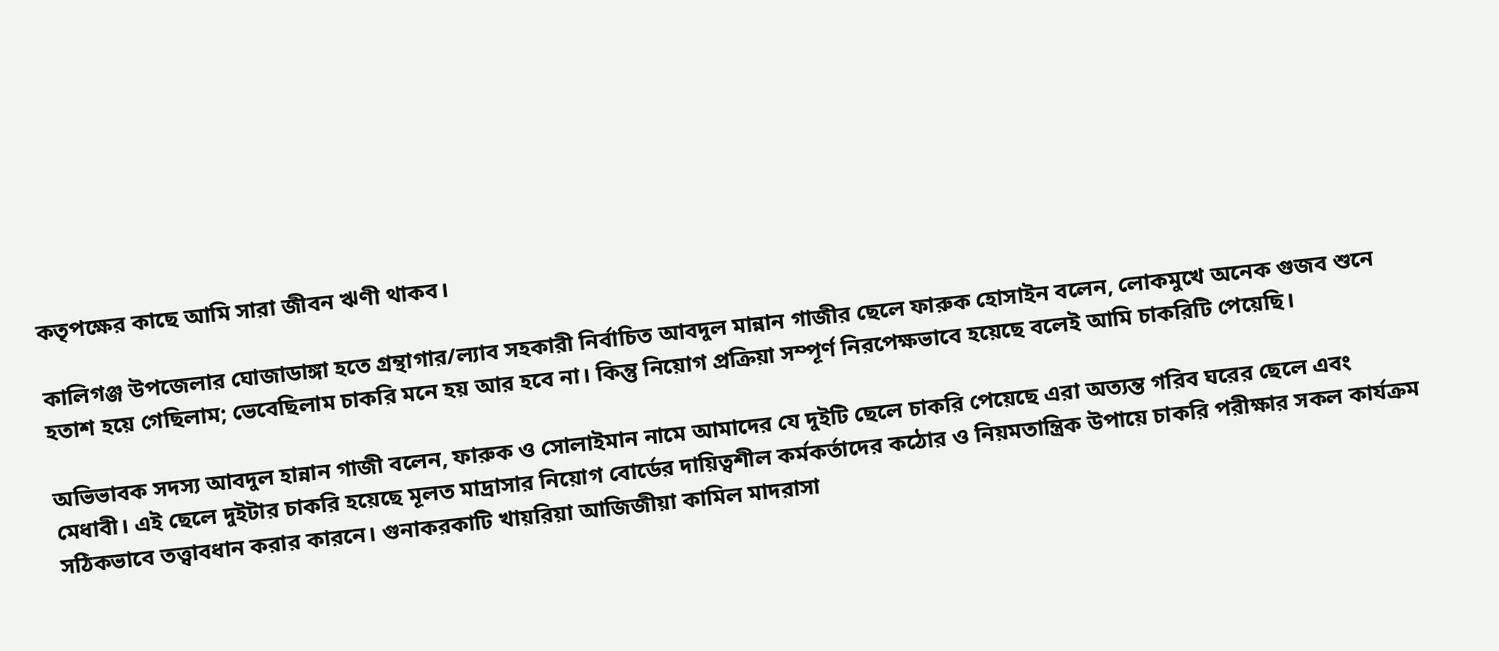কতৃপক্ষের কাছে আমি সারা জীবন ঋণী থাকব।

কালিগঞ্জ উপজেলার ঘোজাডাঙ্গা হতে গ্রন্থাগার/ল্যাব সহকারী নির্বাচিত আবদুল মান্নান গাজীর ছেলে ফারুক হোসাইন বলেন, লোকমুখে অনেক গুজব শুনে হতাশ হয়ে গেছিলাম; ভেবেছিলাম চাকরি মনে হয় আর হবে না। কিন্তু নিয়োগ প্রক্রিয়া সম্পূর্ণ নিরপেক্ষভাবে হয়েছে বলেই আমি চাকরিটি পেয়েছি।

অভিভাবক সদস্য আবদুল হান্নান গাজী বলেন, ফারুক ও সোলাইমান নামে আমাদের যে দুইটি ছেলে চাকরি পেয়েছে এরা অত্যন্ত গরিব ঘরের ছেলে এবং মেধাবী। এই ছেলে দুইটার চাকরি হয়েছে মূলত মাদ্রাসার নিয়োগ বোর্ডের দায়িত্বশীল কর্মকর্তাদের কঠোর ও নিয়মতান্ত্রিক উপায়ে চাকরি পরীক্ষার সকল কার্যক্রম সঠিকভাবে তত্ত্বাবধান করার কারনে। গুনাকরকাটি খায়রিয়া আজিজীয়া কামিল মাদরাসা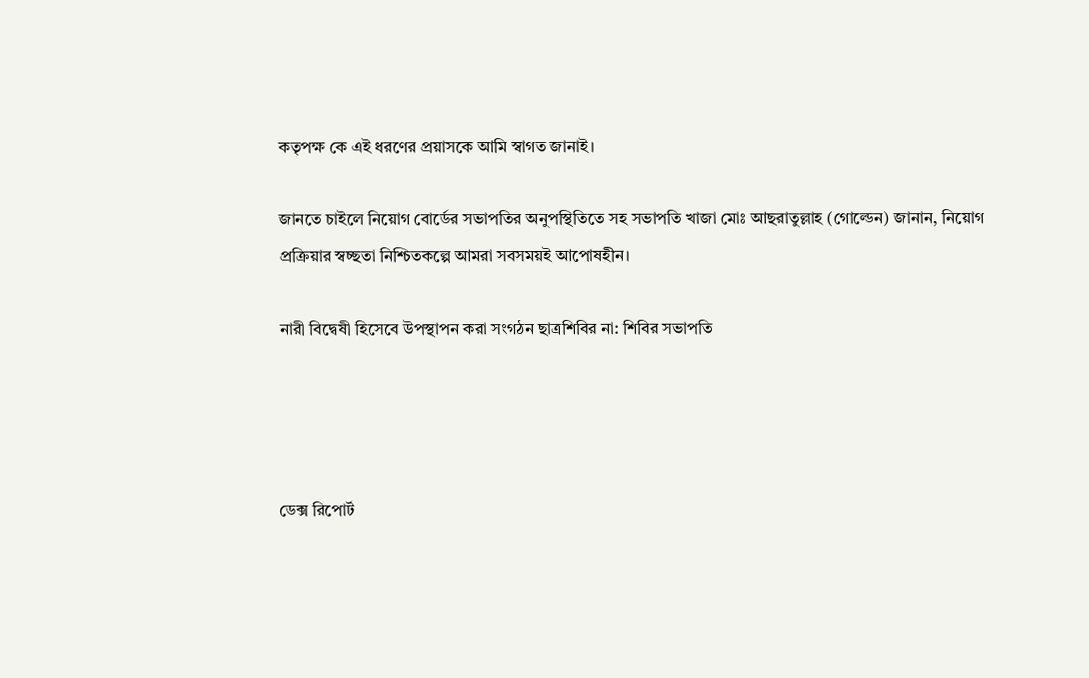কতৃপক্ষ কে এই ধরণের প্রয়াসকে আমি স্বাগত জানাই।

জানতে চাইলে নিয়োগ বোর্ডের সভাপতির অনুপস্থিতিতে সহ সভাপতি খাজা মোঃ আছরাতুল্লাহ (গোল্ডেন) জানান, নিয়োগ প্রক্রিয়ার স্বচ্ছতা নিশ্চিতকল্পে আমরা সবসময়ই আপোষহীন।

নারী বিদ্বেষী হিসেবে উপস্থাপন করা সংগঠন ছাত্রশিবির না: শিবির সভাপতি




ডেক্স রিপোর্ট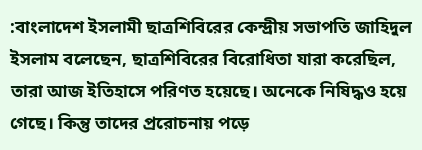:বাংলাদেশ ইসলামী ছাত্রশিবিরের কেন্দ্রীয় সভাপতি জাহিদুল ইসলাম বলেছেন, ছাত্রশিবিরের বিরোধিতা যারা করেছিল, তারা আজ ইতিহাসে পরিণত হয়েছে। অনেকে নিষিদ্ধও হয়ে গেছে। কিন্তু তাদের প্ররোচনায় পড়ে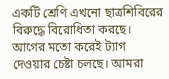একটি শ্রেণি এখনো ছাত্রশিবিরের বিরুদ্ধে বিরোধিতা করছে। আগের মতো করেই ট্যাগ দেওয়ার চেষ্টা চলছে। আমরা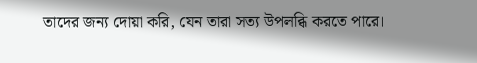তাদের জন্য দোয়া করি, যেন তারা সত্য উপলব্ধি করতে পারে।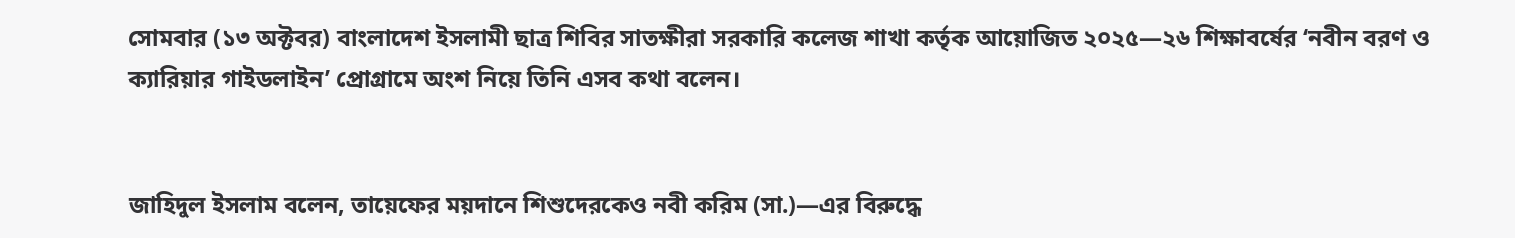সোমবার (১৩ অক্টবর) বাংলাদেশ ইসলামী ছাত্র শিবির সাতক্ষীরা সরকারি কলেজ শাখা কর্তৃক আয়োজিত ২০২৫—২৬ শিক্ষাবর্ষের ‘নবীন বরণ ও ক্যারিয়ার গাইডলাইন’ প্রোগ্রামে অংশ নিয়ে তিনি এসব কথা বলেন।


জাহিদুল ইসলাম বলেন, তায়েফের ময়দানে শিশুদেরকেও নবী করিম (সা.)—এর বিরুদ্ধে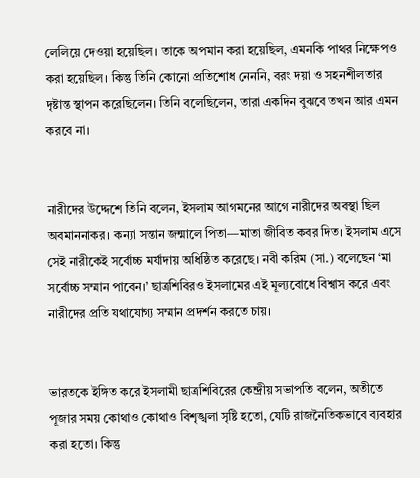লেলিয়ে দেওয়া হয়েছিল। তাকে অপমান করা হয়েছিল, এমনকি পাথর নিক্ষেপও করা হয়েছিল। কিন্তু তিনি কোনো প্রতিশোধ নেননি, বরং দয়া ও সহনশীলতার দৃষ্টান্ত স্থাপন করেছিলেন। তিনি বলেছিলেন, তারা একদিন বুঝবে তখন আর এমন করবে না।


নারীদের উদ্দেশে তিনি বলেন, ইসলাম আগমনের আগে নারীদের অবস্থা ছিল অবমাননাকর। কন্যা সন্তান জন্মালে পিতা—মাতা জীবিত কবর দিত। ইসলাম এসে সেই নারীকেই সর্বোচ্চ মর্যাদায় অধিষ্ঠিত করেছে। নবী করিম (সা.) বলেছেন ‘মা সর্বোচ্চ সম্মান পাবেন।’ ছাত্রশিবিরও ইসলামের এই মূল্যবোধে বিশ্বাস করে এবং নারীদের প্রতি যথাযোগ্য সম্মান প্রদর্শন করতে চায়।


ভারতকে ইঙ্গিত করে ইসলামী ছাত্রশিবিরের কেন্দ্রীয় সভাপতি বলেন, অতীতে পূজার সময় কোথাও কোথাও বিশৃঙ্খলা সৃষ্টি হতো, যেটি রাজনৈতিকভাবে ব্যবহার করা হতো। কিন্তু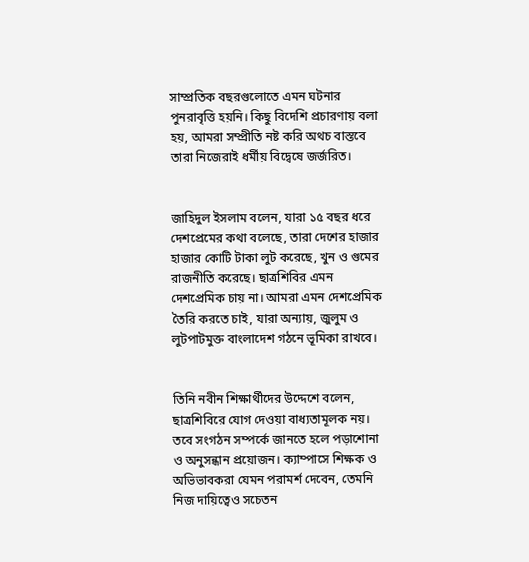সাম্প্রতিক বছরগুলোতে এমন ঘটনার পুনরাবৃত্তি হয়নি। কিছু বিদেশি প্রচারণায় বলা হয়, আমরা সম্প্রীতি নষ্ট করি অথচ বাস্তবে তারা নিজেরাই ধর্মীয় বিদ্বেষে জর্জরিত।


জাহিদুল ইসলাম বলেন, যারা ১৫ বছর ধরে দেশপ্রেমের কথা বলেছে, তারা দেশের হাজার হাজার কোটি টাকা লুট করেছে, খুন ও গুমের রাজনীতি করেছে। ছাত্রশিবির এমন দেশপ্রেমিক চায় না। আমরা এমন দেশপ্রেমিক তৈরি করতে চাই, যারা অন্যায়, জুলুম ও লুটপাটমুক্ত বাংলাদেশ গঠনে ভূমিকা রাখবে।


তিনি নবীন শিক্ষার্থীদের উদ্দেশে বলেন, ছাত্রশিবিরে যোগ দেওয়া বাধ্যতামূলক নয়। তবে সংগঠন সম্পর্কে জানতে হলে পড়াশোনা ও অনুসন্ধান প্রয়োজন। ক্যাম্পাসে শিক্ষক ও অভিভাবকরা যেমন পরামর্শ দেবেন, তেমনি নিজ দায়িত্বেও সচেতন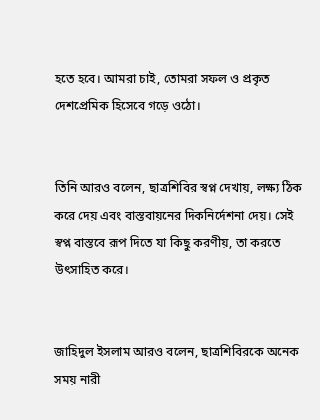হতে হবে। আমরা চাই, তোমরা সফল ও প্রকৃত দেশপ্রেমিক হিসেবে গড়ে ওঠো।


তিনি আরও বলেন, ছাত্রশিবির স্বপ্ন দেখায়, লক্ষ্য ঠিক করে দেয় এবং বাস্তবায়নের দিকনির্দেশনা দেয়। সেই স্বপ্ন বাস্তবে রূপ দিতে যা কিছু করণীয়, তা করতে উৎসাহিত করে।


জাহিদুল ইসলাম আরও বলেন, ছাত্রশিবিরকে অনেক সময় নারী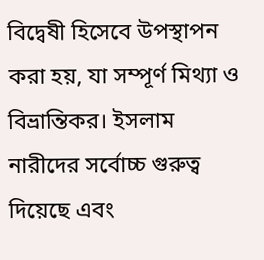বিদ্বেষী হিসেবে উপস্থাপন করা হয়, যা সম্পূর্ণ মিথ্যা ও বিভ্রান্তিকর। ইসলাম নারীদের সর্বোচ্চ গুরুত্ব দিয়েছে এবং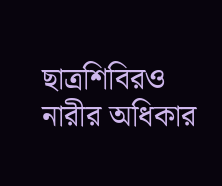ছাত্রশিবিরও নারীর অধিকার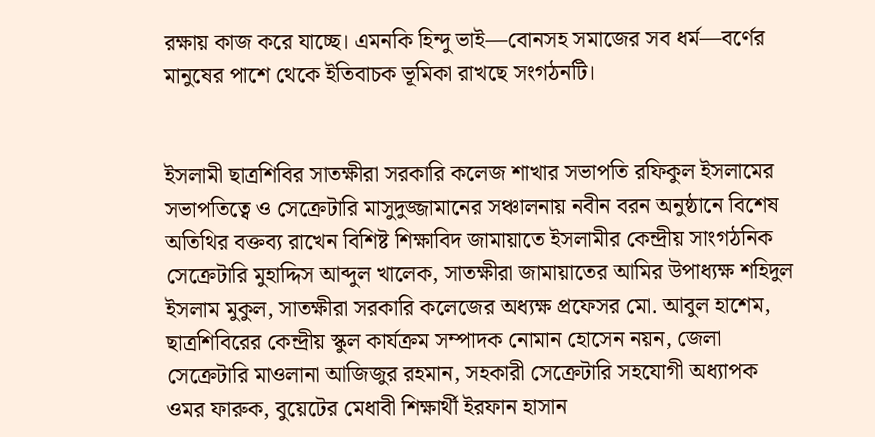রক্ষায় কাজ করে যাচ্ছে। এমনকি হিন্দু ভাই—বোনসহ সমাজের সব ধর্ম—বর্ণের মানুষের পাশে থেকে ইতিবাচক ভূমিকা রাখছে সংগঠনটি।


ইসলামী ছাত্রশিবির সাতক্ষীরা সরকারি কলেজ শাখার সভাপতি রফিকুল ইসলামের সভাপতিত্বে ও সেক্রেটারি মাসুদুজ্জামানের সঞ্চালনায় নবীন বরন অনুষ্ঠানে বিশেষ অতিথির বক্তব্য রাখেন বিশিষ্ট শিক্ষাবিদ জামায়াতে ইসলামীর কেন্দ্রীয় সাংগঠনিক সেক্রেটারি মুহাদ্দিস আব্দুল খালেক, সাতক্ষীরা জামায়াতের আমির উপাধ্যক্ষ শহিদুল ইসলাম মুকুল, সাতক্ষীরা সরকারি কলেজের অধ্যক্ষ প্রফেসর মো. আবুল হাশেম, ছাত্রশিবিরের কেন্দ্রীয় স্কুল কার্যক্রম সম্পাদক নোমান হোসেন নয়ন, জেলা সেক্রেটারি মাওলানা আজিজুর রহমান, সহকারী সেক্রেটারি সহযোগী অধ্যাপক ওমর ফারুক, বুয়েটের মেধাবী শিক্ষার্থী ইরফান হাসান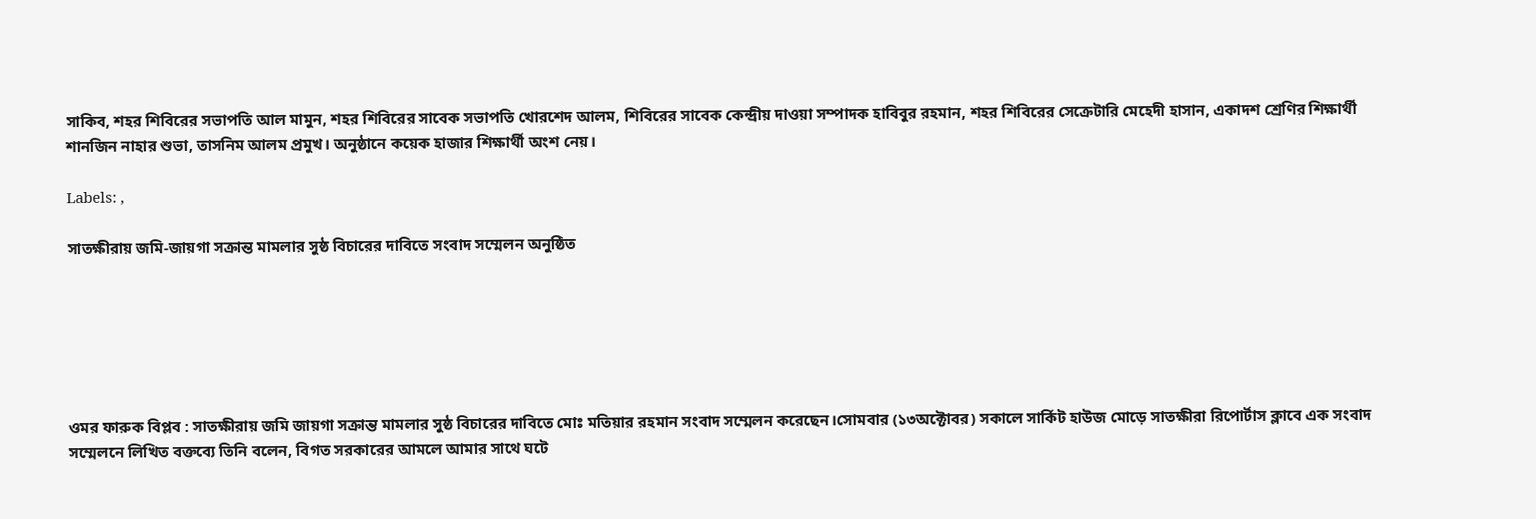সাকিব, শহর শিবিরের সভাপতি আল মামুন, শহর শিবিরের সাবেক সভাপতি খোরশেদ আলম, শিবিরের সাবেক কেন্দ্রীয় দাওয়া সম্পাদক হাবিবুর রহমান, শহর শিবিরের সেক্রেটারি মেহেদী হাসান, একাদশ শ্রেণির শিক্ষার্থী শানজিন নাহার শুভা, তাসনিম আলম প্রমুখ। অনুষ্ঠানে কয়েক হাজার শিক্ষার্থী অংশ নেয়।

Labels: ,

সাতক্ষীরায় জমি-জায়গা সক্রান্ত মামলার সুষ্ঠ বিচারের দাবিতে সংবাদ সম্মেলন অনুষ্ঠিত






ওমর ফারুক বিপ্লব : সাতক্ষীরায় জমি জায়গা সক্রান্ত মামলার সুষ্ঠ বিচারের দাবিতে মোঃ মতিয়ার রহমান সংবাদ সম্মেলন করেছেন।সোমবার (১৩অক্টোবর) সকালে সার্কিট হাউজ মোড়ে সাতক্ষীরা রিপোর্টাস ক্লাবে এক সংবাদ সম্মেলনে লিখিত বক্তব্যে তিনি বলেন, বিগত সরকারের আমলে আমার সাথে ঘটে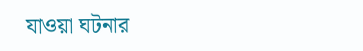যাওয়া ঘটনার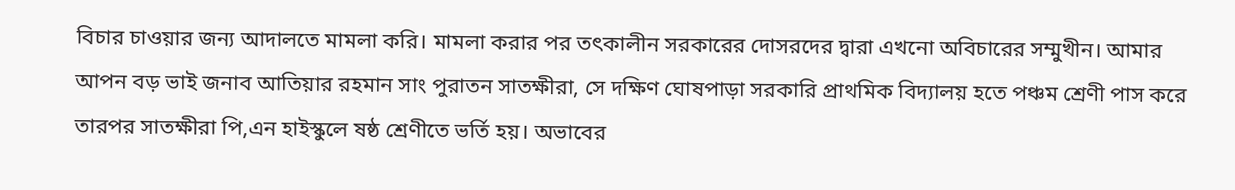বিচার চাওয়ার জন্য আদালতে মামলা করি। মামলা করার পর তৎকালীন সরকারের দোসরদের দ্বারা এখনো অবিচারের সম্মুখীন। আমার আপন বড় ভাই জনাব আতিয়ার রহমান সাং পুরাতন সাতক্ষীরা, সে দক্ষিণ ঘোষপাড়া সরকারি প্রাথমিক বিদ্যালয় হতে পঞ্চম শ্রেণী পাস করে তারপর সাতক্ষীরা পি,এন হাইস্কুলে ষষ্ঠ শ্রেণীতে ভর্তি হয়। অভাবের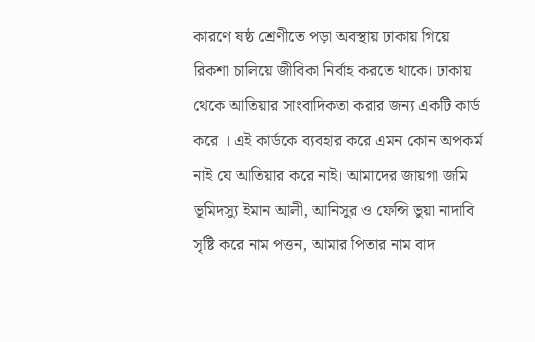কারণে ষষ্ঠ শ্রেণীতে পড়া অবস্থায় ঢাকায় গিয়ে রিকশা চালিয়ে জীবিকা নির্বাহ করতে থাকে। ঢাকায় থেকে আতিয়ার সাংবাদিকতা করার জন্য একটি কার্ড করে । এই কার্ডকে ব্যবহার করে এমন কোন অপকর্ম নাই যে আতিয়ার করে নাই। আমাদের জায়গা জমি ভূমিদস্যু ইমান আলী, আনিসুর ও ফেন্সি ভুয়া নাদাবি সৃষ্টি করে নাম পত্তন, আমার পিতার নাম বাদ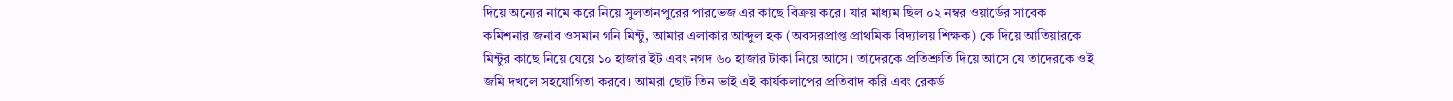দিয়ে অন্যের নামে করে নিয়ে সুলতানপুরের পারভেজ এর কাছে বিক্রয় করে। যার মাধ্যম ছিল ০২ নম্বর ওয়ার্ডের সাবেক কমিশনার জনাব ওসমান গনি মিন্টু, আমার এলাকার আব্দুল হক (অবসরপ্রাপ্ত প্রাথমিক বিদ্যালয় শিক্ষক) কে দিয়ে আতিয়ারকে মিন্টুর কাছে নিয়ে যেয়ে ১০ হাজার ইট এবং নগদ ৬০ হাজার টাকা নিয়ে আসে। তাদেরকে প্রতিশ্রুতি দিয়ে আসে যে তাদেরকে ওই জমি দখলে সহযোগিতা করবে। আমরা ছোট তিন ভাই এই কার্যকলাপের প্রতিবাদ করি এবং রেকর্ড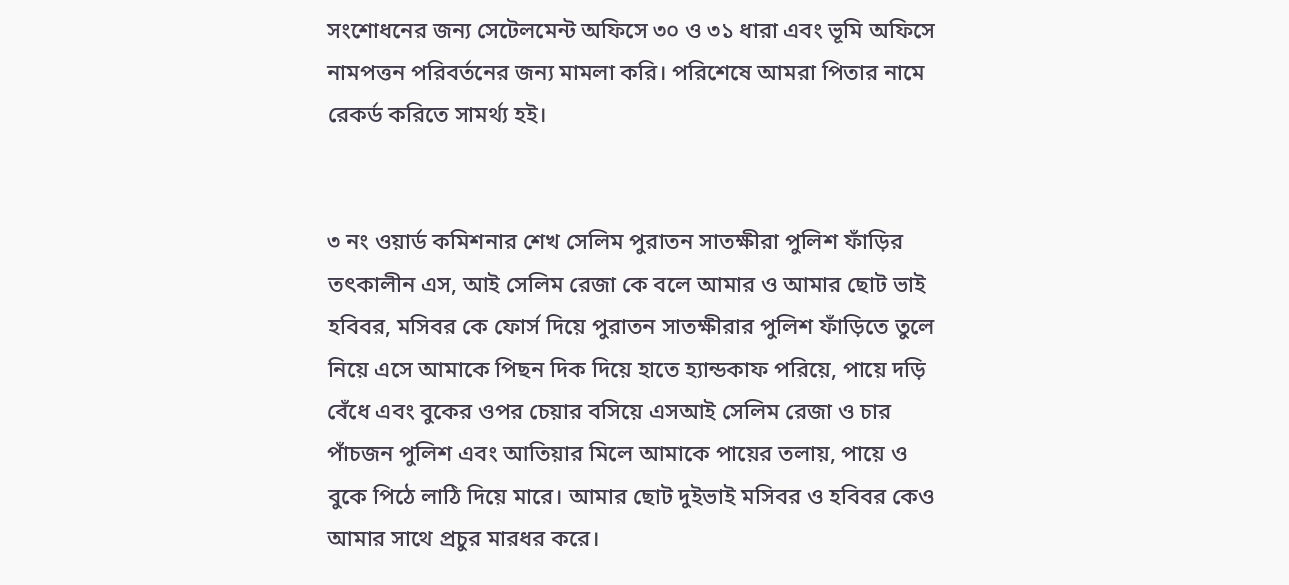সংশোধনের জন্য সেটেলমেন্ট অফিসে ৩০ ও ৩১ ধারা এবং ভূমি অফিসে নামপত্তন পরিবর্তনের জন্য মামলা করি। পরিশেষে আমরা পিতার নামে রেকর্ড করিতে সামর্থ্য হই।


৩ নং ওয়ার্ড কমিশনার শেখ সেলিম পুরাতন সাতক্ষীরা পুলিশ ফাঁড়ির তৎকালীন এস, আই সেলিম রেজা কে বলে আমার ও আমার ছোট ভাই হবিবর, মসিবর কে ফোর্স দিয়ে পুরাতন সাতক্ষীরার পুলিশ ফাঁড়িতে তুলে নিয়ে এসে আমাকে পিছন দিক দিয়ে হাতে হ্যান্ডকাফ পরিয়ে, পায়ে দড়ি বেঁধে এবং বুকের ওপর চেয়ার বসিয়ে এসআই সেলিম রেজা ও চার পাঁচজন পুলিশ এবং আতিয়ার মিলে আমাকে পায়ের তলায়, পায়ে ও বুকে পিঠে লাঠি দিয়ে মারে। আমার ছোট দুইভাই মসিবর ও হবিবর কেও আমার সাথে প্রচুর মারধর করে।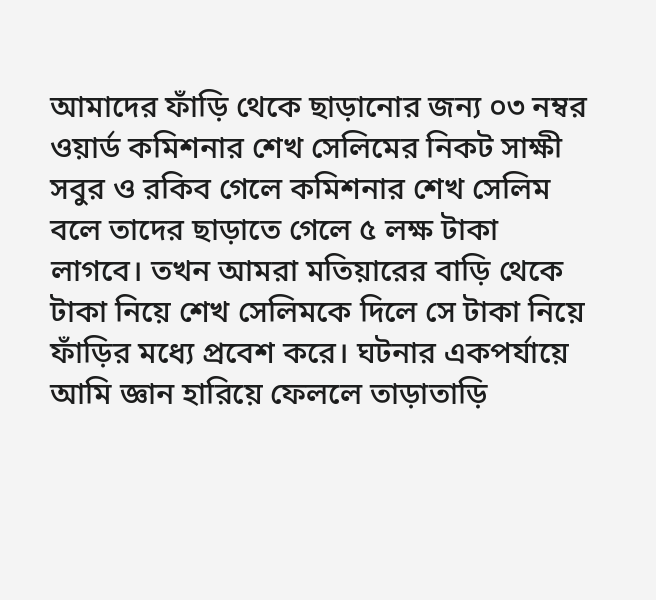আমাদের ফাঁড়ি থেকে ছাড়ানোর জন্য ০৩ নম্বর ওয়ার্ড কমিশনার শেখ সেলিমের নিকট সাক্ষী সবুর ও রকিব গেলে কমিশনার শেখ সেলিম বলে তাদের ছাড়াতে গেলে ৫ লক্ষ টাকা লাগবে। তখন আমরা মতিয়ারের বাড়ি থেকে টাকা নিয়ে শেখ সেলিমকে দিলে সে টাকা নিয়ে ফাঁড়ির মধ্যে প্রবেশ করে। ঘটনার একপর্যায়ে আমি জ্ঞান হারিয়ে ফেললে তাড়াতাড়ি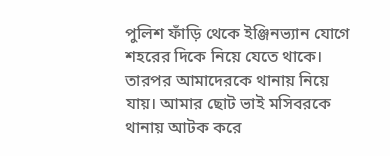পুলিশ ফাঁড়ি থেকে ইঞ্জিনভ্যান যোগে শহরের দিকে নিয়ে যেতে থাকে। তারপর আমাদেরকে থানায় নিয়ে যায়। আমার ছোট ভাই মসিবরকে থানায় আটক করে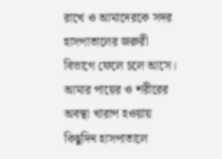রাখে ও আমাদেরকে সদর হাসপাতালের জরুরী বিভাগে ফেলে চলে আসে। আমার পায়ের ও শরীরের অবস্থা খারাপ হওয়ায় কিছুদিন হাসপাতালে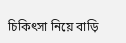চিকিৎসা নিয়ে বাড়ি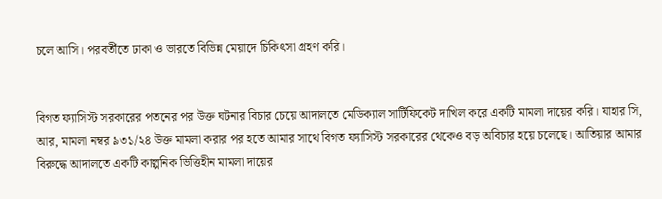চলে আসি। পরবর্তীতে ঢাকা ও ভারতে বিভিন্ন মেয়াদে চিকিৎসা গ্রহণ করি।


বিগত ফ্যাসিস্ট সরকারের পতনের পর উক্ত ঘটনার বিচার চেয়ে আদালতে মেডিক্যাল সার্টিফিকেট দাখিল করে একটি মামলা দায়ের করি। যাহার সি, আর, মামলা নম্বর ৯৩১/২৪ উক্ত মামলা করার পর হতে আমার সাথে বিগত ফ্যাসিস্ট সরকারের থেকেও বড় অবিচার হয়ে চলেছে। আতিয়ার আমার বিরুদ্ধে আদালতে একটি কাল্পনিক ভিত্তিহীন মামলা দায়ের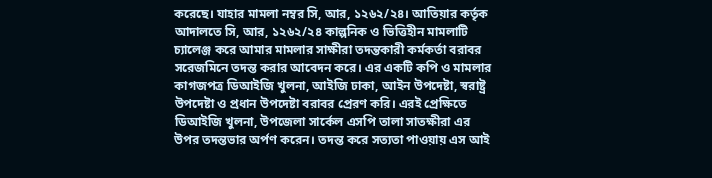করেছে। যাহার মামলা নম্বর সি, আর, ১২৬২/২৪। আতিয়ার কর্তৃক আদালতে সি, আর, ১২৬২/২৪ কাল্পনিক ও ভিত্তিহীন মামলাটি চ্যালেঞ্জ করে আমার মামলার সাক্ষীরা তদন্তকারী কর্মকর্তা বরাবর সরেজমিনে তদন্ত করার আবেদন করে। এর একটি কপি ও মামলার কাগজপত্র ডিআইজি খুলনা, আইজি ঢাকা, আইন উপদেষ্টা, স্বরাষ্ট্র উপদেষ্টা ও প্রধান উপদেষ্টা বরাবর প্রেরণ করি। এরই প্রেক্ষিতে ডিআইজি খুলনা, উপজেলা সার্কেল এসপি তালা সাতক্ষীরা এর উপর তদন্তভার অর্পণ করেন। তদন্ত করে সত্যতা পাওয়ায় এস আই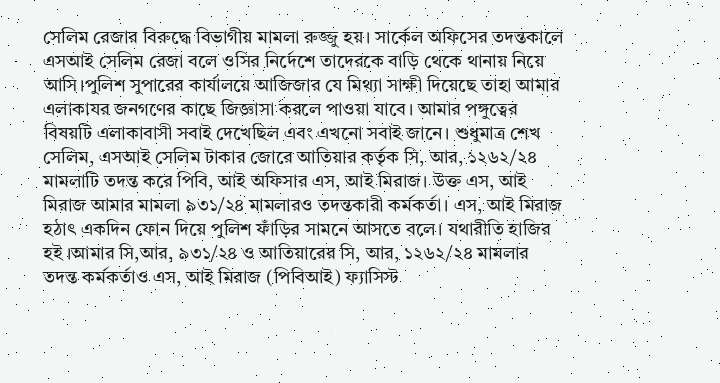সেলিম রেজার বিরুদ্ধে বিভাগীয় মামলা রুজ্জু হয়। সার্কেল অফিসের তদন্তকালে এসআই সেলিম রেজা বলে ওসির নির্দেশে তাদেরকে বাড়ি থেকে থানায় নিয়ে আসি।পুলিশ সুপারের কার্যালয়ে আজিজার যে মিথ্যা সাক্ষী দিয়েছে তাহা আমার এলাকাযর জনগণের কাছে জিজ্ঞাসা করলে পাওয়া যাবে। আমার পঙ্গুত্বের বিষয়টি এলাকাবাসী সবাই দেখেছিল এবং এখনো সবাই জানে। শুধুমাত্র শেখ সেলিম, এসআই সেলিম টাকার জোরে আতিয়ার কর্তৃক সি, আর, ১২৬২/২৪ মামলাটি তদন্ত করে পিবি, আই অফিসার এস, আই মিরাজ। উক্ত এস, আই মিরাজ আমার মামলা ৯৩১/২৪ মামলারও তদন্তকারী কর্মকর্তা। এস, আই মিরাজ হঠাৎ একদিন ফোন দিয়ে পুলিশ ফাঁড়ির সামনে আসতে বলে। যথারীতি হাজির হই ।আমার সি,আর, ৯৩১/২৪ ও আতিয়ারের সি, আর, ১২৬২/২৪ মামলার তদন্ত কর্মকর্তাও এস, আই মিরাজ (পিবিআই) ফ্যাসিস্ট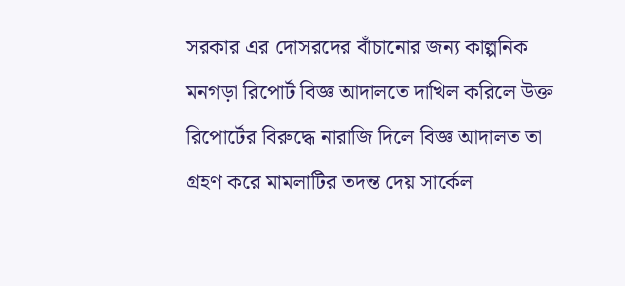সরকার এর দোসরদের বাঁচানোর জন্য কাল্পনিক মনগড়া রিপোর্ট বিজ্ঞ আদালতে দাখিল করিলে উক্ত রিপোর্টের বিরুদ্ধে নারাজি দিলে বিজ্ঞ আদালত তা গ্রহণ করে মামলাটির তদন্ত দেয় সার্কেল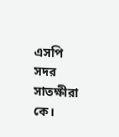এসপি সদর সাতক্ষীরা কে।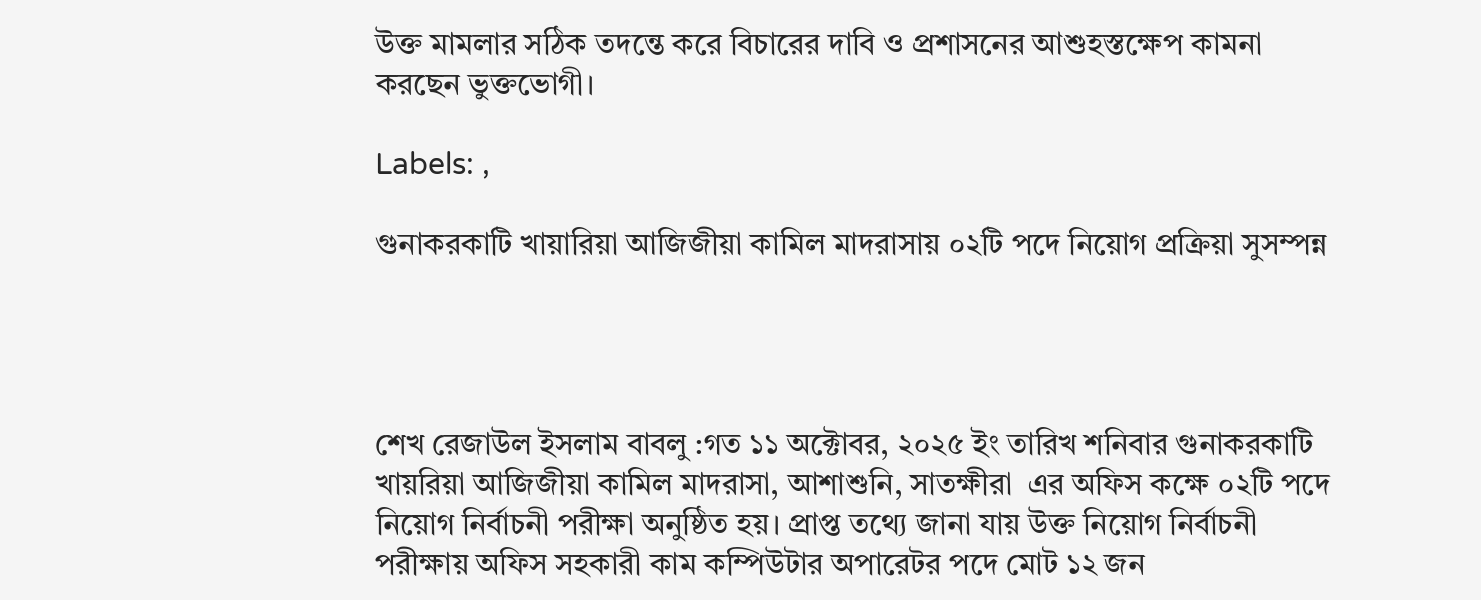উক্ত মামলার সঠিক তদন্তে করে বিচারের দাবি ও প্রশাসনের আশুহস্তক্ষেপ কামনা করছেন ভুক্তভোগী।

Labels: ,

গুনাকরকাটি খায়ারিয়া আজিজীয়া কামিল মাদরাসায় ০২টি পদে নিয়োগ প্রক্রিয়া সুসম্পন্ন




শেখ রেজাউল ইসলাম বাবলু :গত ১১ অক্টোবর, ২০২৫ ইং তারিখ শনিবার গুনাকরকাটি খায়রিয়া আজিজীয়া কামিল মাদরাসা, আশাশুনি, সাতক্ষীরা  এর অফিস কক্ষে ০২টি পদে নিয়োগ নির্বাচনী পরীক্ষা অনুষ্ঠিত হয়। প্রাপ্ত তথ্যে জানা যায় উক্ত নিয়োগ নির্বাচনী পরীক্ষায় অফিস সহকারী কাম কম্পিউটার অপারেটর পদে মোট ১২ জন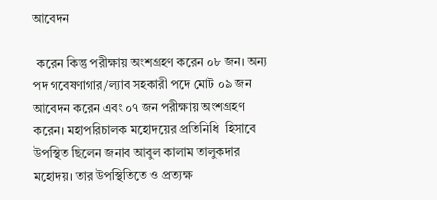আবেদন

 করেন কিন্তু পরীক্ষায় অংশগ্রহণ করেন ০৮ জন। অন্য পদ গবেষণাগার/ল্যাব সহকারী পদে মোট ০৯ জন আবেদন করেন এবং ০৭ জন পরীক্ষায় অংশগ্রহণ করেন। মহাপরিচালক মহোদয়ের প্রতিনিধি  হিসাবে উপস্থিত ছিলেন জনাব আবুল কালাম তালুকদার মহোদয়। তার উপস্থিতিতে ও প্রত্যক্ষ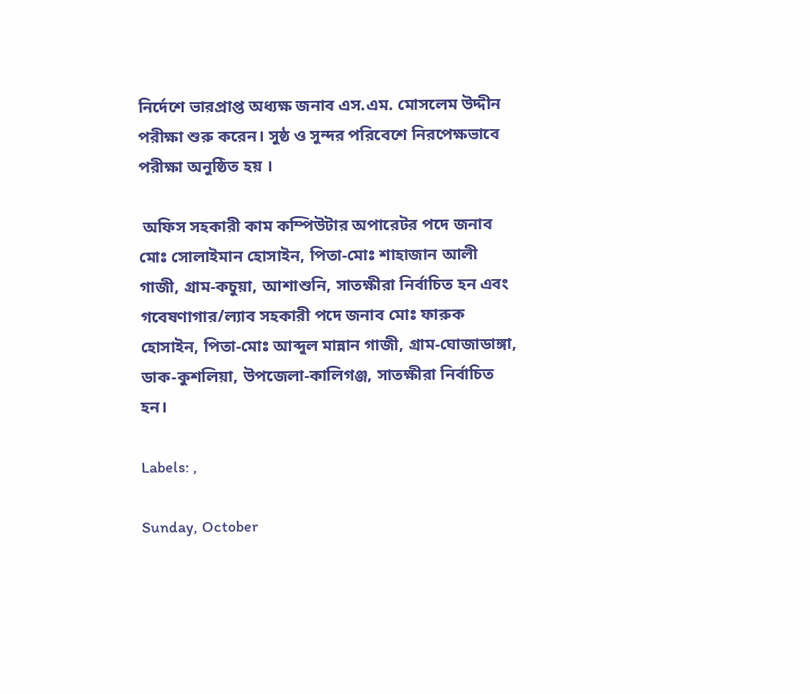নির্দেশে ভারপ্রাপ্ত অধ্যক্ষ জনাব এস.এম. মোসলেম উদ্দীন পরীক্ষা শুরু করেন। সুষ্ঠ ও সুন্দর পরিবেশে নিরপেক্ষভাবে পরীক্ষা অনুষ্ঠিত হয় ।

 অফিস সহকারী কাম কম্পিউটার অপারেটর পদে জনাব মোঃ সোলাইমান হোসাইন, পিতা-মোঃ শাহাজান আলী গাজী, গ্রাম-কচুয়া, আশাশুনি, সাতক্ষীরা নির্বাচিত হন এবং গবেষণাগার/ল্যাব সহকারী পদে জনাব মোঃ ফারুক হোসাইন, পিতা-মোঃ আব্দুল মান্নান গাজী, গ্রাম-ঘোজাডাঙ্গা, ডাক-কুশলিয়া, উপজেলা-কালিগঞ্জ, সাতক্ষীরা নির্বাচিত হন।

Labels: ,

Sunday, October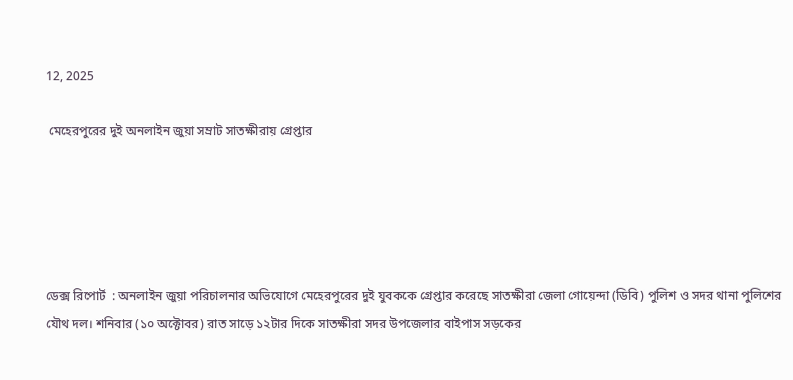12, 2025

 মেহেরপুরের দুই অনলাইন জুয়া সম্রাট সাতক্ষীরায় গ্রেপ্তার





ডেক্স রিপোর্ট  : অনলাইন জুয়া পরিচালনার অভিযোগে মেহেরপুরের দুই যুবককে গ্রেপ্তার করেছে সাতক্ষীরা জেলা গোয়েন্দা (ডিবি) পুলিশ ও সদর থানা পুলিশের যৌথ দল। শনিবার (১০ অক্টোবর) রাত সাড়ে ১২টার দিকে সাতক্ষীরা সদর উপজেলার বাইপাস সড়কের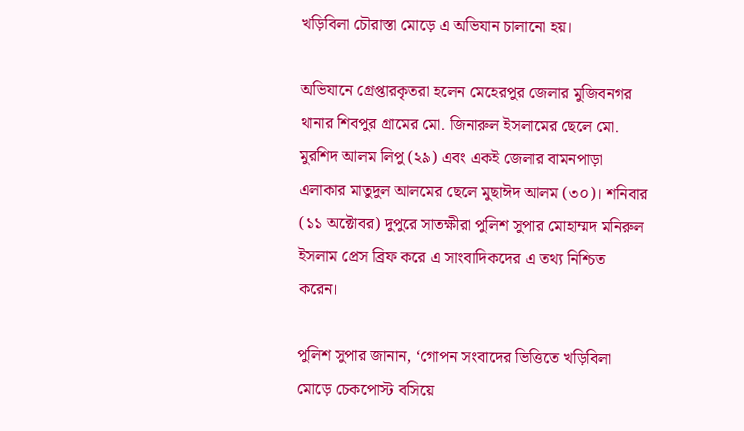খড়িবিলা চৌরাস্তা মোড়ে এ অভিযান চালানো হয়।

অভিযানে গ্রেপ্তারকৃতরা হলেন মেহেরপুর জেলার মুজিবনগর থানার শিবপুর গ্রামের মো. জিনারুল ইসলামের ছেলে মো. মুরশিদ আলম লিপু (২৯) এবং একই জেলার বামনপাড়া এলাকার মাতুদুল আলমের ছেলে মুছাঈদ আলম (৩০)। শনিবার (১১ অক্টোবর) দুপুরে সাতক্ষীরা পুলিশ সুপার মোহাম্মদ মনিরুল ইসলাম প্রেস ব্রিফ করে এ সাংবাদিকদের এ তথ্য নিশ্চিত করেন।

পুলিশ সুপার জানান, ‘গোপন সংবাদের ভিত্তিতে খড়িবিলা মোড়ে চেকপোস্ট বসিয়ে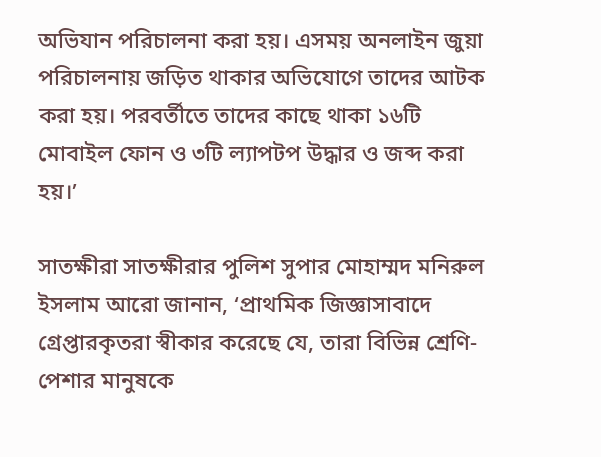অভিযান পরিচালনা করা হয়। এসময় অনলাইন জুয়া পরিচালনায় জড়িত থাকার অভিযোগে তাদের আটক করা হয়। পরবর্তীতে তাদের কাছে থাকা ১৬টি মোবাইল ফোন ও ৩টি ল্যাপটপ উদ্ধার ও জব্দ করা হয়।’

সাতক্ষীরা সাতক্ষীরার পুলিশ সুপার মোহাম্মদ মনিরুল ইসলাম আরো জানান, ‘প্রাথমিক জিজ্ঞাসাবাদে গ্রেপ্তারকৃতরা স্বীকার করেছে যে, তারা বিভিন্ন শ্রেণি-পেশার মানুষকে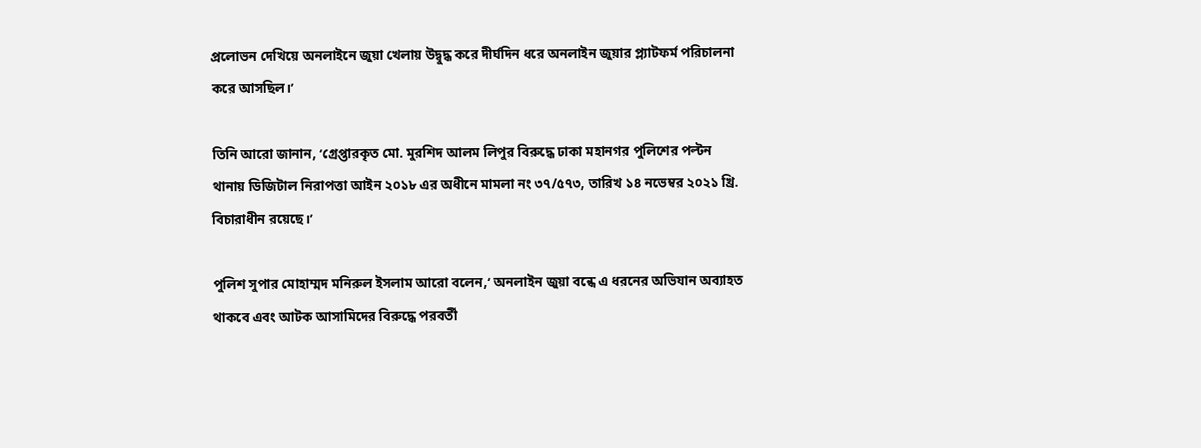প্রলোভন দেখিয়ে অনলাইনে জুয়া খেলায় উদ্বুদ্ধ করে দীর্ঘদিন ধরে অনলাইন জুয়ার প্ল্যাটফর্ম পরিচালনা করে আসছিল।’

তিনি আরো জানান, ‘গ্রেপ্তারকৃত মো. মুরশিদ আলম লিপুর বিরুদ্ধে ঢাকা মহানগর পুলিশের পল্টন থানায় ডিজিটাল নিরাপত্তা আইন ২০১৮ এর অধীনে মামলা নং ৩৭/৫৭৩, তারিখ ১৪ নভেম্বর ২০২১ খ্রি. বিচারাধীন রয়েছে।’

পুলিশ সুপার মোহাম্মদ মনিরুল ইসলাম আরো বলেন,‘ অনলাইন জুয়া বন্ধে এ ধরনের অভিযান অব্যাহত থাকবে এবং আটক আসামিদের বিরুদ্ধে পরবর্তী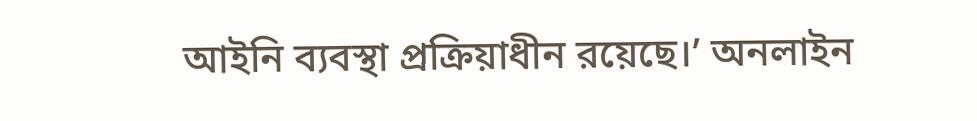আইনি ব্যবস্থা প্রক্রিয়াধীন রয়েছে।’ অনলাইন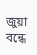জুয়া বন্ধে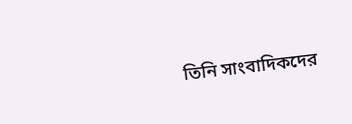তিনি সাংবাদিকদের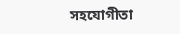সহযোগীতা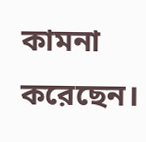কামনা করেছেন।